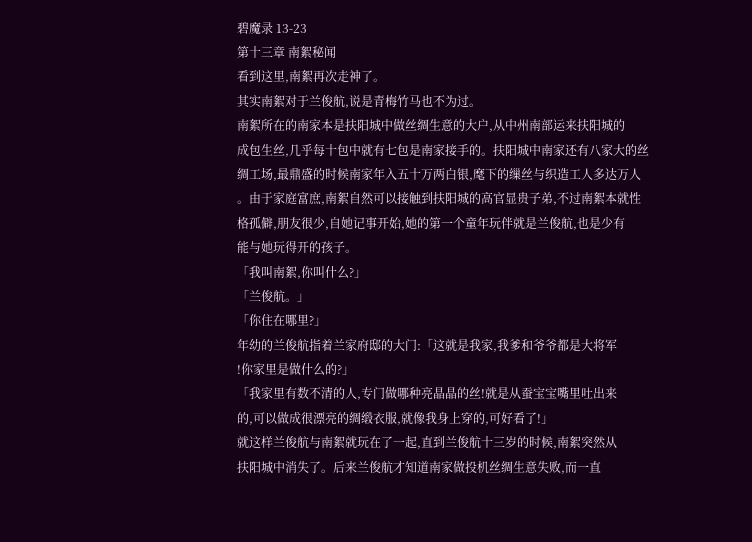碧魔录 13-23
第十三章 南絮秘闻
看到这里,南絮再次走神了。
其实南絮对于兰俊航,说是青梅竹马也不为过。
南絮所在的南家本是扶阳城中做丝绸生意的大户,从中州南部运来扶阳城的
成包生丝,几乎每十包中就有七包是南家接手的。扶阳城中南家还有八家大的丝
绸工场,最鼎盛的时候南家年入五十万两白银,麾下的缫丝与织造工人多达万人
。由于家庭富庶,南絮自然可以接触到扶阳城的高官显贵子弟,不过南絮本就性
格孤僻,朋友很少,自她记事开始,她的第一个童年玩伴就是兰俊航,也是少有
能与她玩得开的孩子。
「我叫南絮,你叫什么?」
「兰俊航。」
「你住在哪里?」
年幼的兰俊航指着兰家府邸的大门:「这就是我家,我爹和爷爷都是大将军
!你家里是做什么的?」
「我家里有数不清的人,专门做哪种亮晶晶的丝!就是从蚕宝宝嘴里吐出来
的,可以做成很漂亮的绸缎衣服,就像我身上穿的,可好看了!」
就这样兰俊航与南絮就玩在了一起,直到兰俊航十三岁的时候,南絮突然从
扶阳城中消失了。后来兰俊航才知道南家做投机丝绸生意失败,而一直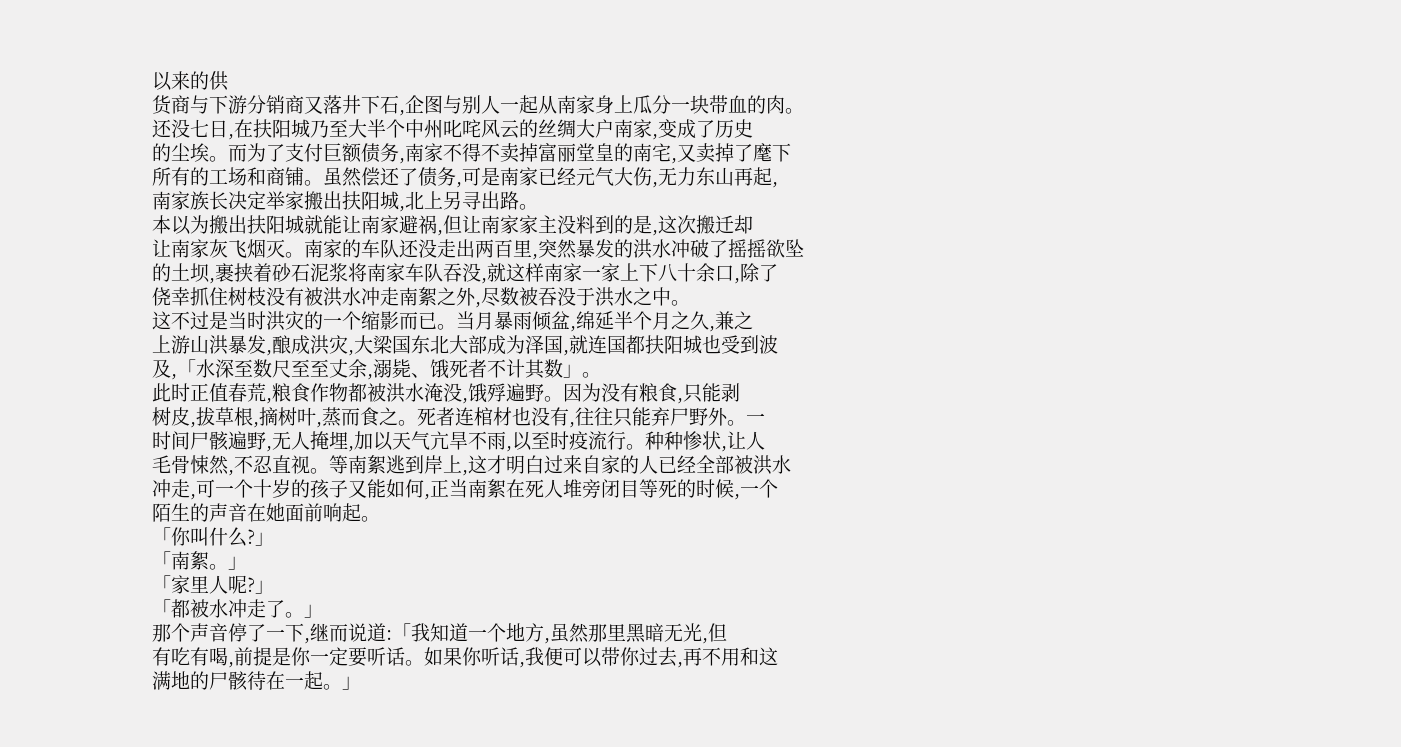以来的供
货商与下游分销商又落井下石,企图与别人一起从南家身上瓜分一块带血的肉。
还没七日,在扶阳城乃至大半个中州叱咤风云的丝绸大户南家,变成了历史
的尘埃。而为了支付巨额债务,南家不得不卖掉富丽堂皇的南宅,又卖掉了麾下
所有的工场和商铺。虽然偿还了债务,可是南家已经元气大伤,无力东山再起,
南家族长决定举家搬出扶阳城,北上另寻出路。
本以为搬出扶阳城就能让南家避祸,但让南家家主没料到的是,这次搬迁却
让南家灰飞烟灭。南家的车队还没走出两百里,突然暴发的洪水冲破了摇摇欲坠
的土坝,裹挟着砂石泥浆将南家车队吞没,就这样南家一家上下八十余口,除了
侥幸抓住树枝没有被洪水冲走南絮之外,尽数被吞没于洪水之中。
这不过是当时洪灾的一个缩影而已。当月暴雨倾盆,绵延半个月之久,兼之
上游山洪暴发,酿成洪灾,大梁国东北大部成为泽国,就连国都扶阳城也受到波
及,「水深至数尺至至丈余,溺毙、饿死者不计其数」。
此时正值春荒,粮食作物都被洪水淹没,饿殍遍野。因为没有粮食,只能剥
树皮,拔草根,摘树叶,蒸而食之。死者连棺材也没有,往往只能弃尸野外。一
时间尸骸遍野,无人掩埋,加以天气亢旱不雨,以至时疫流行。种种惨状,让人
毛骨悚然,不忍直视。等南絮逃到岸上,这才明白过来自家的人已经全部被洪水
冲走,可一个十岁的孩子又能如何,正当南絮在死人堆旁闭目等死的时候,一个
陌生的声音在她面前响起。
「你叫什么?」
「南絮。」
「家里人呢?」
「都被水冲走了。」
那个声音停了一下,继而说道:「我知道一个地方,虽然那里黑暗无光,但
有吃有喝,前提是你一定要听话。如果你听话,我便可以带你过去,再不用和这
满地的尸骸待在一起。」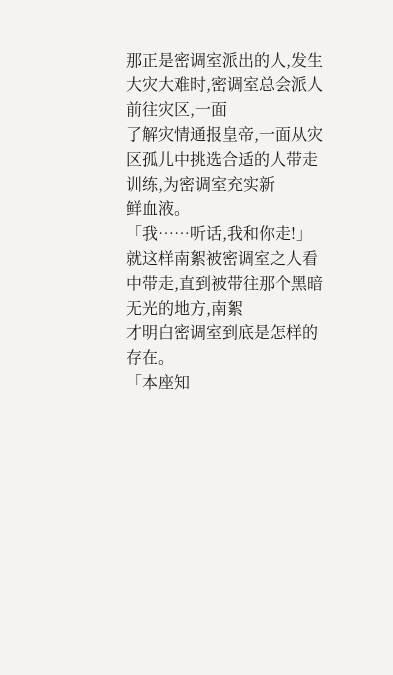那正是密调室派出的人,发生大灾大难时,密调室总会派人前往灾区,一面
了解灾情通报皇帝,一面从灾区孤儿中挑选合适的人带走训练,为密调室充实新
鲜血液。
「我……听话,我和你走!」
就这样南絮被密调室之人看中带走,直到被带往那个黑暗无光的地方,南絮
才明白密调室到底是怎样的存在。
「本座知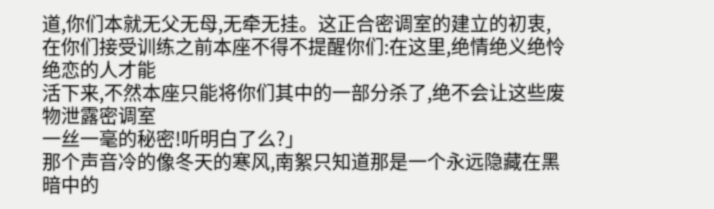道,你们本就无父无母,无牵无挂。这正合密调室的建立的初衷,
在你们接受训练之前本座不得不提醒你们:在这里,绝情绝义绝怜绝恋的人才能
活下来,不然本座只能将你们其中的一部分杀了,绝不会让这些废物泄露密调室
一丝一毫的秘密!听明白了么?」
那个声音冷的像冬天的寒风,南絮只知道那是一个永远隐藏在黑暗中的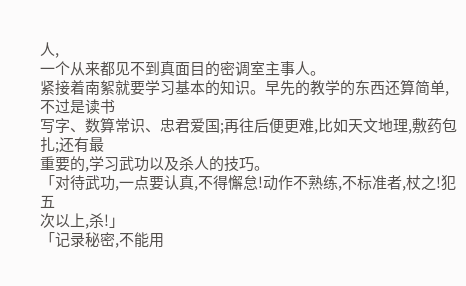人,
一个从来都见不到真面目的密调室主事人。
紧接着南絮就要学习基本的知识。早先的教学的东西还算简单,不过是读书
写字、数算常识、忠君爱国;再往后便更难,比如天文地理,敷药包扎;还有最
重要的,学习武功以及杀人的技巧。
「对待武功,一点要认真,不得懈怠!动作不熟练,不标准者,杖之!犯五
次以上,杀!」
「记录秘密,不能用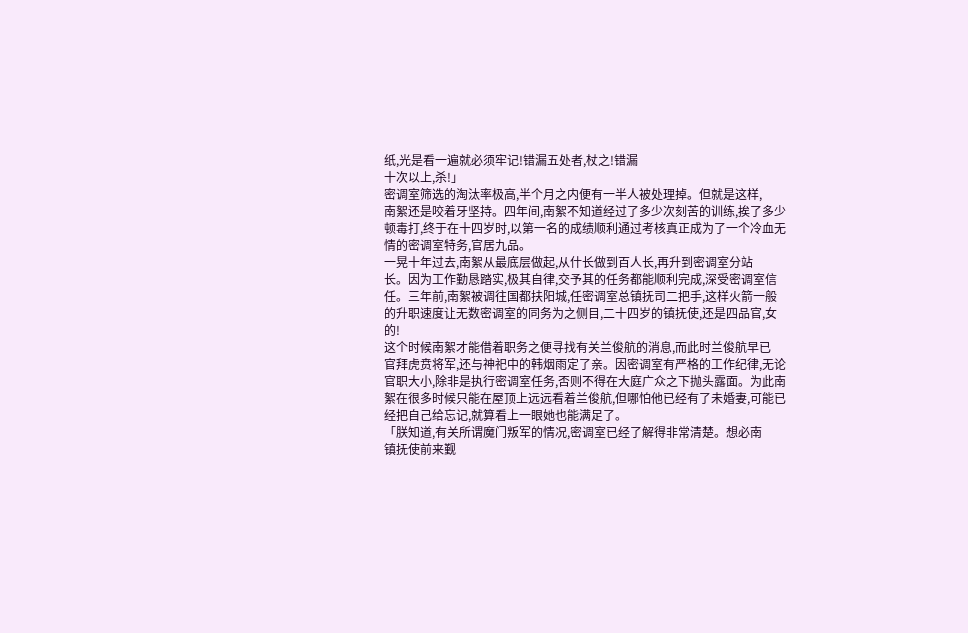纸,光是看一遍就必须牢记!错漏五处者,杖之!错漏
十次以上,杀!」
密调室筛选的淘汰率极高,半个月之内便有一半人被处理掉。但就是这样,
南絮还是咬着牙坚持。四年间,南絮不知道经过了多少次刻苦的训练,挨了多少
顿毒打,终于在十四岁时,以第一名的成绩顺利通过考核真正成为了一个冷血无
情的密调室特务,官居九品。
一晃十年过去,南絮从最底层做起,从什长做到百人长,再升到密调室分站
长。因为工作勤恳踏实,极其自律,交予其的任务都能顺利完成,深受密调室信
任。三年前,南絮被调往国都扶阳城,任密调室总镇抚司二把手,这样火箭一般
的升职速度让无数密调室的同务为之侧目,二十四岁的镇抚使,还是四品官,女
的!
这个时候南絮才能借着职务之便寻找有关兰俊航的消息,而此时兰俊航早已
官拜虎贲将军,还与神祀中的韩烟雨定了亲。因密调室有严格的工作纪律,无论
官职大小,除非是执行密调室任务,否则不得在大庭广众之下抛头露面。为此南
絮在很多时候只能在屋顶上远远看着兰俊航,但哪怕他已经有了未婚妻,可能已
经把自己给忘记,就算看上一眼她也能满足了。
「朕知道,有关所谓魔门叛军的情况,密调室已经了解得非常清楚。想必南
镇抚使前来觐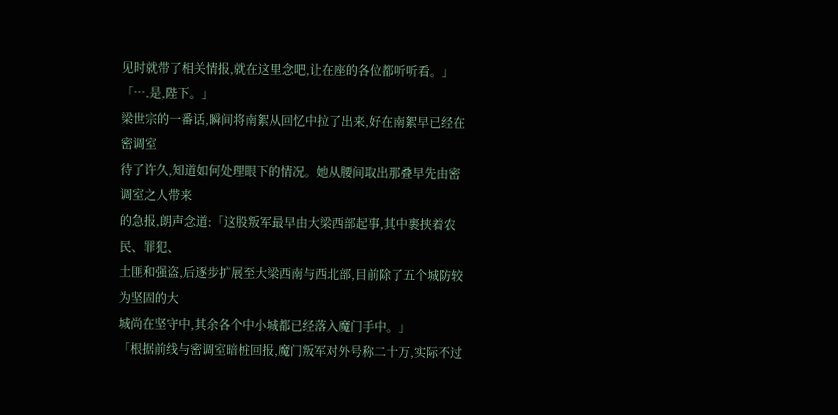见时就带了相关情报,就在这里念吧,让在座的各位都听听看。」
「….是,陛下。」
梁世宗的一番话,瞬间将南絮从回忆中拉了出来,好在南絮早已经在密调室
待了许久,知道如何处理眼下的情况。她从腰间取出那叠早先由密调室之人带来
的急报,朗声念道:「这股叛军最早由大梁西部起事,其中裹挟着农民、罪犯、
土匪和强盗,后逐步扩展至大梁西南与西北部,目前除了五个城防较为坚固的大
城尚在坚守中,其余各个中小城都已经落入魔门手中。」
「根据前线与密调室暗桩回报,魔门叛军对外号称二十万,实际不过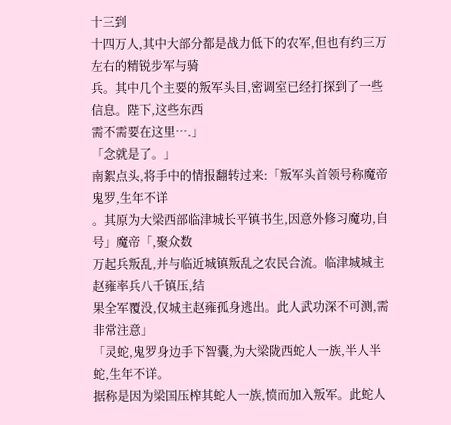十三到
十四万人,其中大部分都是战力低下的农军,但也有约三万左右的精锐步军与骑
兵。其中几个主要的叛军头目,密调室已经打探到了一些信息。陛下,这些东西
需不需要在这里….」
「念就是了。」
南絮点头,将手中的情报翻转过来:「叛军头首领号称魔帝鬼罗,生年不详
。其原为大梁西部临津城长平镇书生,因意外修习魔功,自号」魔帝「,聚众数
万起兵叛乱,并与临近城镇叛乱之农民合流。临津城城主赵雍率兵八千镇压,结
果全军覆没,仅城主赵雍孤身逃出。此人武功深不可测,需非常注意」
「灵蛇,鬼罗身边手下智囊,为大梁陇西蛇人一族,半人半蛇,生年不详。
据称是因为梁国压榨其蛇人一族,愤而加入叛军。此蛇人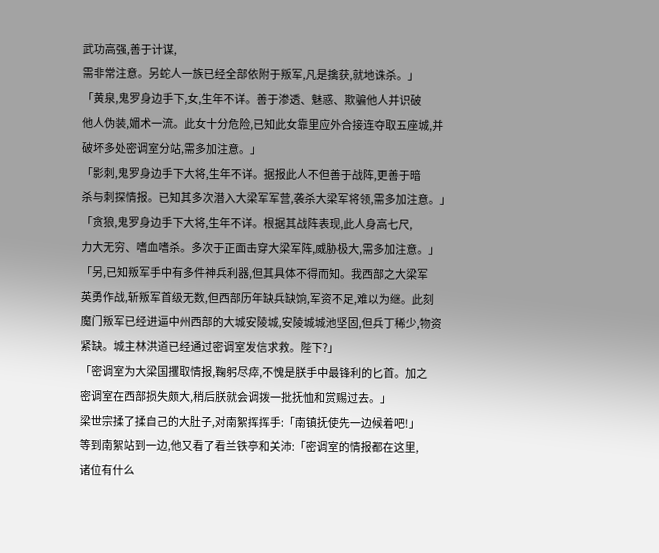武功高强,善于计谋,
需非常注意。另蛇人一族已经全部依附于叛军,凡是擒获,就地诛杀。」
「黄泉,鬼罗身边手下,女,生年不详。善于渗透、魅惑、欺骗他人并识破
他人伪装,媚术一流。此女十分危险,已知此女靠里应外合接连夺取五座城,并
破坏多处密调室分站,需多加注意。」
「影刺,鬼罗身边手下大将,生年不详。据报此人不但善于战阵,更善于暗
杀与刺探情报。已知其多次潜入大梁军军营,袭杀大梁军将领,需多加注意。」
「贪狼,鬼罗身边手下大将,生年不详。根据其战阵表现,此人身高七尺,
力大无穷、嗜血嗜杀。多次于正面击穿大梁军阵,威胁极大,需多加注意。」
「另,已知叛军手中有多件神兵利器,但其具体不得而知。我西部之大梁军
英勇作战,斩叛军首级无数,但西部历年缺兵缺饷,军资不足,难以为继。此刻
魔门叛军已经进逼中州西部的大城安陵城,安陵城城池坚固,但兵丁稀少,物资
紧缺。城主林洪道已经通过密调室发信求救。陛下?」
「密调室为大梁国攫取情报,鞠躬尽瘁,不愧是朕手中最锋利的匕首。加之
密调室在西部损失颇大,稍后朕就会调拨一批抚恤和赏赐过去。」
梁世宗揉了揉自己的大肚子,对南絮挥挥手:「南镇抚使先一边候着吧!」
等到南絮站到一边,他又看了看兰铁亭和关沛:「密调室的情报都在这里,
诸位有什么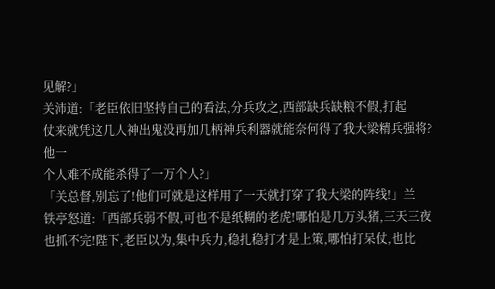见解?」
关沛道:「老臣依旧坚持自己的看法,分兵攻之,西部缺兵缺粮不假,打起
仗来就凭这几人神出鬼没再加几柄神兵利器就能奈何得了我大梁精兵强将?他一
个人难不成能杀得了一万个人?」
「关总督,别忘了!他们可就是这样用了一天就打穿了我大梁的阵线!」兰
铁亭怒道:「西部兵弱不假,可也不是纸糊的老虎!哪怕是几万头猪,三天三夜
也抓不完!陛下,老臣以为,集中兵力,稳扎稳打才是上策,哪怕打呆仗,也比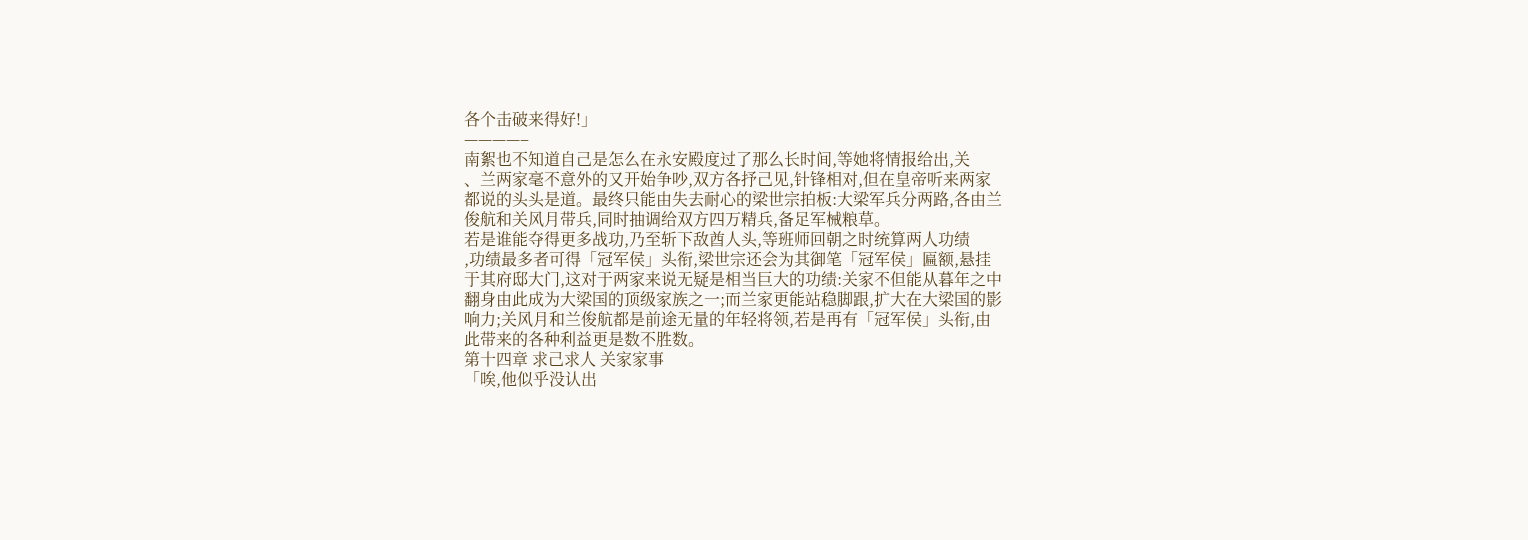各个击破来得好!」
————–
南絮也不知道自己是怎么在永安殿度过了那么长时间,等她将情报给出,关
、兰两家毫不意外的又开始争吵,双方各抒己见,针锋相对,但在皇帝听来两家
都说的头头是道。最终只能由失去耐心的梁世宗拍板:大梁军兵分两路,各由兰
俊航和关风月带兵,同时抽调给双方四万精兵,备足军械粮草。
若是谁能夺得更多战功,乃至斩下敌酋人头,等班师回朝之时统算两人功绩
,功绩最多者可得「冠军侯」头衔,梁世宗还会为其御笔「冠军侯」匾额,悬挂
于其府邸大门,这对于两家来说无疑是相当巨大的功绩:关家不但能从暮年之中
翻身由此成为大梁国的顶级家族之一;而兰家更能站稳脚跟,扩大在大梁国的影
响力;关风月和兰俊航都是前途无量的年轻将领,若是再有「冠军侯」头衔,由
此带来的各种利益更是数不胜数。
第十四章 求己求人 关家家事
「唉,他似乎没认出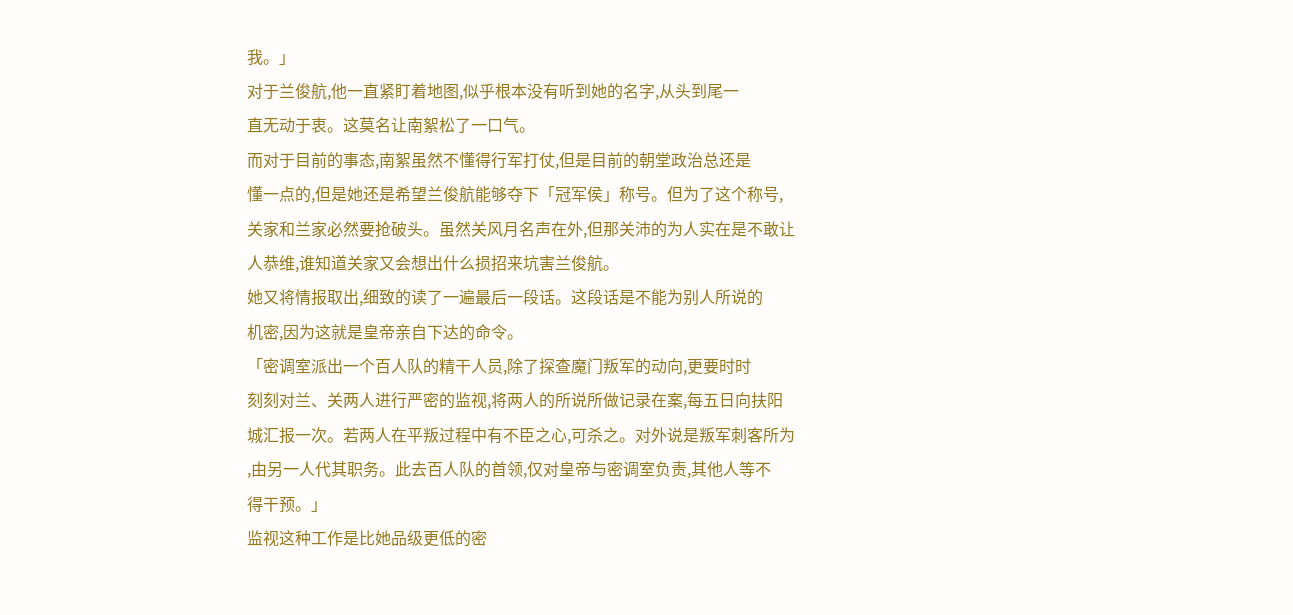我。」
对于兰俊航,他一直紧盯着地图,似乎根本没有听到她的名字,从头到尾一
直无动于衷。这莫名让南絮松了一口气。
而对于目前的事态,南絮虽然不懂得行军打仗,但是目前的朝堂政治总还是
懂一点的,但是她还是希望兰俊航能够夺下「冠军侯」称号。但为了这个称号,
关家和兰家必然要抢破头。虽然关风月名声在外,但那关沛的为人实在是不敢让
人恭维,谁知道关家又会想出什么损招来坑害兰俊航。
她又将情报取出,细致的读了一遍最后一段话。这段话是不能为别人所说的
机密,因为这就是皇帝亲自下达的命令。
「密调室派出一个百人队的精干人员,除了探查魔门叛军的动向,更要时时
刻刻对兰、关两人进行严密的监视,将两人的所说所做记录在案,每五日向扶阳
城汇报一次。若两人在平叛过程中有不臣之心,可杀之。对外说是叛军刺客所为
,由另一人代其职务。此去百人队的首领,仅对皇帝与密调室负责,其他人等不
得干预。」
监视这种工作是比她品级更低的密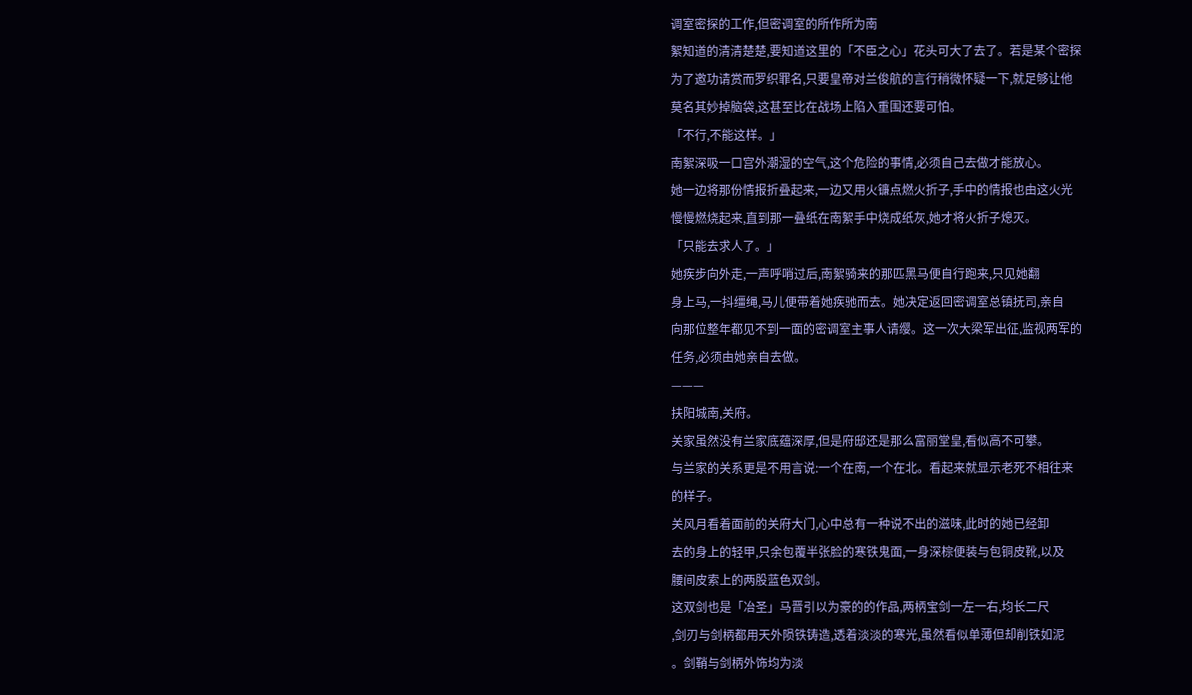调室密探的工作,但密调室的所作所为南
絮知道的清清楚楚,要知道这里的「不臣之心」花头可大了去了。若是某个密探
为了邀功请赏而罗织罪名,只要皇帝对兰俊航的言行稍微怀疑一下,就足够让他
莫名其妙掉脑袋,这甚至比在战场上陷入重围还要可怕。
「不行,不能这样。」
南絮深吸一口宫外潮湿的空气,这个危险的事情,必须自己去做才能放心。
她一边将那份情报折叠起来,一边又用火镰点燃火折子,手中的情报也由这火光
慢慢燃烧起来,直到那一叠纸在南絮手中烧成纸灰,她才将火折子熄灭。
「只能去求人了。」
她疾步向外走,一声呼哨过后,南絮骑来的那匹黑马便自行跑来,只见她翻
身上马,一抖缰绳,马儿便带着她疾驰而去。她决定返回密调室总镇抚司,亲自
向那位整年都见不到一面的密调室主事人请缨。这一次大梁军出征,监视两军的
任务,必须由她亲自去做。
———
扶阳城南,关府。
关家虽然没有兰家底蕴深厚,但是府邸还是那么富丽堂皇,看似高不可攀。
与兰家的关系更是不用言说:一个在南,一个在北。看起来就显示老死不相往来
的样子。
关风月看着面前的关府大门,心中总有一种说不出的滋味,此时的她已经卸
去的身上的轻甲,只余包覆半张脸的寒铁鬼面,一身深棕便装与包铜皮靴,以及
腰间皮索上的两股蓝色双剑。
这双剑也是「冶圣」马晋引以为豪的的作品,两柄宝剑一左一右,均长二尺
,剑刃与剑柄都用天外陨铁铸造,透着淡淡的寒光,虽然看似单薄但却削铁如泥
。剑鞘与剑柄外饰均为淡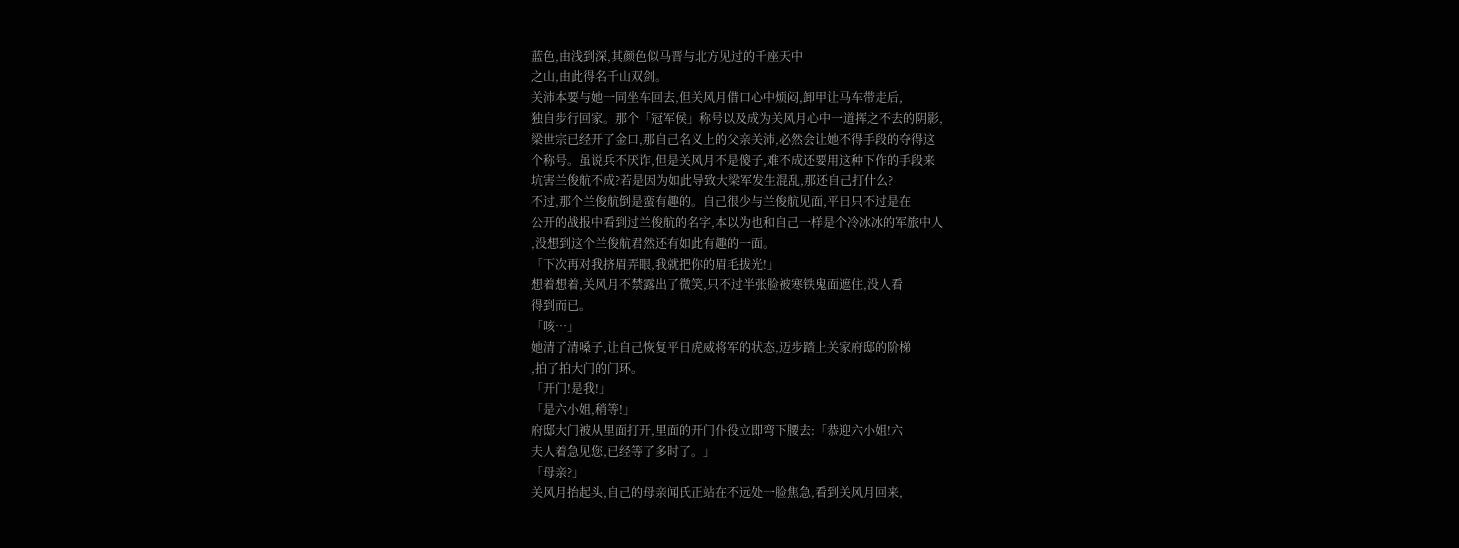蓝色,由浅到深,其颜色似马晋与北方见过的千座天中
之山,由此得名千山双剑。
关沛本要与她一同坐车回去,但关风月借口心中烦闷,卸甲让马车带走后,
独自步行回家。那个「冠军侯」称号以及成为关风月心中一道挥之不去的阴影,
梁世宗已经开了金口,那自己名义上的父亲关沛,必然会让她不得手段的夺得这
个称号。虽说兵不厌诈,但是关风月不是傻子,难不成还要用这种下作的手段来
坑害兰俊航不成?若是因为如此导致大梁军发生混乱,那还自己打什么?
不过,那个兰俊航倒是蛮有趣的。自己很少与兰俊航见面,平日只不过是在
公开的战报中看到过兰俊航的名字,本以为也和自己一样是个冷冰冰的军旅中人
,没想到这个兰俊航君然还有如此有趣的一面。
「下次再对我挤眉弄眼,我就把你的眉毛拔光!」
想着想着,关风月不禁露出了微笑,只不过半张脸被寒铁鬼面遮住,没人看
得到而已。
「咳…」
她清了清嗓子,让自己恢复平日虎威将军的状态,迈步踏上关家府邸的阶梯
,拍了拍大门的门环。
「开门!是我!」
「是六小姐,稍等!」
府邸大门被从里面打开,里面的开门仆役立即弯下腰去:「恭迎六小姐!六
夫人着急见您,已经等了多时了。」
「母亲?」
关风月抬起头,自己的母亲闻氏正站在不远处一脸焦急,看到关风月回来,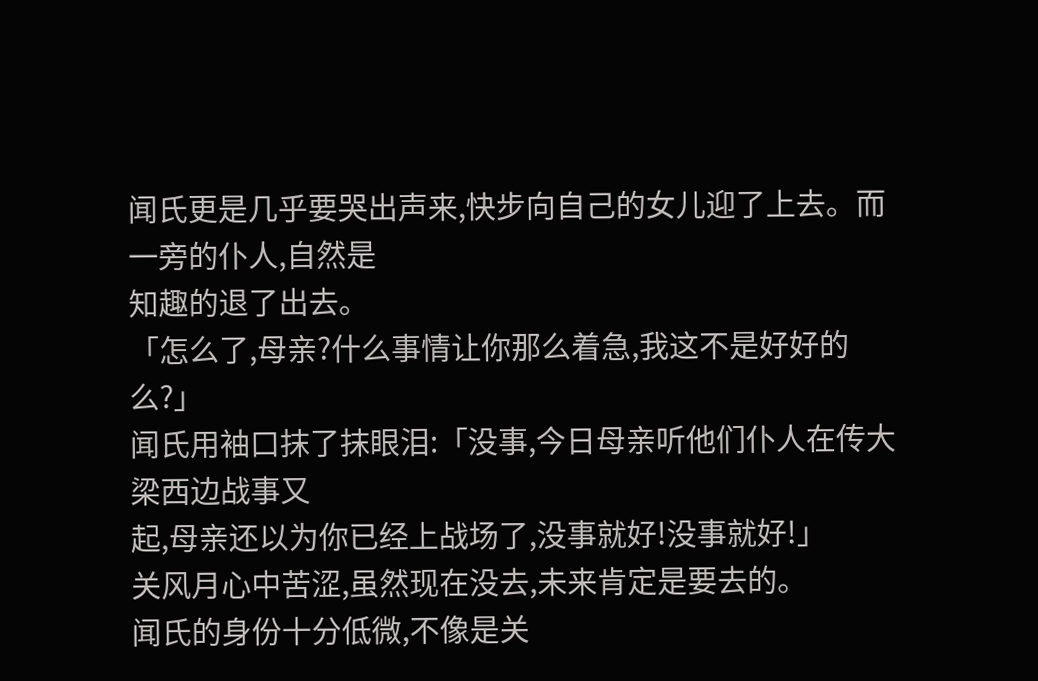闻氏更是几乎要哭出声来,快步向自己的女儿迎了上去。而一旁的仆人,自然是
知趣的退了出去。
「怎么了,母亲?什么事情让你那么着急,我这不是好好的么?」
闻氏用袖口抹了抹眼泪:「没事,今日母亲听他们仆人在传大梁西边战事又
起,母亲还以为你已经上战场了,没事就好!没事就好!」
关风月心中苦涩,虽然现在没去,未来肯定是要去的。
闻氏的身份十分低微,不像是关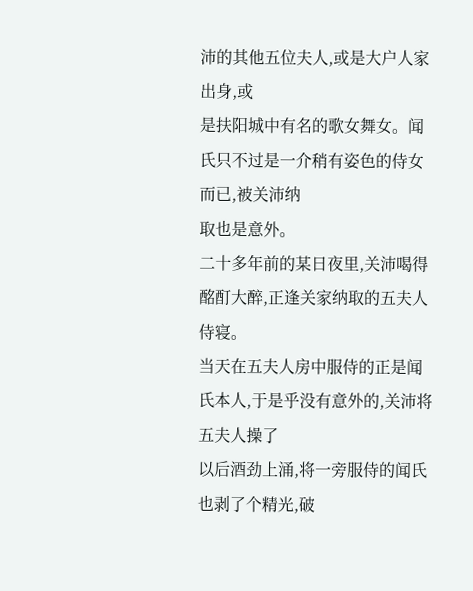沛的其他五位夫人,或是大户人家出身,或
是扶阳城中有名的歌女舞女。闻氏只不过是一介稍有姿色的侍女而已,被关沛纳
取也是意外。
二十多年前的某日夜里,关沛喝得酩酊大醉,正逢关家纳取的五夫人侍寝。
当天在五夫人房中服侍的正是闻氏本人,于是乎没有意外的,关沛将五夫人操了
以后酒劲上涌,将一旁服侍的闻氏也剥了个精光,破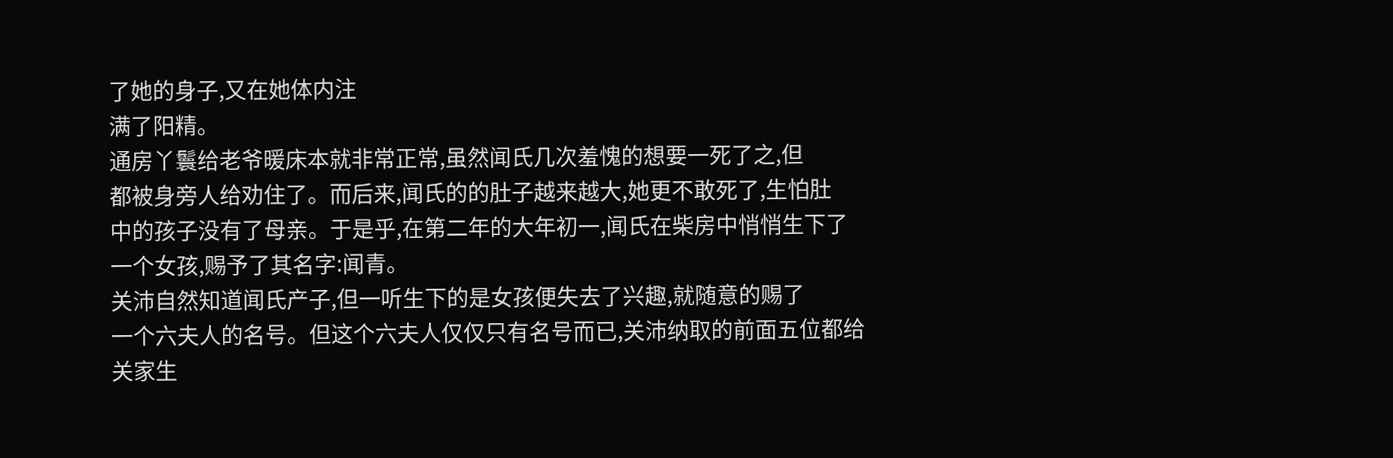了她的身子,又在她体内注
满了阳精。
通房丫鬟给老爷暖床本就非常正常,虽然闻氏几次羞愧的想要一死了之,但
都被身旁人给劝住了。而后来,闻氏的的肚子越来越大,她更不敢死了,生怕肚
中的孩子没有了母亲。于是乎,在第二年的大年初一,闻氏在柴房中悄悄生下了
一个女孩,赐予了其名字:闻青。
关沛自然知道闻氏产子,但一听生下的是女孩便失去了兴趣,就随意的赐了
一个六夫人的名号。但这个六夫人仅仅只有名号而已,关沛纳取的前面五位都给
关家生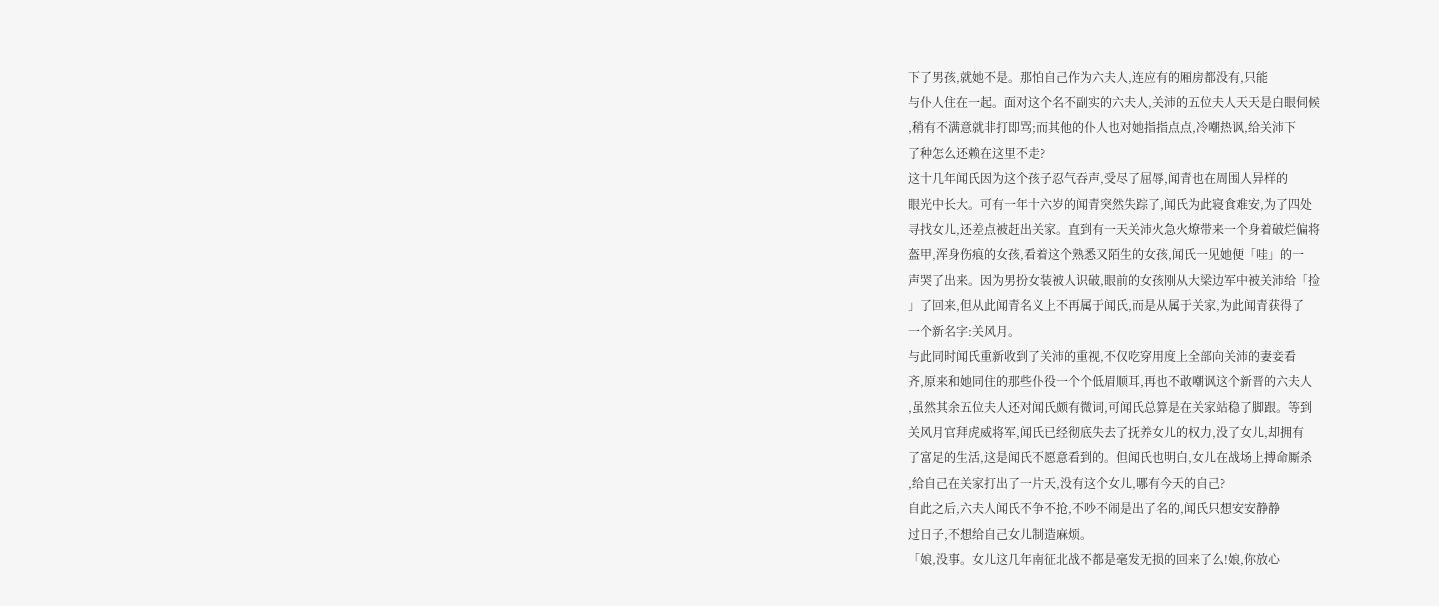下了男孩,就她不是。那怕自己作为六夫人,连应有的厢房都没有,只能
与仆人住在一起。面对这个名不副实的六夫人,关沛的五位夫人天天是白眼伺候
,稍有不满意就非打即骂;而其他的仆人也对她指指点点,冷嘲热讽,给关沛下
了种怎么还赖在这里不走?
这十几年闻氏因为这个孩子忍气吞声,受尽了屈辱,闻青也在周围人异样的
眼光中长大。可有一年十六岁的闻青突然失踪了,闻氏为此寝食难安,为了四处
寻找女儿,还差点被赶出关家。直到有一天关沛火急火燎带来一个身着破烂偏将
盔甲,浑身伤痕的女孩,看着这个熟悉又陌生的女孩,闻氏一见她便「哇」的一
声哭了出来。因为男扮女装被人识破,眼前的女孩刚从大梁边军中被关沛给「捡
」了回来,但从此闻青名义上不再属于闻氏,而是从属于关家,为此闻青获得了
一个新名字:关风月。
与此同时闻氏重新收到了关沛的重视,不仅吃穿用度上全部向关沛的妻妾看
齐,原来和她同住的那些仆役一个个低眉顺耳,再也不敢嘲讽这个新晋的六夫人
,虽然其余五位夫人还对闻氏颇有微词,可闻氏总算是在关家站稳了脚跟。等到
关风月官拜虎威将军,闻氏已经彻底失去了抚养女儿的权力,没了女儿,却拥有
了富足的生活,这是闻氏不愿意看到的。但闻氏也明白,女儿在战场上搏命厮杀
,给自己在关家打出了一片天,没有这个女儿,哪有今天的自己?
自此之后,六夫人闻氏不争不抢,不吵不闹是出了名的,闻氏只想安安静静
过日子,不想给自己女儿制造麻烦。
「娘,没事。女儿这几年南征北战不都是毫发无损的回来了么!娘,你放心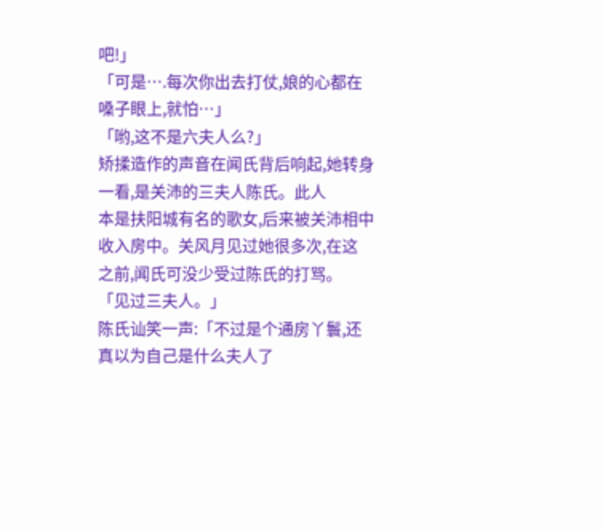吧!」
「可是….每次你出去打仗,娘的心都在嗓子眼上,就怕…」
「哟,这不是六夫人么?」
矫揉造作的声音在闻氏背后响起,她转身一看,是关沛的三夫人陈氏。此人
本是扶阳城有名的歌女,后来被关沛相中收入房中。关风月见过她很多次,在这
之前,闻氏可没少受过陈氏的打骂。
「见过三夫人。」
陈氏讪笑一声:「不过是个通房丫鬟,还真以为自己是什么夫人了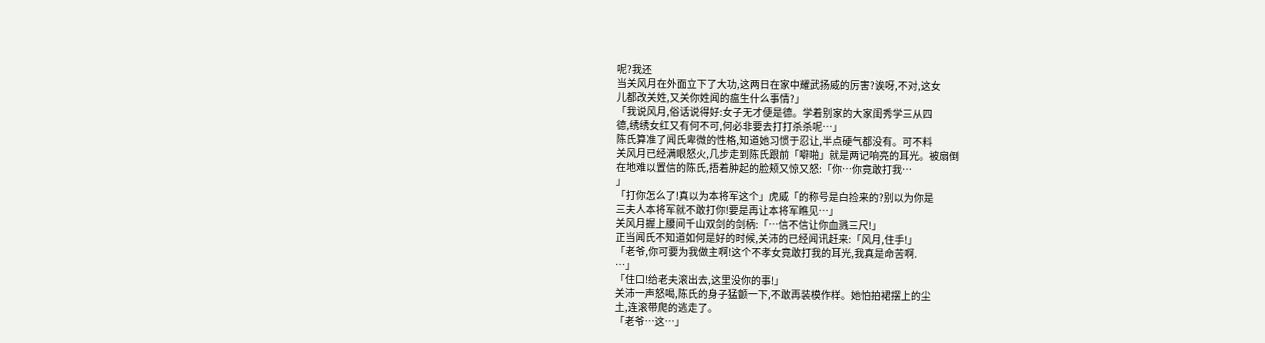呢?我还
当关风月在外面立下了大功,这两日在家中耀武扬威的厉害?诶呀,不对,这女
儿都改关姓,又关你姓闻的瘟生什么事情?」
「我说风月,俗话说得好:女子无才便是德。学着别家的大家闺秀学三从四
德,绣绣女红又有何不可,何必非要去打打杀杀呢…」
陈氏算准了闻氏卑微的性格,知道她习惯于忍让,半点硬气都没有。可不料
关风月已经满眼怒火,几步走到陈氏跟前「噼啪」就是两记响亮的耳光。被扇倒
在地难以置信的陈氏,捂着肿起的脸颊又惊又怒:「你…你竟敢打我…
」
「打你怎么了!真以为本将军这个」虎威「的称号是白捡来的?别以为你是
三夫人本将军就不敢打你!要是再让本将军瞧见…」
关风月握上腰间千山双剑的剑柄:「…信不信让你血溅三尺!」
正当闻氏不知道如何是好的时候,关沛的已经闻讯赶来:「风月,住手!」
「老爷,你可要为我做主啊!这个不孝女竟敢打我的耳光,我真是命苦啊.
…」
「住口!给老夫滚出去,这里没你的事!」
关沛一声怒喝,陈氏的身子猛颤一下,不敢再装模作样。她怕拍裙摆上的尘
土,连滚带爬的逃走了。
「老爷…这…」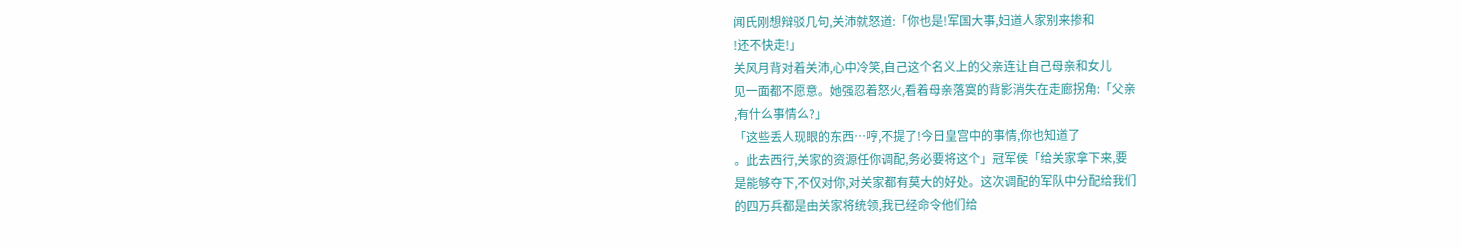闻氏刚想辩驳几句,关沛就怒道:「你也是!军国大事,妇道人家别来掺和
!还不快走!」
关风月背对着关沛,心中冷笑,自己这个名义上的父亲连让自己母亲和女儿
见一面都不愿意。她强忍着怒火,看着母亲落寞的背影消失在走廊拐角:「父亲
,有什么事情么?」
「这些丢人现眼的东西…哼,不提了!今日皇宫中的事情,你也知道了
。此去西行,关家的资源任你调配,务必要将这个」冠军侯「给关家拿下来,要
是能够夺下,不仅对你,对关家都有莫大的好处。这次调配的军队中分配给我们
的四万兵都是由关家将统领,我已经命令他们给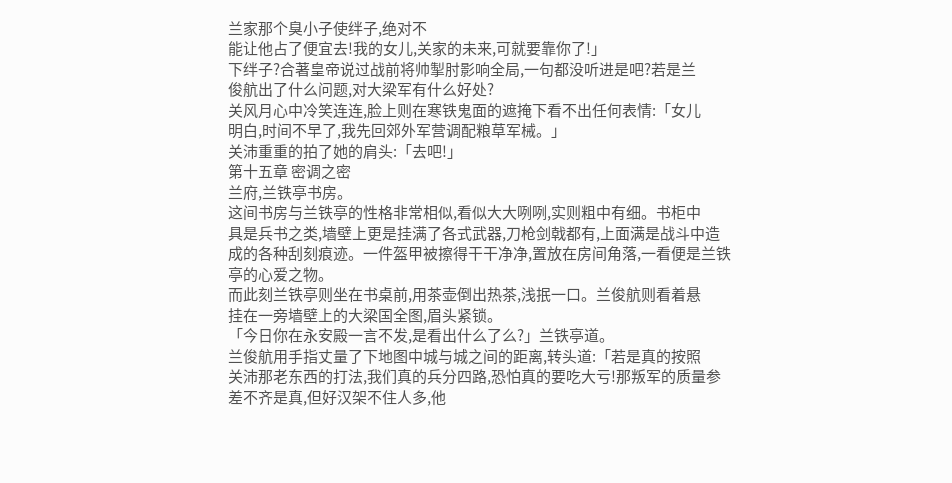兰家那个臭小子使绊子,绝对不
能让他占了便宜去!我的女儿,关家的未来,可就要靠你了!」
下绊子?合著皇帝说过战前将帅掣肘影响全局,一句都没听进是吧?若是兰
俊航出了什么问题,对大梁军有什么好处?
关风月心中冷笑连连,脸上则在寒铁鬼面的遮掩下看不出任何表情:「女儿
明白,时间不早了,我先回郊外军营调配粮草军械。」
关沛重重的拍了她的肩头:「去吧!」
第十五章 密调之密
兰府,兰铁亭书房。
这间书房与兰铁亭的性格非常相似,看似大大咧咧,实则粗中有细。书柜中
具是兵书之类,墙壁上更是挂满了各式武器,刀枪剑戟都有,上面满是战斗中造
成的各种刮刻痕迹。一件盔甲被擦得干干净净,置放在房间角落,一看便是兰铁
亭的心爱之物。
而此刻兰铁亭则坐在书桌前,用茶壶倒出热茶,浅抿一口。兰俊航则看着悬
挂在一旁墙壁上的大梁国全图,眉头紧锁。
「今日你在永安殿一言不发,是看出什么了么?」兰铁亭道。
兰俊航用手指丈量了下地图中城与城之间的距离,转头道:「若是真的按照
关沛那老东西的打法,我们真的兵分四路,恐怕真的要吃大亏!那叛军的质量参
差不齐是真,但好汉架不住人多,他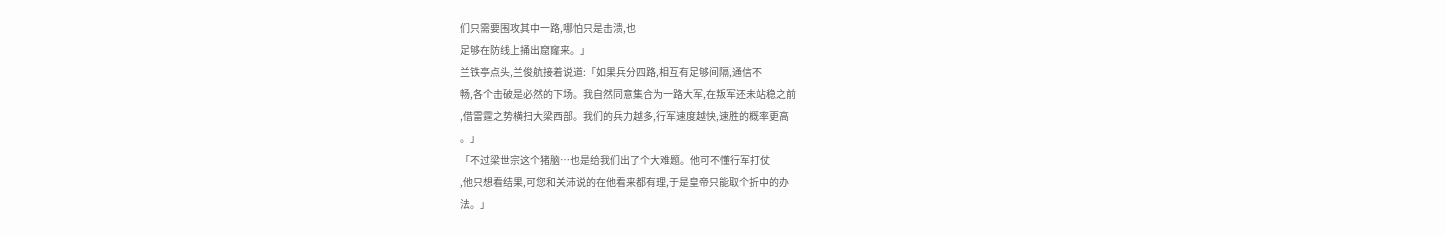们只需要围攻其中一路,哪怕只是击溃,也
足够在防线上捅出窟窿来。」
兰铁亭点头,兰俊航接着说道:「如果兵分四路,相互有足够间隔,通信不
畅,各个击破是必然的下场。我自然同意集合为一路大军,在叛军还未站稳之前
,借雷霆之势横扫大梁西部。我们的兵力越多,行军速度越快,速胜的概率更高
。」
「不过梁世宗这个猪脑…也是给我们出了个大难题。他可不懂行军打仗
,他只想看结果,可您和关沛说的在他看来都有理,于是皇帝只能取个折中的办
法。」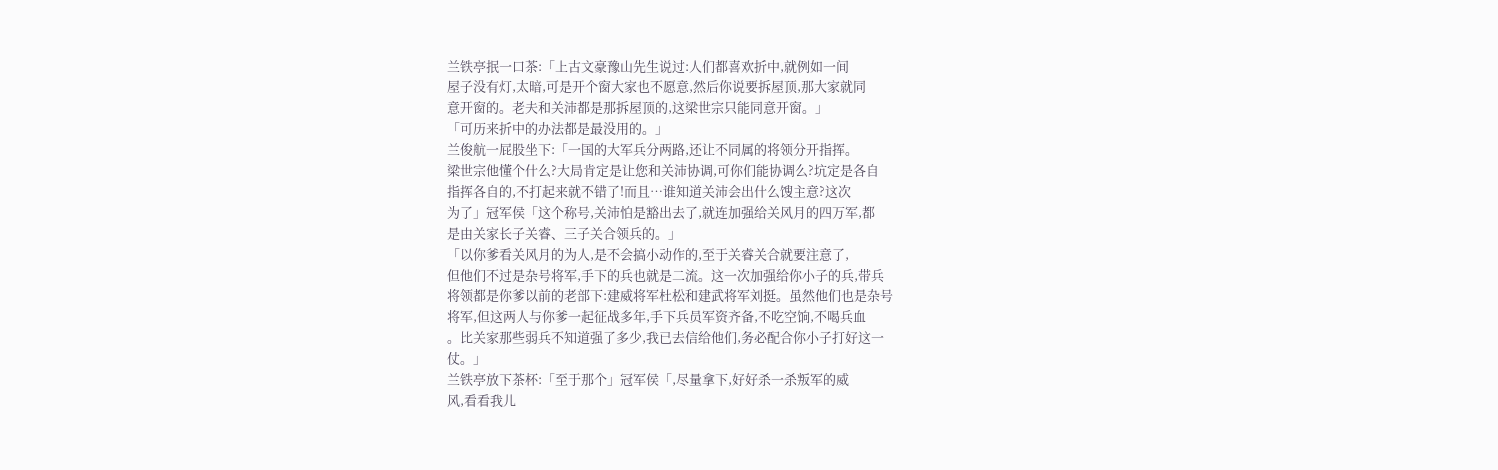兰铁亭抿一口茶:「上古文豪豫山先生说过:人们都喜欢折中,就例如一间
屋子没有灯,太暗,可是开个窗大家也不愿意,然后你说要拆屋顶,那大家就同
意开窗的。老夫和关沛都是那拆屋顶的,这梁世宗只能同意开窗。」
「可历来折中的办法都是最没用的。」
兰俊航一屁股坐下:「一国的大军兵分两路,还让不同属的将领分开指挥。
梁世宗他懂个什么?大局肯定是让您和关沛协调,可你们能协调么?坑定是各自
指挥各自的,不打起来就不错了!而且…谁知道关沛会出什么馊主意?这次
为了」冠军侯「这个称号,关沛怕是豁出去了,就连加强给关风月的四万军,都
是由关家长子关睿、三子关合领兵的。」
「以你爹看关风月的为人,是不会搞小动作的,至于关睿关合就要注意了,
但他们不过是杂号将军,手下的兵也就是二流。这一次加强给你小子的兵,带兵
将领都是你爹以前的老部下:建威将军杜松和建武将军刘挺。虽然他们也是杂号
将军,但这两人与你爹一起征战多年,手下兵员军资齐备,不吃空饷,不喝兵血
。比关家那些弱兵不知道强了多少,我已去信给他们,务必配合你小子打好这一
仗。」
兰铁亭放下茶杯:「至于那个」冠军侯「,尽量拿下,好好杀一杀叛军的威
风,看看我儿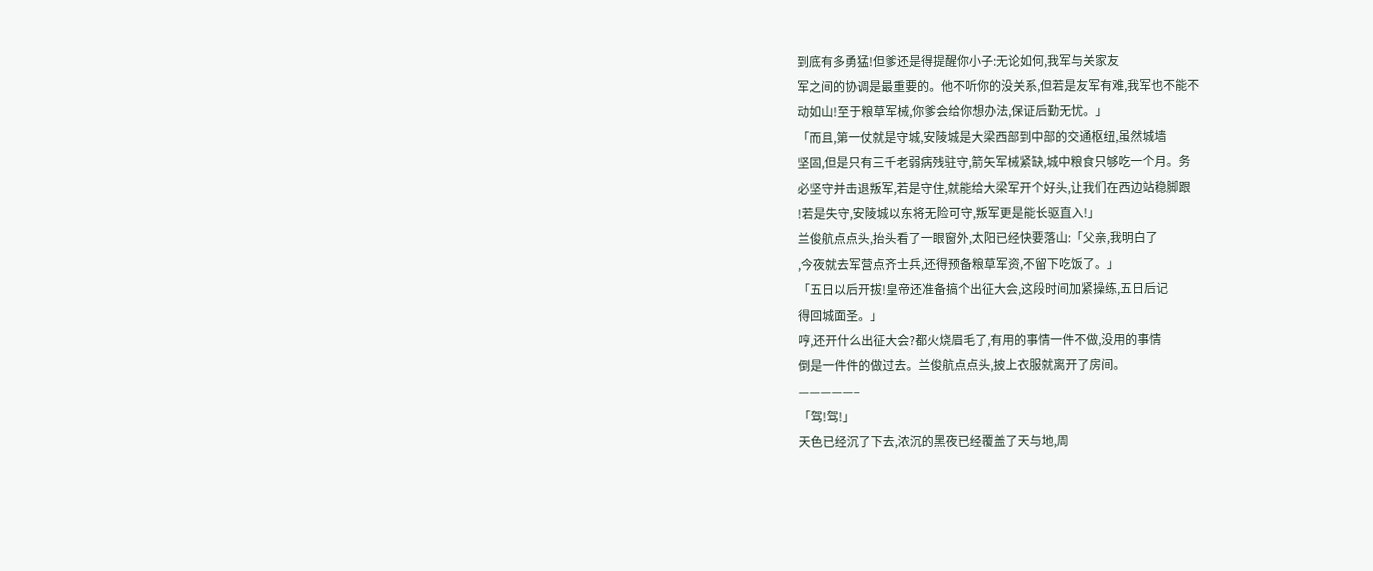到底有多勇猛!但爹还是得提醒你小子:无论如何,我军与关家友
军之间的协调是最重要的。他不听你的没关系,但若是友军有难,我军也不能不
动如山!至于粮草军械,你爹会给你想办法,保证后勤无忧。」
「而且,第一仗就是守城,安陵城是大梁西部到中部的交通枢纽,虽然城墙
坚固,但是只有三千老弱病残驻守,箭矢军械紧缺,城中粮食只够吃一个月。务
必坚守并击退叛军,若是守住,就能给大梁军开个好头,让我们在西边站稳脚跟
!若是失守,安陵城以东将无险可守,叛军更是能长驱直入!」
兰俊航点点头,抬头看了一眼窗外,太阳已经快要落山:「父亲,我明白了
,今夜就去军营点齐士兵,还得预备粮草军资,不留下吃饭了。」
「五日以后开拔!皇帝还准备搞个出征大会,这段时间加紧操练,五日后记
得回城面圣。」
哼,还开什么出征大会?都火烧眉毛了,有用的事情一件不做,没用的事情
倒是一件件的做过去。兰俊航点点头,披上衣服就离开了房间。
—————–
「驾!驾!」
天色已经沉了下去,浓沉的黑夜已经覆盖了天与地,周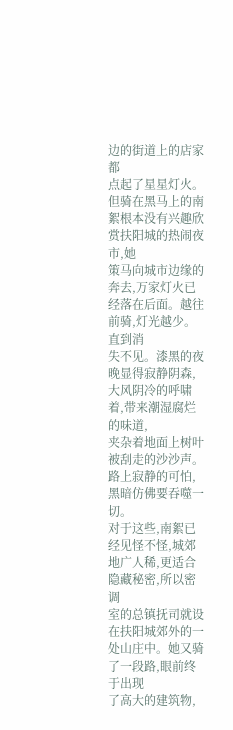边的街道上的店家都
点起了星星灯火。但骑在黑马上的南絮根本没有兴趣欣赏扶阳城的热闹夜市,她
策马向城市边缘的奔去,万家灯火已经落在后面。越往前骑,灯光越少。直到消
失不见。漆黑的夜晚显得寂静阴森,大风阴冷的呼啸着,带来潮湿腐烂的味道,
夹杂着地面上树叶被刮走的沙沙声。路上寂静的可怕,黑暗仿佛要吞噬一切。
对于这些,南絮已经见怪不怪,城郊地广人稀,更适合隐藏秘密,所以密调
室的总镇抚司就设在扶阳城郊外的一处山庄中。她又骑了一段路,眼前终于出现
了高大的建筑物,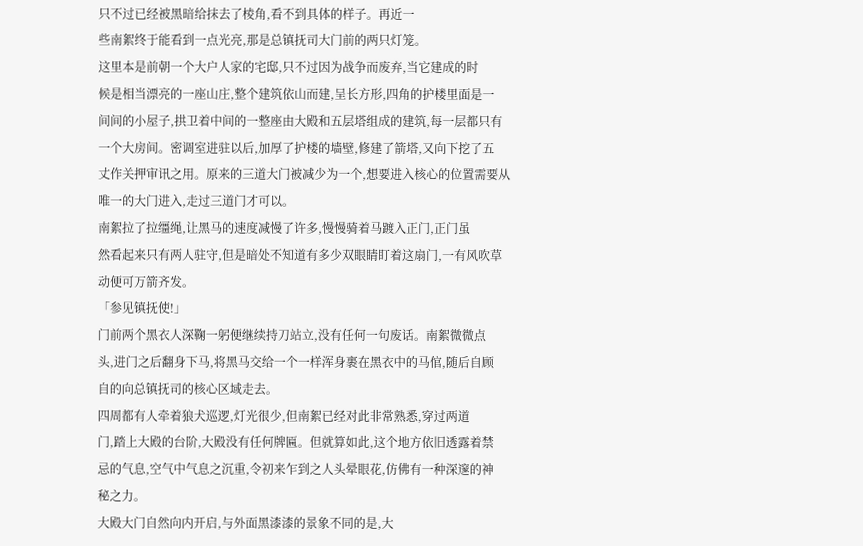只不过已经被黑暗给抹去了棱角,看不到具体的样子。再近一
些南絮终于能看到一点光亮,那是总镇抚司大门前的两只灯笼。
这里本是前朝一个大户人家的宅邸,只不过因为战争而废弃,当它建成的时
候是相当漂亮的一座山庄,整个建筑依山而建,呈长方形,四角的护楼里面是一
间间的小屋子,拱卫着中间的一整座由大殿和五层塔组成的建筑,每一层都只有
一个大房间。密调室进驻以后,加厚了护楼的墙壁,修建了箭塔,又向下挖了五
丈作关押审讯之用。原来的三道大门被减少为一个,想要进入核心的位置需要从
唯一的大门进入,走过三道门才可以。
南絮拉了拉缰绳,让黑马的速度减慢了许多,慢慢骑着马踱入正门,正门虽
然看起来只有两人驻守,但是暗处不知道有多少双眼睛盯着这扇门,一有风吹草
动便可万箭齐发。
「参见镇抚使!」
门前两个黑衣人深鞠一躬便继续持刀站立,没有任何一句废话。南絮微微点
头,进门之后翻身下马,将黑马交给一个一样浑身裹在黑衣中的马倌,随后自顾
自的向总镇抚司的核心区域走去。
四周都有人牵着狼犬巡逻,灯光很少,但南絮已经对此非常熟悉,穿过两道
门,踏上大殿的台阶,大殿没有任何牌匾。但就算如此,这个地方依旧透露着禁
忌的气息,空气中气息之沉重,令初来乍到之人头晕眼花,仿佛有一种深邃的神
秘之力。
大殿大门自然向内开启,与外面黑漆漆的景象不同的是,大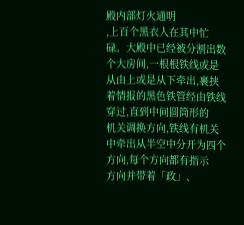殿内部灯火通明
,上百个黑衣人在其中忙碌。大殿中已经被分割出数个大房间,一根根铁线或是
从由上或是从下牵出,裹挟着情报的黑色铁管经由铁线穿过,直到中间圆筒形的
机关调换方向,铁线有机关中牵出从半空中分开为四个方向,每个方向都有指示
方向并带着「政」、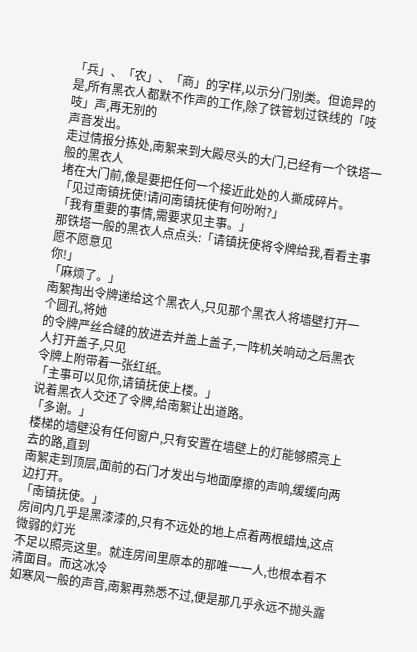「兵」、「农」、「商」的字样,以示分门别类。但诡异的
是,所有黑衣人都默不作声的工作,除了铁管划过铁线的「吱吱」声,再无别的
声音发出。
走过情报分拣处,南絮来到大殿尽头的大门,已经有一个铁塔一般的黑衣人
堵在大门前,像是要把任何一个接近此处的人撕成碎片。
「见过南镇抚使!请问南镇抚使有何吩咐?」
「我有重要的事情,需要求见主事。」
那铁塔一般的黑衣人点点头:「请镇抚使将令牌给我,看看主事愿不愿意见
你!」
「麻烦了。」
南絮掏出令牌递给这个黑衣人,只见那个黑衣人将墙壁打开一个圆孔,将她
的令牌严丝合缝的放进去并盖上盖子,一阵机关响动之后黑衣人打开盖子,只见
令牌上附带着一张红纸。
「主事可以见你,请镇抚使上楼。」
说着黑衣人交还了令牌,给南絮让出道路。
「多谢。」
楼梯的墙壁没有任何窗户,只有安置在墙壁上的灯能够照亮上去的路,直到
南絮走到顶层,面前的石门才发出与地面摩擦的声响,缓缓向两边打开。
「南镇抚使。」
房间内几乎是黑漆漆的,只有不远处的地上点着两根蜡烛,这点微弱的灯光
不足以照亮这里。就连房间里原本的那唯一一人,也根本看不清面目。而这冰冷
如寒风一般的声音,南絮再熟悉不过,便是那几乎永远不抛头露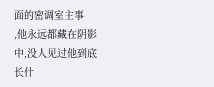面的密调室主事
,他永远都藏在阴影中,没人见过他到底长什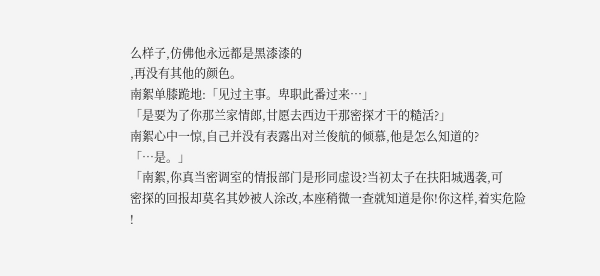么样子,仿佛他永远都是黑漆漆的
,再没有其他的颜色。
南絮单膝跪地:「见过主事。卑职此番过来…」
「是要为了你那兰家情郎,甘愿去西边干那密探才干的糙活?」
南絮心中一惊,自己并没有表露出对兰俊航的倾慕,他是怎么知道的?
「…是。」
「南絮,你真当密调室的情报部门是形同虚设?当初太子在扶阳城遇袭,可
密探的回报却莫名其妙被人涂改,本座稍微一查就知道是你!你这样,着实危险
!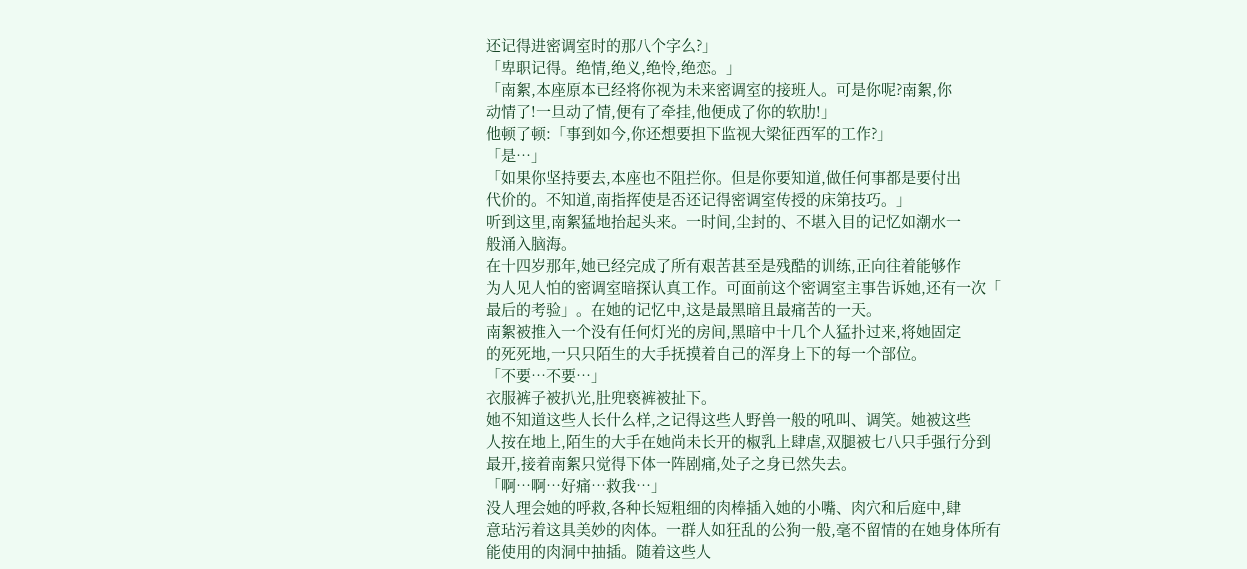还记得进密调室时的那八个字么?」
「卑职记得。绝情,绝义,绝怜,绝恋。」
「南絮,本座原本已经将你视为未来密调室的接班人。可是你呢?南絮,你
动情了!一旦动了情,便有了牵挂,他便成了你的软肋!」
他顿了顿:「事到如今,你还想要担下监视大梁征西军的工作?」
「是…」
「如果你坚持要去,本座也不阻拦你。但是你要知道,做任何事都是要付出
代价的。不知道,南指挥使是否还记得密调室传授的床第技巧。」
听到这里,南絮猛地抬起头来。一时间,尘封的、不堪入目的记忆如潮水一
般涌入脑海。
在十四岁那年,她已经完成了所有艰苦甚至是残酷的训练,正向往着能够作
为人见人怕的密调室暗探认真工作。可面前这个密调室主事告诉她,还有一次「
最后的考验」。在她的记忆中,这是最黑暗且最痛苦的一天。
南絮被推入一个没有任何灯光的房间,黑暗中十几个人猛扑过来,将她固定
的死死地,一只只陌生的大手抚摸着自己的浑身上下的每一个部位。
「不要…不要…」
衣服裤子被扒光,肚兜亵裤被扯下。
她不知道这些人长什么样,之记得这些人野兽一般的吼叫、调笑。她被这些
人按在地上,陌生的大手在她尚未长开的椒乳上肆虐,双腿被七八只手强行分到
最开,接着南絮只觉得下体一阵剧痛,处子之身已然失去。
「啊…啊…好痛…救我…」
没人理会她的呼救,各种长短粗细的肉棒插入她的小嘴、肉穴和后庭中,肆
意玷污着这具美妙的肉体。一群人如狂乱的公狗一般,毫不留情的在她身体所有
能使用的肉洞中抽插。随着这些人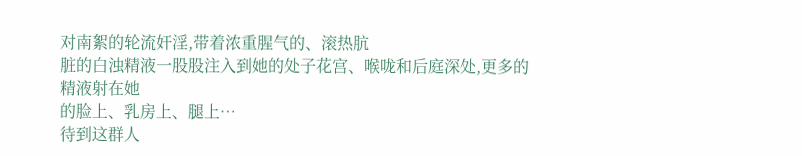对南絮的轮流奸淫,带着浓重腥气的、滚热肮
脏的白浊精液一股股注入到她的处子花宫、喉咙和后庭深处,更多的精液射在她
的脸上、乳房上、腿上…
待到这群人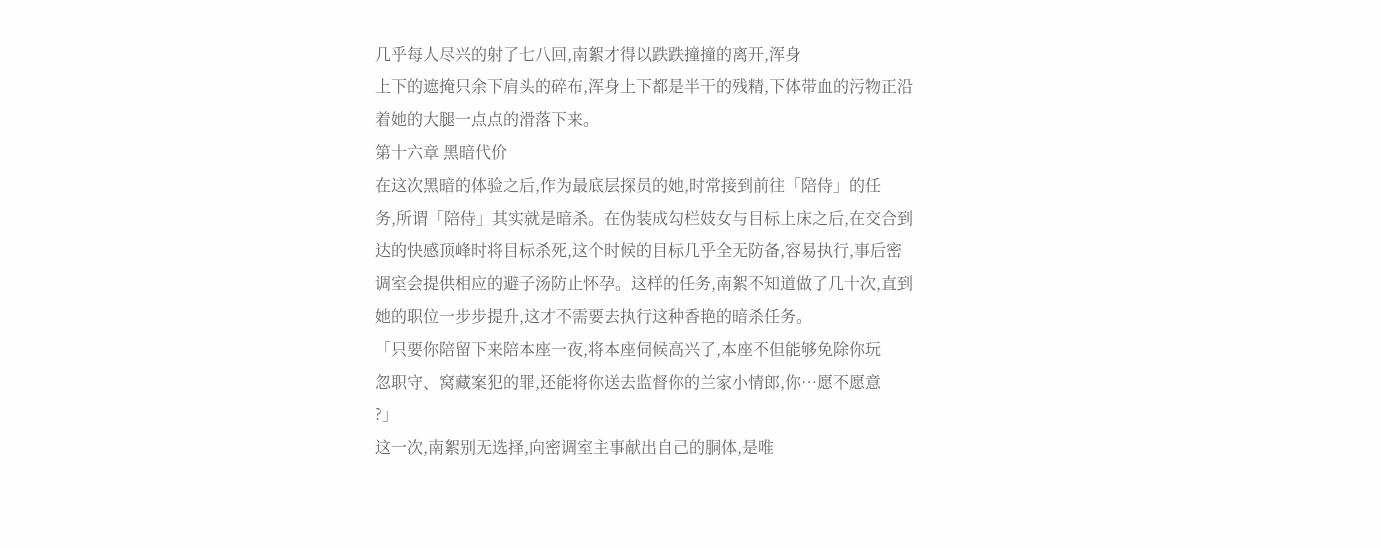几乎每人尽兴的射了七八回,南絮才得以跌跌撞撞的离开,浑身
上下的遮掩只余下肩头的碎布,浑身上下都是半干的残精,下体带血的污物正沿
着她的大腿一点点的滑落下来。
第十六章 黑暗代价
在这次黑暗的体验之后,作为最底层探员的她,时常接到前往「陪侍」的任
务,所谓「陪侍」其实就是暗杀。在伪装成勾栏妓女与目标上床之后,在交合到
达的快感顶峰时将目标杀死,这个时候的目标几乎全无防备,容易执行,事后密
调室会提供相应的避子汤防止怀孕。这样的任务,南絮不知道做了几十次,直到
她的职位一步步提升,这才不需要去执行这种香艳的暗杀任务。
「只要你陪留下来陪本座一夜,将本座伺候高兴了,本座不但能够免除你玩
忽职守、窝藏案犯的罪,还能将你送去监督你的兰家小情郎,你…愿不愿意
?」
这一次,南絮别无选择,向密调室主事献出自己的胴体,是唯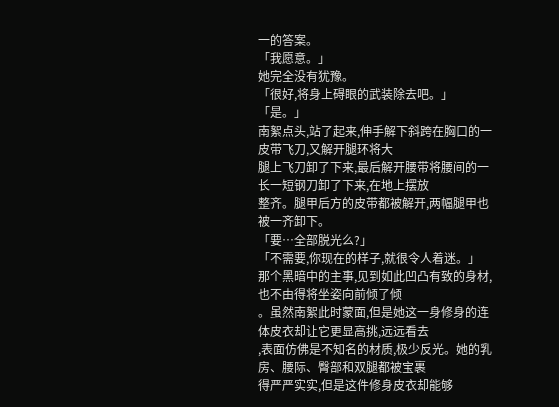一的答案。
「我愿意。」
她完全没有犹豫。
「很好,将身上碍眼的武装除去吧。」
「是。」
南絮点头,站了起来,伸手解下斜跨在胸口的一皮带飞刀,又解开腿环将大
腿上飞刀卸了下来,最后解开腰带将腰间的一长一短钢刀卸了下来,在地上摆放
整齐。腿甲后方的皮带都被解开,两幅腿甲也被一齐卸下。
「要…全部脱光么?」
「不需要,你现在的样子,就很令人着迷。」
那个黑暗中的主事,见到如此凹凸有致的身材,也不由得将坐姿向前倾了倾
。虽然南絮此时蒙面,但是她这一身修身的连体皮衣却让它更显高挑,远远看去
,表面仿佛是不知名的材质,极少反光。她的乳房、腰际、臀部和双腿都被宝裹
得严严实实,但是这件修身皮衣却能够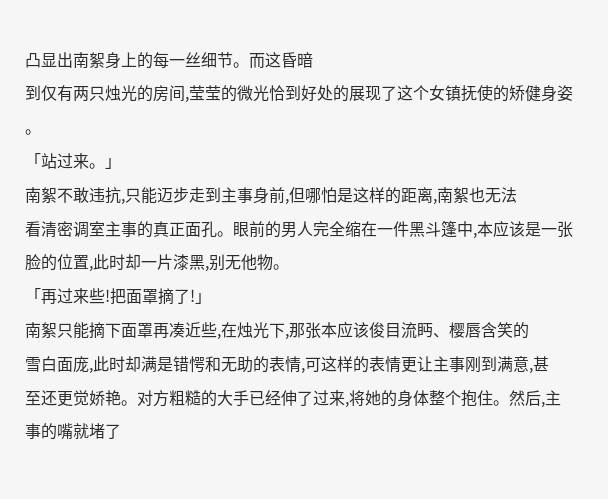凸显出南絮身上的每一丝细节。而这昏暗
到仅有两只烛光的房间,莹莹的微光恰到好处的展现了这个女镇抚使的矫健身姿
。
「站过来。」
南絮不敢违抗,只能迈步走到主事身前,但哪怕是这样的距离,南絮也无法
看清密调室主事的真正面孔。眼前的男人完全缩在一件黑斗篷中,本应该是一张
脸的位置,此时却一片漆黑,别无他物。
「再过来些!把面罩摘了!」
南絮只能摘下面罩再凑近些,在烛光下,那张本应该俊目流眄、樱唇含笑的
雪白面庞,此时却满是错愕和无助的表情,可这样的表情更让主事刚到满意,甚
至还更觉娇艳。对方粗糙的大手已经伸了过来,将她的身体整个抱住。然后,主
事的嘴就堵了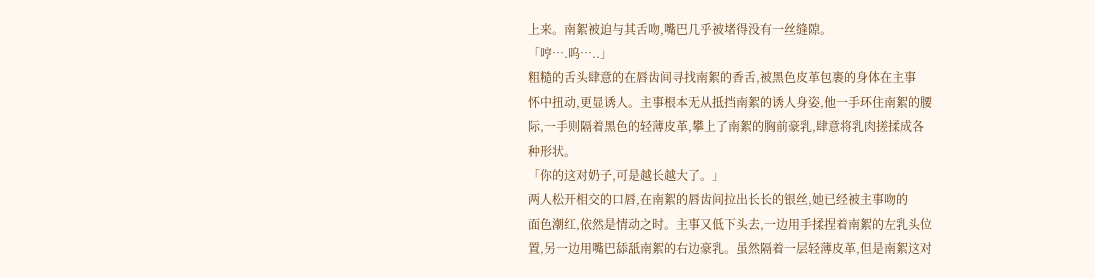上来。南絮被迫与其舌吻,嘴巴几乎被堵得没有一丝缝隙。
「哼….呜…..」
粗糙的舌头肆意的在唇齿间寻找南絮的香舌,被黑色皮革包裹的身体在主事
怀中扭动,更显诱人。主事根本无从抵挡南絮的诱人身姿,他一手环住南絮的腰
际,一手则隔着黑色的轻薄皮革,攀上了南絮的胸前豪乳,肆意将乳肉搓揉成各
种形状。
「你的这对奶子,可是越长越大了。」
两人松开相交的口唇,在南絮的唇齿间拉出长长的银丝,她已经被主事吻的
面色潮红,依然是情动之时。主事又低下头去,一边用手揉捏着南絮的左乳头位
置,另一边用嘴巴舔舐南絮的右边豪乳。虽然隔着一层轻薄皮革,但是南絮这对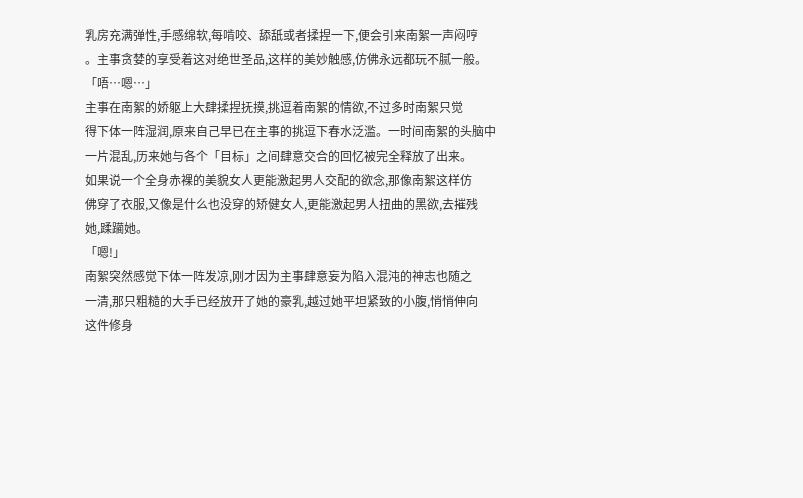乳房充满弹性,手感绵软,每啃咬、舔舐或者揉捏一下,便会引来南絮一声闷哼
。主事贪婪的享受着这对绝世圣品,这样的美妙触感,仿佛永远都玩不腻一般。
「唔…嗯…」
主事在南絮的娇躯上大肆揉捏抚摸,挑逗着南絮的情欲,不过多时南絮只觉
得下体一阵湿润,原来自己早已在主事的挑逗下春水泛滥。一时间南絮的头脑中
一片混乱,历来她与各个「目标」之间肆意交合的回忆被完全释放了出来。
如果说一个全身赤裸的美貌女人更能激起男人交配的欲念,那像南絮这样仿
佛穿了衣服,又像是什么也没穿的矫健女人,更能激起男人扭曲的黑欲,去摧残
她,蹂躏她。
「嗯!」
南絮突然感觉下体一阵发凉,刚才因为主事肆意妄为陷入混沌的神志也随之
一清,那只粗糙的大手已经放开了她的豪乳,越过她平坦紧致的小腹,悄悄伸向
这件修身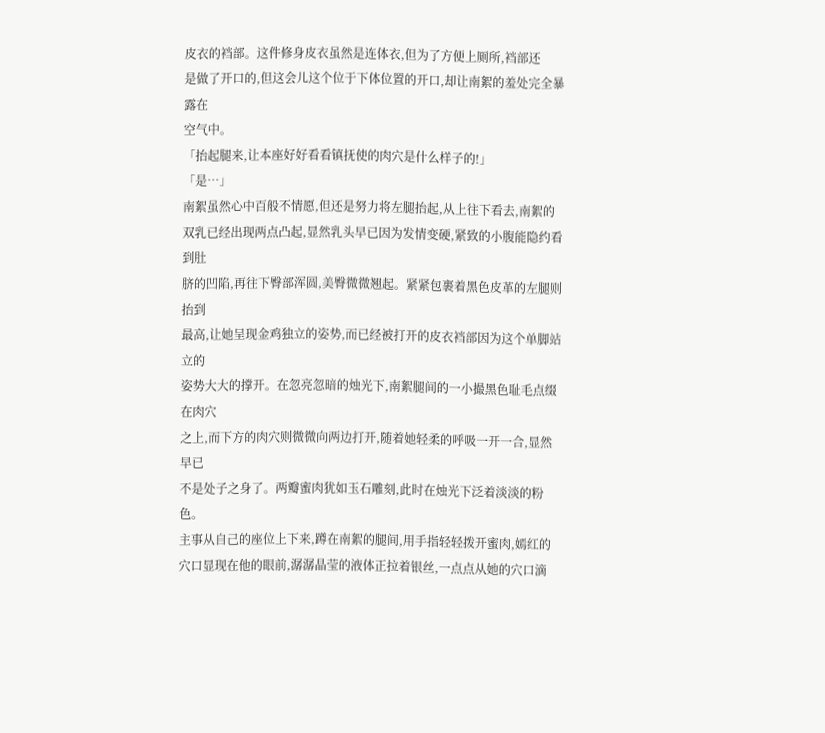皮衣的裆部。这件修身皮衣虽然是连体衣,但为了方便上厕所,裆部还
是做了开口的,但这会儿这个位于下体位置的开口,却让南絮的羞处完全暴露在
空气中。
「抬起腿来,让本座好好看看镇抚使的肉穴是什么样子的!」
「是…」
南絮虽然心中百般不情愿,但还是努力将左腿抬起,从上往下看去,南絮的
双乳已经出现两点凸起,显然乳头早已因为发情变硬,紧致的小腹能隐约看到肚
脐的凹陷,再往下臀部浑圆,美臀微微翘起。紧紧包裹着黑色皮革的左腿则抬到
最高,让她呈现金鸡独立的姿势,而已经被打开的皮衣裆部因为这个单脚站立的
姿势大大的撑开。在忽亮忽暗的烛光下,南絮腿间的一小撮黑色耻毛点缀在肉穴
之上,而下方的肉穴则微微向两边打开,随着她轻柔的呼吸一开一合,显然早已
不是处子之身了。两瓣蜜肉犹如玉石雕刻,此时在烛光下泛着淡淡的粉色。
主事从自己的座位上下来,蹲在南絮的腿间,用手指轻轻拨开蜜肉,嫣红的
穴口显现在他的眼前,潺潺晶莹的液体正拉着银丝,一点点从她的穴口滴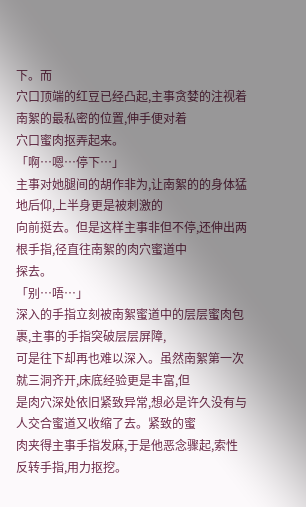下。而
穴口顶端的红豆已经凸起,主事贪婪的注视着南絮的最私密的位置,伸手便对着
穴口蜜肉抠弄起来。
「啊…嗯…停下…」
主事对她腿间的胡作非为,让南絮的的身体猛地后仰,上半身更是被刺激的
向前挺去。但是这样主事非但不停,还伸出两根手指,径直往南絮的肉穴蜜道中
探去。
「别…唔…」
深入的手指立刻被南絮蜜道中的层层蜜肉包裹,主事的手指突破层层屏障,
可是往下却再也难以深入。虽然南絮第一次就三洞齐开,床底经验更是丰富,但
是肉穴深处依旧紧致异常,想必是许久没有与人交合蜜道又收缩了去。紧致的蜜
肉夹得主事手指发麻,于是他恶念骤起,索性反转手指,用力抠挖。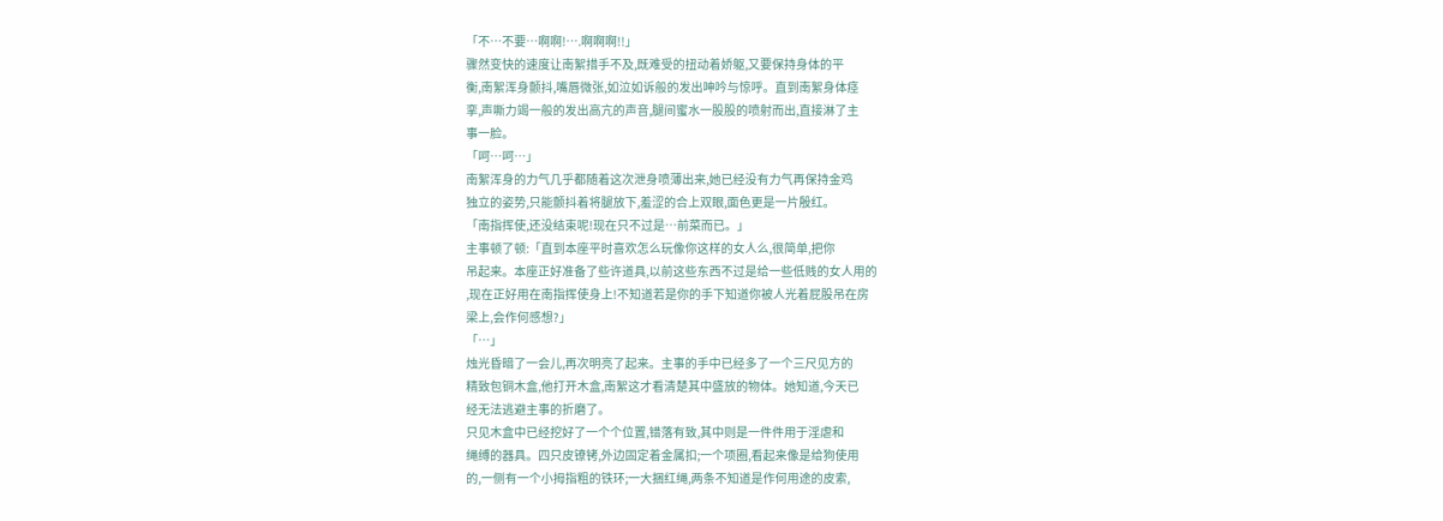「不…不要…啊啊!….啊啊啊!!」
骤然变快的速度让南絮措手不及,既难受的扭动着娇躯,又要保持身体的平
衡,南絮浑身颤抖,嘴唇微张,如泣如诉般的发出呻吟与惊呼。直到南絮身体痉
挛,声嘶力竭一般的发出高亢的声音,腿间蜜水一股股的喷射而出,直接淋了主
事一脸。
「呵…呵…」
南絮浑身的力气几乎都随着这次泄身喷薄出来,她已经没有力气再保持金鸡
独立的姿势,只能颤抖着将腿放下,羞涩的合上双眼,面色更是一片殷红。
「南指挥使,还没结束呢!现在只不过是…前菜而已。」
主事顿了顿:「直到本座平时喜欢怎么玩像你这样的女人么,很简单,把你
吊起来。本座正好准备了些许道具,以前这些东西不过是给一些低贱的女人用的
,现在正好用在南指挥使身上!不知道若是你的手下知道你被人光着屁股吊在房
梁上,会作何感想?」
「…」
烛光昏暗了一会儿,再次明亮了起来。主事的手中已经多了一个三尺见方的
精致包铜木盒,他打开木盒,南絮这才看清楚其中盛放的物体。她知道,今天已
经无法逃避主事的折磨了。
只见木盒中已经挖好了一个个位置,错落有致,其中则是一件件用于淫虐和
绳缚的器具。四只皮镣铐,外边固定着金属扣;一个项圈,看起来像是给狗使用
的,一侧有一个小拇指粗的铁环;一大捆红绳,两条不知道是作何用途的皮索,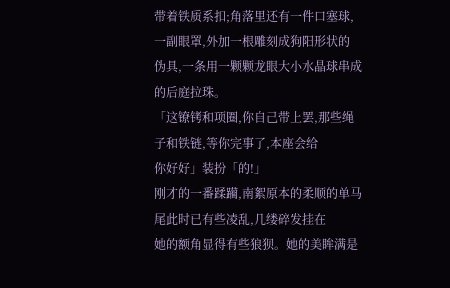带着铁质系扣;角落里还有一件口塞球,一副眼罩,外加一根雕刻成狗阳形状的
伪具,一条用一颗颗龙眼大小水晶球串成的后庭拉珠。
「这镣铐和项圈,你自己带上罢,那些绳子和铁链,等你完事了,本座会给
你好好」装扮「的!」
刚才的一番蹂躏,南絮原本的柔顺的单马尾此时已有些凌乱,几缕碎发挂在
她的额角显得有些狼狈。她的美眸满是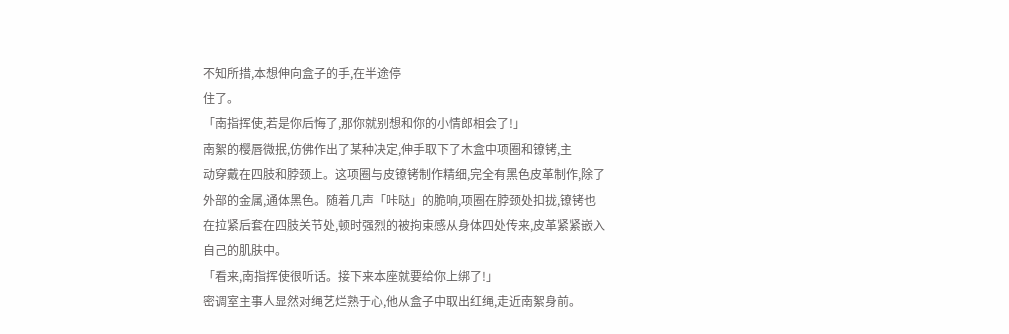不知所措,本想伸向盒子的手,在半途停
住了。
「南指挥使,若是你后悔了,那你就别想和你的小情郎相会了!」
南絮的樱唇微抿,仿佛作出了某种决定,伸手取下了木盒中项圈和镣铐,主
动穿戴在四肢和脖颈上。这项圈与皮镣铐制作精细,完全有黑色皮革制作,除了
外部的金属,通体黑色。随着几声「咔哒」的脆响,项圈在脖颈处扣拢,镣铐也
在拉紧后套在四肢关节处,顿时强烈的被拘束感从身体四处传来,皮革紧紧嵌入
自己的肌肤中。
「看来,南指挥使很听话。接下来本座就要给你上绑了!」
密调室主事人显然对绳艺烂熟于心,他从盒子中取出红绳,走近南絮身前。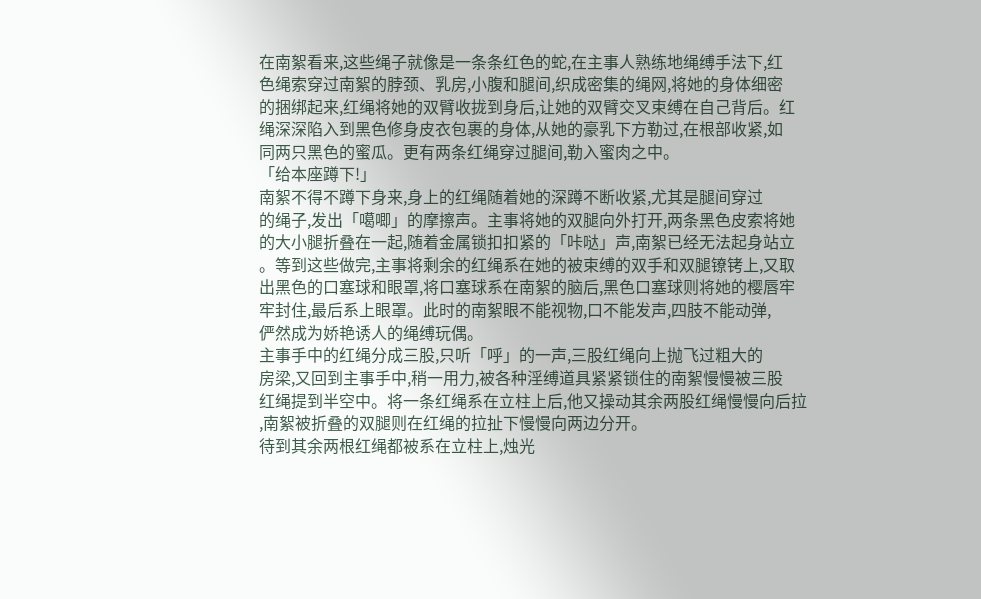在南絮看来,这些绳子就像是一条条红色的蛇,在主事人熟练地绳缚手法下,红
色绳索穿过南絮的脖颈、乳房,小腹和腿间,织成密集的绳网,将她的身体细密
的捆绑起来,红绳将她的双臂收拢到身后,让她的双臂交叉束缚在自己背后。红
绳深深陷入到黑色修身皮衣包裹的身体,从她的豪乳下方勒过,在根部收紧,如
同两只黑色的蜜瓜。更有两条红绳穿过腿间,勒入蜜肉之中。
「给本座蹲下!」
南絮不得不蹲下身来,身上的红绳随着她的深蹲不断收紧,尤其是腿间穿过
的绳子,发出「噶唧」的摩擦声。主事将她的双腿向外打开,两条黑色皮索将她
的大小腿折叠在一起,随着金属锁扣扣紧的「咔哒」声,南絮已经无法起身站立
。等到这些做完,主事将剩余的红绳系在她的被束缚的双手和双腿镣铐上,又取
出黑色的口塞球和眼罩,将口塞球系在南絮的脑后,黑色口塞球则将她的樱唇牢
牢封住,最后系上眼罩。此时的南絮眼不能视物,口不能发声,四肢不能动弹,
俨然成为娇艳诱人的绳缚玩偶。
主事手中的红绳分成三股,只听「呼」的一声,三股红绳向上抛飞过粗大的
房梁,又回到主事手中,稍一用力,被各种淫缚道具紧紧锁住的南絮慢慢被三股
红绳提到半空中。将一条红绳系在立柱上后,他又操动其余两股红绳慢慢向后拉
,南絮被折叠的双腿则在红绳的拉扯下慢慢向两边分开。
待到其余两根红绳都被系在立柱上,烛光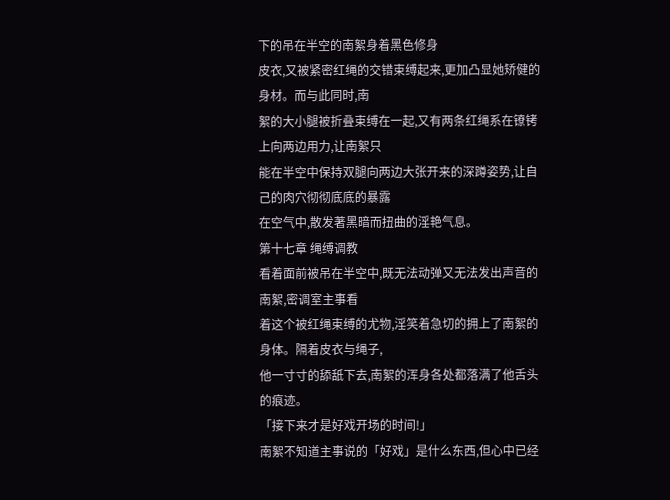下的吊在半空的南絮身着黑色修身
皮衣,又被紧密红绳的交错束缚起来,更加凸显她矫健的身材。而与此同时,南
絮的大小腿被折叠束缚在一起,又有两条红绳系在镣铐上向两边用力,让南絮只
能在半空中保持双腿向两边大张开来的深蹲姿势,让自己的肉穴彻彻底底的暴露
在空气中,散发著黑暗而扭曲的淫艳气息。
第十七章 绳缚调教
看着面前被吊在半空中,既无法动弹又无法发出声音的南絮,密调室主事看
着这个被红绳束缚的尤物,淫笑着急切的拥上了南絮的身体。隔着皮衣与绳子,
他一寸寸的舔舐下去,南絮的浑身各处都落满了他舌头的痕迹。
「接下来才是好戏开场的时间!」
南絮不知道主事说的「好戏」是什么东西,但心中已经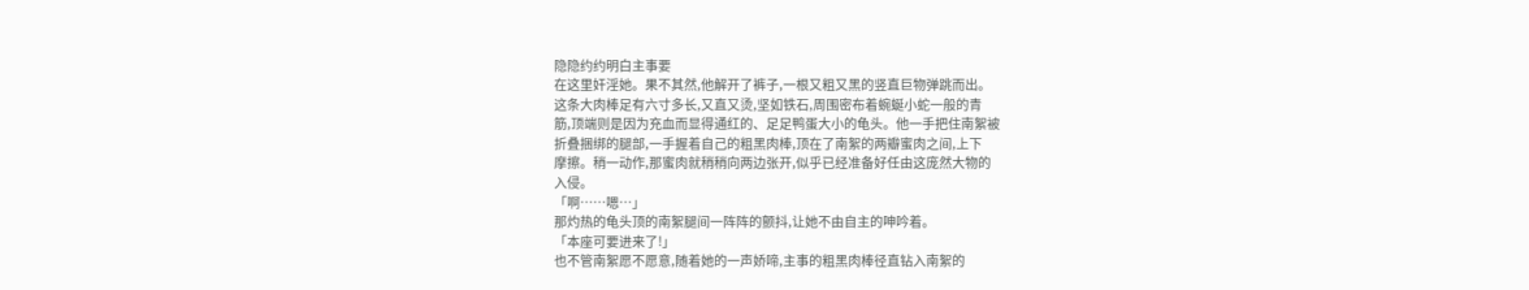隐隐约约明白主事要
在这里奸淫她。果不其然,他解开了裤子,一根又粗又黑的竖直巨物弹跳而出。
这条大肉棒足有六寸多长,又直又烫,坚如铁石,周围密布着蜿蜒小蛇一般的青
筋,顶端则是因为充血而显得通红的、足足鸭蛋大小的龟头。他一手把住南絮被
折叠捆绑的腿部,一手握着自己的粗黑肉棒,顶在了南絮的两瓣蜜肉之间,上下
摩擦。稍一动作,那蜜肉就稍稍向两边张开,似乎已经准备好任由这庞然大物的
入侵。
「啊……嗯…」
那灼热的龟头顶的南絮腿间一阵阵的颤抖,让她不由自主的呻吟着。
「本座可要进来了!」
也不管南絮愿不愿意,随着她的一声娇啼,主事的粗黑肉棒径直钻入南絮的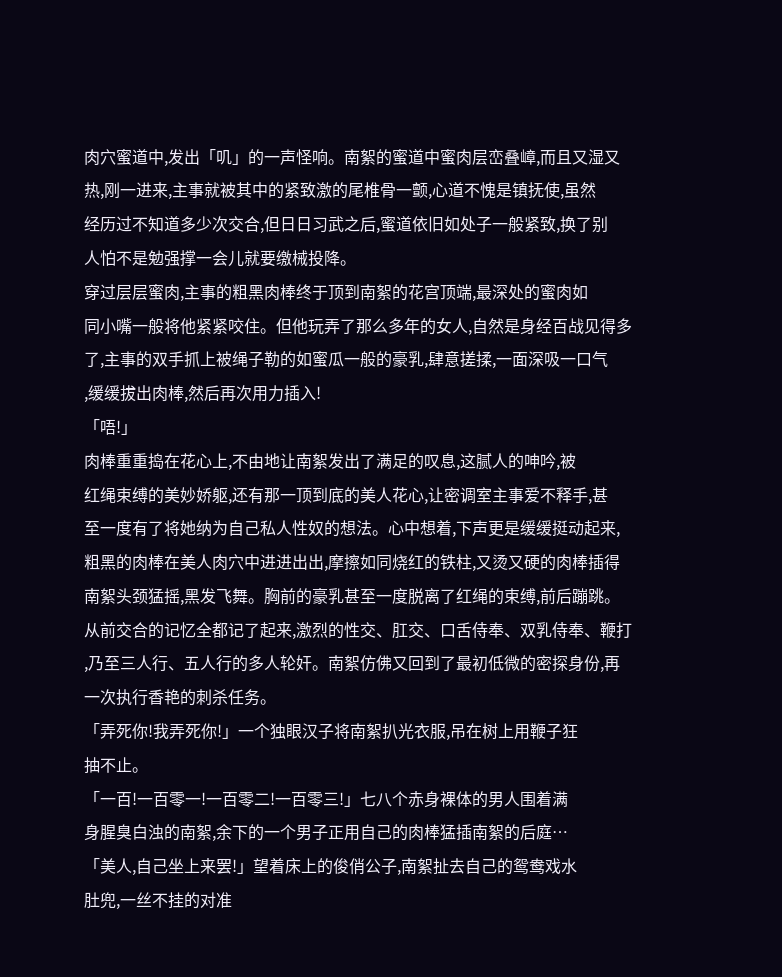肉穴蜜道中,发出「叽」的一声怪响。南絮的蜜道中蜜肉层峦叠嶂,而且又湿又
热,刚一进来,主事就被其中的紧致激的尾椎骨一颤,心道不愧是镇抚使,虽然
经历过不知道多少次交合,但日日习武之后,蜜道依旧如处子一般紧致,换了别
人怕不是勉强撑一会儿就要缴械投降。
穿过层层蜜肉,主事的粗黑肉棒终于顶到南絮的花宫顶端,最深处的蜜肉如
同小嘴一般将他紧紧咬住。但他玩弄了那么多年的女人,自然是身经百战见得多
了,主事的双手抓上被绳子勒的如蜜瓜一般的豪乳,肆意搓揉,一面深吸一口气
,缓缓拔出肉棒,然后再次用力插入!
「唔!」
肉棒重重捣在花心上,不由地让南絮发出了满足的叹息,这腻人的呻吟,被
红绳束缚的美妙娇躯,还有那一顶到底的美人花心,让密调室主事爱不释手,甚
至一度有了将她纳为自己私人性奴的想法。心中想着,下声更是缓缓挺动起来,
粗黑的肉棒在美人肉穴中进进出出,摩擦如同烧红的铁柱,又烫又硬的肉棒插得
南絮头颈猛摇,黑发飞舞。胸前的豪乳甚至一度脱离了红绳的束缚,前后蹦跳。
从前交合的记忆全都记了起来,激烈的性交、肛交、口舌侍奉、双乳侍奉、鞭打
,乃至三人行、五人行的多人轮奸。南絮仿佛又回到了最初低微的密探身份,再
一次执行香艳的刺杀任务。
「弄死你!我弄死你!」一个独眼汉子将南絮扒光衣服,吊在树上用鞭子狂
抽不止。
「一百!一百零一!一百零二!一百零三!」七八个赤身裸体的男人围着满
身腥臭白浊的南絮,余下的一个男子正用自己的肉棒猛插南絮的后庭…
「美人,自己坐上来罢!」望着床上的俊俏公子,南絮扯去自己的鸳鸯戏水
肚兜,一丝不挂的对准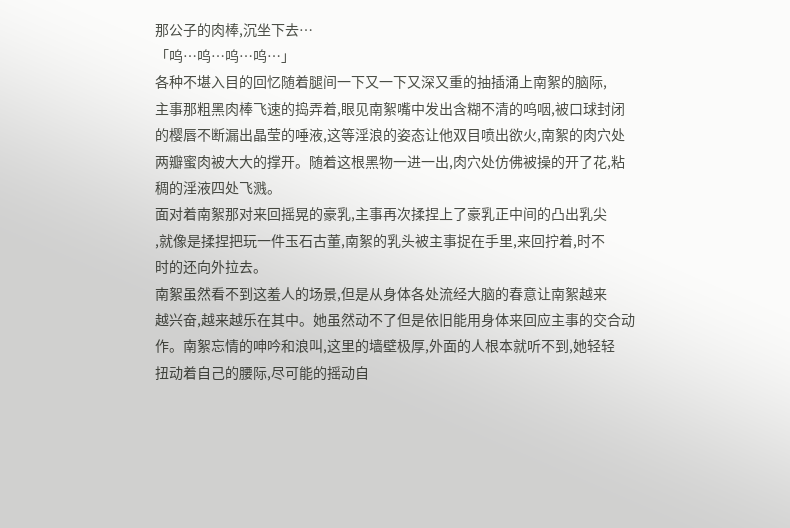那公子的肉棒,沉坐下去…
「呜…呜…呜…呜…」
各种不堪入目的回忆随着腿间一下又一下又深又重的抽插涌上南絮的脑际,
主事那粗黑肉棒飞速的捣弄着,眼见南絮嘴中发出含糊不清的呜咽,被口球封闭
的樱唇不断漏出晶莹的唾液,这等淫浪的姿态让他双目喷出欲火,南絮的肉穴处
两瓣蜜肉被大大的撑开。随着这根黑物一进一出,肉穴处仿佛被操的开了花,粘
稠的淫液四处飞溅。
面对着南絮那对来回摇晃的豪乳,主事再次揉捏上了豪乳正中间的凸出乳尖
,就像是揉捏把玩一件玉石古董,南絮的乳头被主事捉在手里,来回拧着,时不
时的还向外拉去。
南絮虽然看不到这羞人的场景,但是从身体各处流经大脑的春意让南絮越来
越兴奋,越来越乐在其中。她虽然动不了但是依旧能用身体来回应主事的交合动
作。南絮忘情的呻吟和浪叫,这里的墙壁极厚,外面的人根本就听不到,她轻轻
扭动着自己的腰际,尽可能的摇动自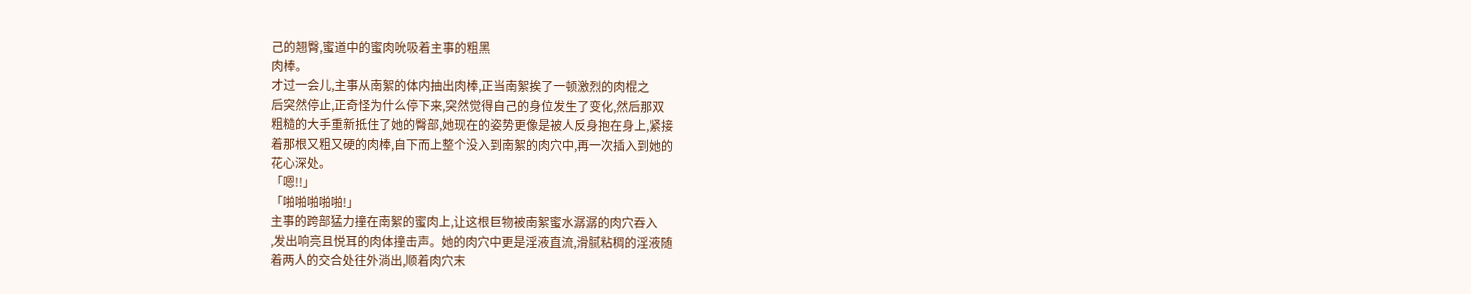己的翘臀,蜜道中的蜜肉吮吸着主事的粗黑
肉棒。
才过一会儿,主事从南絮的体内抽出肉棒,正当南絮挨了一顿激烈的肉棍之
后突然停止,正奇怪为什么停下来,突然觉得自己的身位发生了变化,然后那双
粗糙的大手重新抵住了她的臀部,她现在的姿势更像是被人反身抱在身上,紧接
着那根又粗又硬的肉棒,自下而上整个没入到南絮的肉穴中,再一次插入到她的
花心深处。
「嗯!!」
「啪啪啪啪啪!」
主事的跨部猛力撞在南絮的蜜肉上,让这根巨物被南絮蜜水潺潺的肉穴吞入
,发出响亮且悦耳的肉体撞击声。她的肉穴中更是淫液直流,滑腻粘稠的淫液随
着两人的交合处往外淌出,顺着肉穴末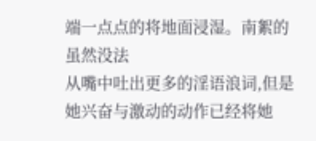端一点点的将地面浸湿。南絮的虽然没法
从嘴中吐出更多的淫语浪词,但是她兴奋与激动的动作已经将她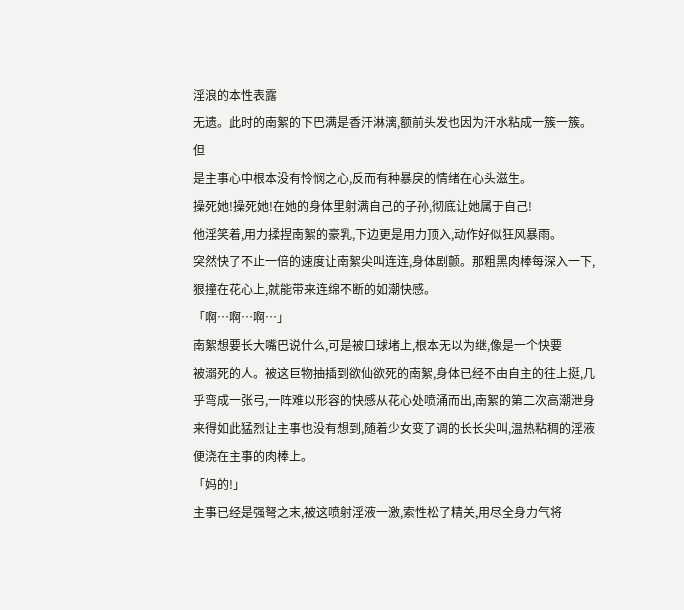淫浪的本性表露
无遗。此时的南絮的下巴满是香汗淋漓,额前头发也因为汗水粘成一簇一簇。但
是主事心中根本没有怜悯之心,反而有种暴戾的情绪在心头滋生。
操死她!操死她!在她的身体里射满自己的子孙,彻底让她属于自己!
他淫笑着,用力揉捏南絮的豪乳,下边更是用力顶入,动作好似狂风暴雨。
突然快了不止一倍的速度让南絮尖叫连连,身体剧颤。那粗黑肉棒每深入一下,
狠撞在花心上,就能带来连绵不断的如潮快感。
「啊…啊…啊…」
南絮想要长大嘴巴说什么,可是被口球堵上,根本无以为继,像是一个快要
被溺死的人。被这巨物抽插到欲仙欲死的南絮,身体已经不由自主的往上挺,几
乎弯成一张弓,一阵难以形容的快感从花心处喷涌而出,南絮的第二次高潮泄身
来得如此猛烈让主事也没有想到,随着少女变了调的长长尖叫,温热粘稠的淫液
便浇在主事的肉棒上。
「妈的!」
主事已经是强弩之末,被这喷射淫液一激,索性松了精关,用尽全身力气将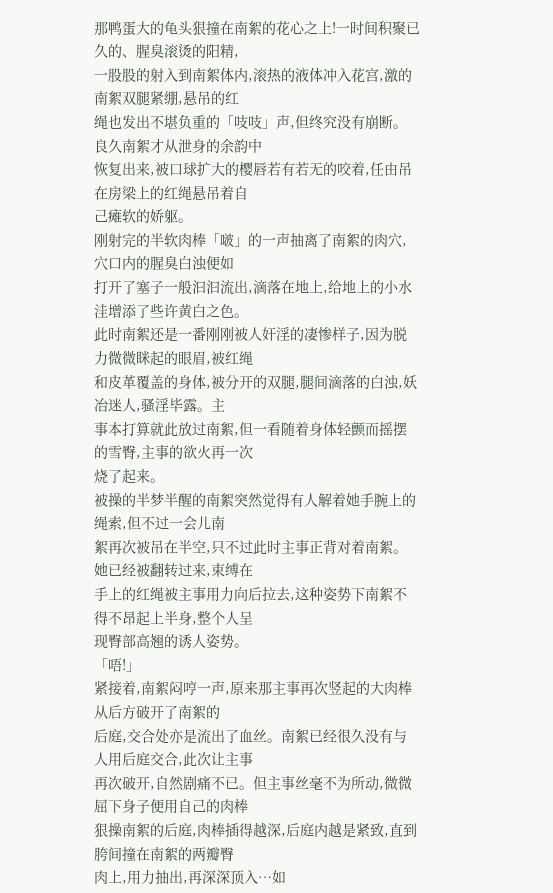那鸭蛋大的龟头狠撞在南絮的花心之上!一时间积聚已久的、腥臭滚烫的阳精,
一股股的射入到南絮体内,滚热的液体冲入花宫,激的南絮双腿紧绷,悬吊的红
绳也发出不堪负重的「吱吱」声,但终究没有崩断。良久南絮才从泄身的余韵中
恢复出来,被口球扩大的樱唇若有若无的咬着,任由吊在房梁上的红绳悬吊着自
己瘫软的娇躯。
刚射完的半软肉棒「啵」的一声抽离了南絮的肉穴,穴口内的腥臭白浊便如
打开了塞子一般汩汩流出,滴落在地上,给地上的小水洼增添了些许黄白之色。
此时南絮还是一番刚刚被人奸淫的凄惨样子,因为脱力微微眯起的眼眉,被红绳
和皮革覆盖的身体,被分开的双腿,腿间滴落的白浊,妖冶迷人,骚淫毕露。主
事本打算就此放过南絮,但一看随着身体轻颤而摇摆的雪臀,主事的欲火再一次
烧了起来。
被操的半梦半醒的南絮突然觉得有人解着她手腕上的绳索,但不过一会儿南
絮再次被吊在半空,只不过此时主事正背对着南絮。她已经被翻转过来,束缚在
手上的红绳被主事用力向后拉去,这种姿势下南絮不得不昂起上半身,整个人呈
现臀部高翘的诱人姿势。
「唔!」
紧接着,南絮闷哼一声,原来那主事再次竖起的大肉棒从后方破开了南絮的
后庭,交合处亦是流出了血丝。南絮已经很久没有与人用后庭交合,此次让主事
再次破开,自然剧痛不已。但主事丝毫不为所动,微微屈下身子便用自己的肉棒
狠操南絮的后庭,肉棒插得越深,后庭内越是紧致,直到胯间撞在南絮的两瓣臀
肉上,用力抽出,再深深顶入…如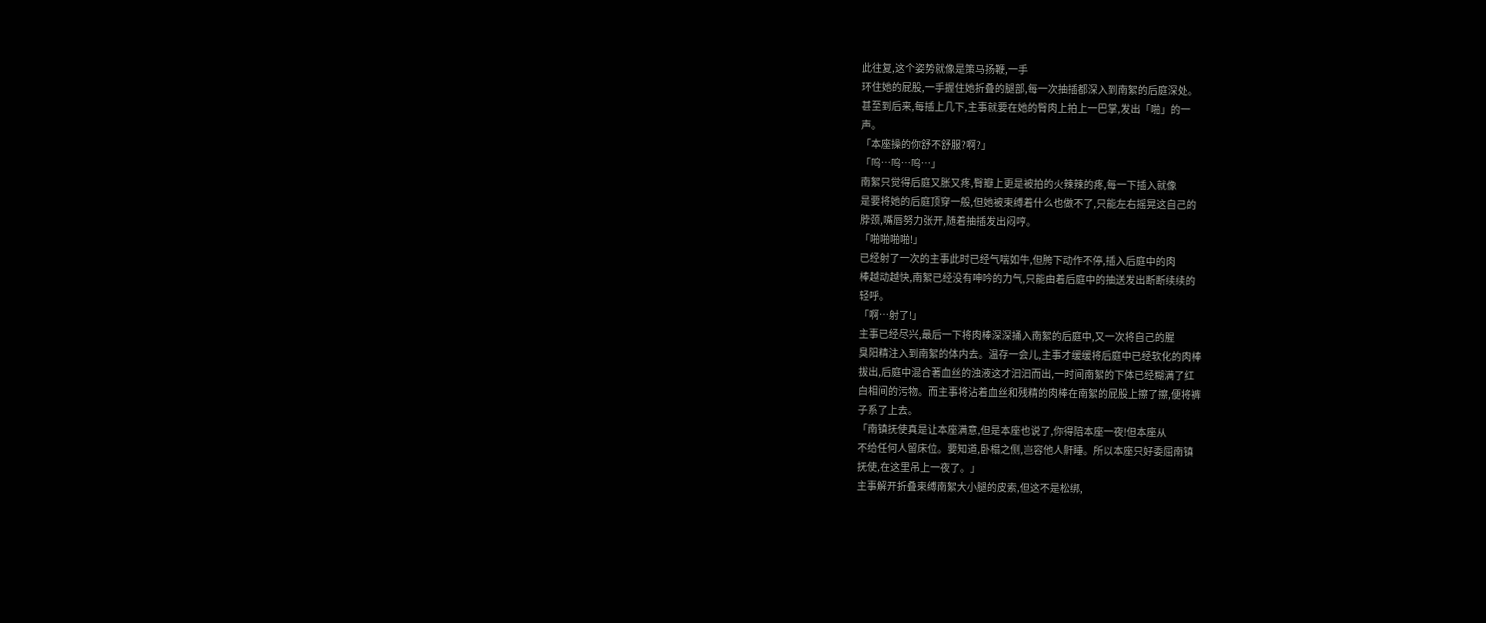此往复,这个姿势就像是策马扬鞭,一手
环住她的屁股,一手握住她折叠的腿部,每一次抽插都深入到南絮的后庭深处。
甚至到后来,每插上几下,主事就要在她的臀肉上拍上一巴掌,发出「啪」的一
声。
「本座操的你舒不舒服?啊?」
「呜…呜…呜…」
南絮只觉得后庭又胀又疼,臀瓣上更是被拍的火辣辣的疼,每一下插入就像
是要将她的后庭顶穿一般,但她被束缚着什么也做不了,只能左右摇晃这自己的
脖颈,嘴唇努力张开,随着抽插发出闷哼。
「啪啪啪啪!」
已经射了一次的主事此时已经气喘如牛,但胯下动作不停,插入后庭中的肉
棒越动越快,南絮已经没有呻吟的力气,只能由着后庭中的抽送发出断断续续的
轻呼。
「啊…射了!」
主事已经尽兴,最后一下将肉棒深深捅入南絮的后庭中,又一次将自己的腥
臭阳精注入到南絮的体内去。温存一会儿,主事才缓缓将后庭中已经软化的肉棒
拔出,后庭中混合著血丝的浊液这才汩汩而出,一时间南絮的下体已经糊满了红
白相间的污物。而主事将沾着血丝和残精的肉棒在南絮的屁股上擦了擦,便将裤
子系了上去。
「南镇抚使真是让本座满意,但是本座也说了,你得陪本座一夜!但本座从
不给任何人留床位。要知道,卧榻之侧,岂容他人鼾睡。所以本座只好委屈南镇
抚使,在这里吊上一夜了。」
主事解开折叠束缚南絮大小腿的皮索,但这不是松绑,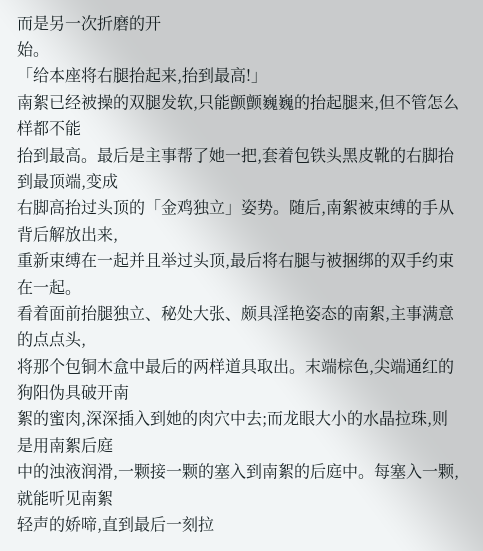而是另一次折磨的开
始。
「给本座将右腿抬起来,抬到最高!」
南絮已经被操的双腿发软,只能颤颤巍巍的抬起腿来,但不管怎么样都不能
抬到最高。最后是主事帮了她一把,套着包铁头黑皮靴的右脚抬到最顶端,变成
右脚高抬过头顶的「金鸡独立」姿势。随后,南絮被束缚的手从背后解放出来,
重新束缚在一起并且举过头顶,最后将右腿与被捆绑的双手约束在一起。
看着面前抬腿独立、秘处大张、颇具淫艳姿态的南絮,主事满意的点点头,
将那个包铜木盒中最后的两样道具取出。末端棕色,尖端通红的狗阳伪具破开南
絮的蜜肉,深深插入到她的肉穴中去;而龙眼大小的水晶拉珠,则是用南絮后庭
中的浊液润滑,一颗接一颗的塞入到南絮的后庭中。每塞入一颗,就能听见南絮
轻声的娇啼,直到最后一刻拉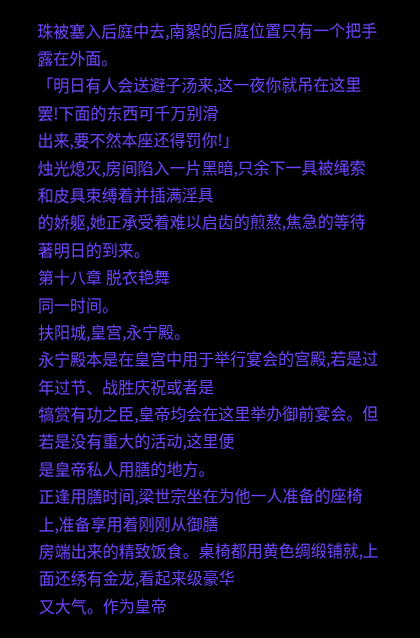珠被塞入后庭中去,南絮的后庭位置只有一个把手
露在外面。
「明日有人会送避子汤来,这一夜你就吊在这里罢!下面的东西可千万别滑
出来,要不然本座还得罚你!」
烛光熄灭,房间陷入一片黑暗,只余下一具被绳索和皮具束缚着并插满淫具
的娇躯,她正承受着难以启齿的煎熬,焦急的等待著明日的到来。
第十八章 脱衣艳舞
同一时间。
扶阳城,皇宫,永宁殿。
永宁殿本是在皇宫中用于举行宴会的宫殿,若是过年过节、战胜庆祝或者是
犒赏有功之臣,皇帝均会在这里举办御前宴会。但若是没有重大的活动,这里便
是皇帝私人用膳的地方。
正逢用膳时间,梁世宗坐在为他一人准备的座椅上,准备享用着刚刚从御膳
房端出来的精致饭食。桌椅都用黄色绸缎铺就,上面还绣有金龙,看起来级豪华
又大气。作为皇帝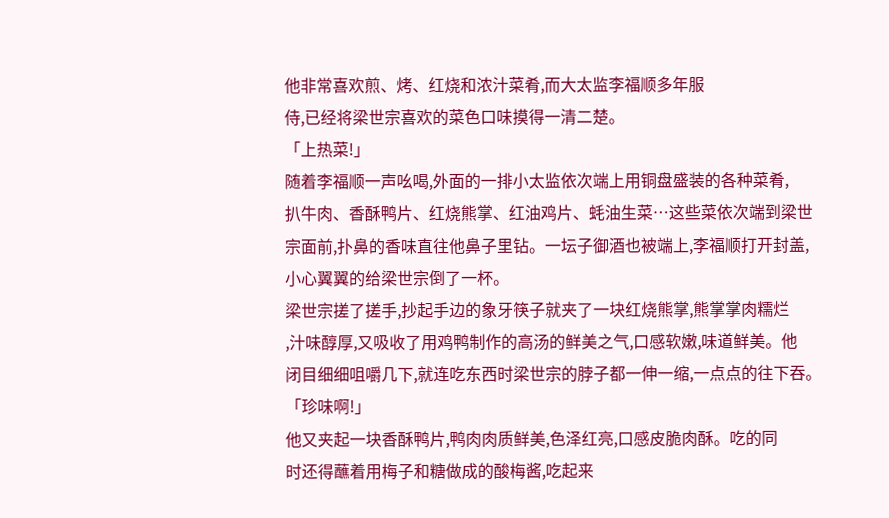他非常喜欢煎、烤、红烧和浓汁菜肴,而大太监李福顺多年服
侍,已经将梁世宗喜欢的菜色口味摸得一清二楚。
「上热菜!」
随着李福顺一声吆喝,外面的一排小太监依次端上用铜盘盛装的各种菜肴,
扒牛肉、香酥鸭片、红烧熊掌、红油鸡片、蚝油生菜…这些菜依次端到梁世
宗面前,扑鼻的香味直往他鼻子里钻。一坛子御酒也被端上,李福顺打开封盖,
小心翼翼的给梁世宗倒了一杯。
梁世宗搓了搓手,抄起手边的象牙筷子就夹了一块红烧熊掌,熊掌掌肉糯烂
,汁味醇厚,又吸收了用鸡鸭制作的高汤的鲜美之气,口感软嫩,味道鲜美。他
闭目细细咀嚼几下,就连吃东西时梁世宗的脖子都一伸一缩,一点点的往下吞。
「珍味啊!」
他又夹起一块香酥鸭片,鸭肉肉质鲜美,色泽红亮,口感皮脆肉酥。吃的同
时还得蘸着用梅子和糖做成的酸梅酱,吃起来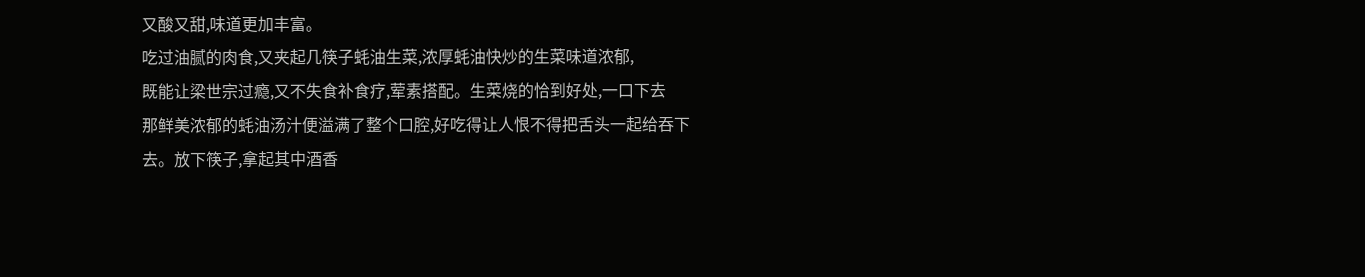又酸又甜,味道更加丰富。
吃过油腻的肉食,又夹起几筷子蚝油生菜,浓厚蚝油快炒的生菜味道浓郁,
既能让梁世宗过瘾,又不失食补食疗,荤素搭配。生菜烧的恰到好处,一口下去
那鲜美浓郁的蚝油汤汁便溢满了整个口腔,好吃得让人恨不得把舌头一起给吞下
去。放下筷子,拿起其中酒香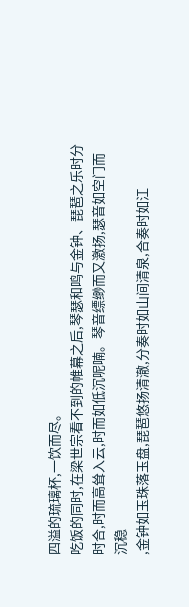四溢的琉璃杯,一饮而尽。
吃饭的同时,在梁世宗看不到的帷幕之后,琴瑟和鸣与金钟、琵琶之乐时分
时合,时而高耸入云,时而如低沉呢喃。琴音缥缈而又激扬,瑟音如空门而沉稳
,金钟如玉珠落玉盘,琵琶悠扬清澈,分奏时如山间清泉,合奏时如江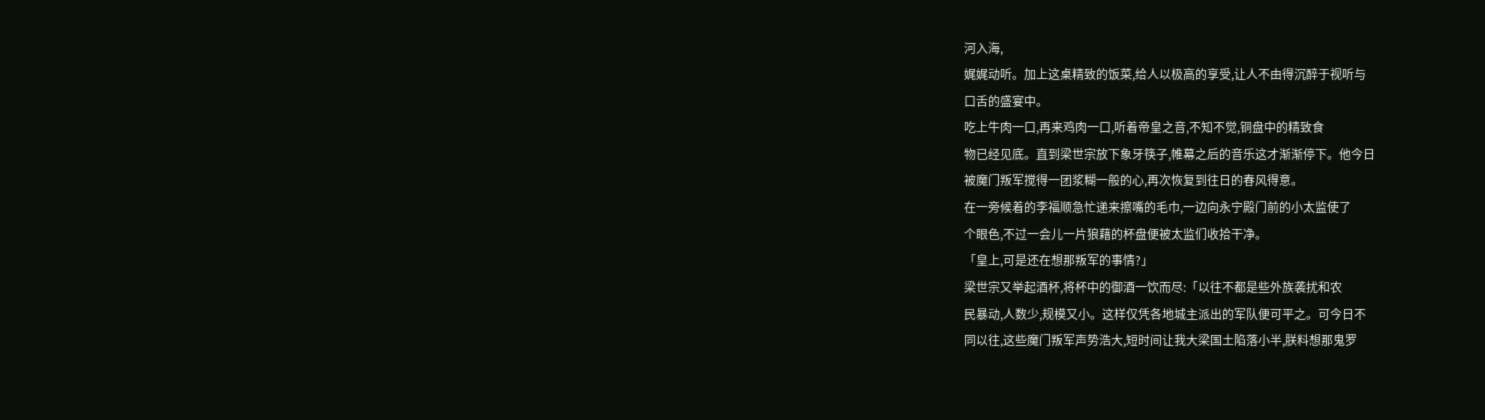河入海,
娓娓动听。加上这桌精致的饭菜,给人以极高的享受,让人不由得沉醉于视听与
口舌的盛宴中。
吃上牛肉一口,再来鸡肉一口,听着帝皇之音,不知不觉,铜盘中的精致食
物已经见底。直到梁世宗放下象牙筷子,帷幕之后的音乐这才渐渐停下。他今日
被魔门叛军搅得一团浆糊一般的心,再次恢复到往日的春风得意。
在一旁候着的李福顺急忙递来擦嘴的毛巾,一边向永宁殿门前的小太监使了
个眼色,不过一会儿一片狼藉的杯盘便被太监们收拾干净。
「皇上,可是还在想那叛军的事情?」
梁世宗又举起酒杯,将杯中的御酒一饮而尽:「以往不都是些外族袭扰和农
民暴动,人数少,规模又小。这样仅凭各地城主派出的军队便可平之。可今日不
同以往,这些魔门叛军声势浩大,短时间让我大梁国土陷落小半,朕料想那鬼罗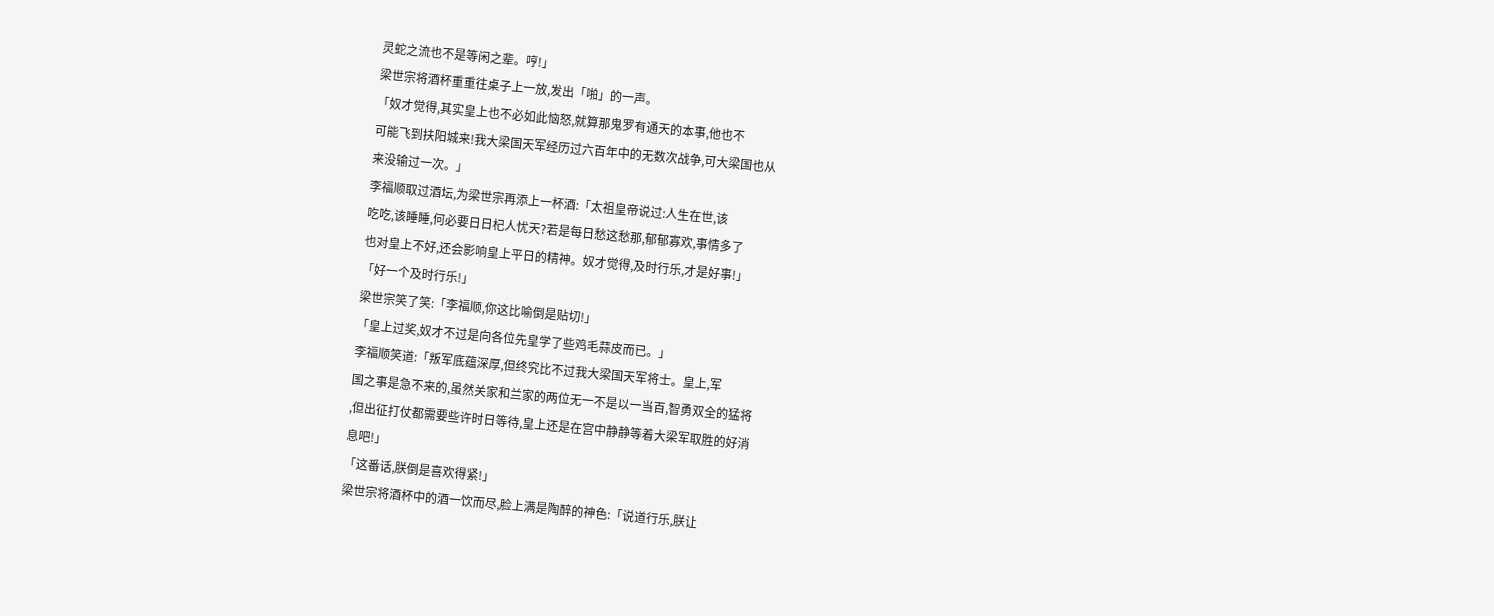灵蛇之流也不是等闲之辈。哼!」
梁世宗将酒杯重重往桌子上一放,发出「啪」的一声。
「奴才觉得,其实皇上也不必如此恼怒,就算那鬼罗有通天的本事,他也不
可能飞到扶阳城来!我大梁国天军经历过六百年中的无数次战争,可大梁国也从
来没输过一次。」
李福顺取过酒坛,为梁世宗再添上一杯酒:「太祖皇帝说过:人生在世,该
吃吃,该睡睡,何必要日日杞人忧天?若是每日愁这愁那,郁郁寡欢,事情多了
也对皇上不好,还会影响皇上平日的精神。奴才觉得,及时行乐,才是好事!」
「好一个及时行乐!」
梁世宗笑了笑:「李福顺,你这比喻倒是贴切!」
「皇上过奖,奴才不过是向各位先皇学了些鸡毛蒜皮而已。」
李福顺笑道:「叛军底蕴深厚,但终究比不过我大梁国天军将士。皇上,军
国之事是急不来的,虽然关家和兰家的两位无一不是以一当百,智勇双全的猛将
,但出征打仗都需要些许时日等待,皇上还是在宫中静静等着大梁军取胜的好消
息吧!」
「这番话,朕倒是喜欢得紧!」
梁世宗将酒杯中的酒一饮而尽,脸上满是陶醉的神色:「说道行乐,朕让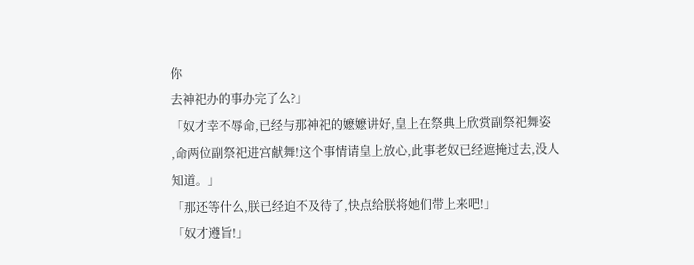你
去神祀办的事办完了么?」
「奴才幸不辱命,已经与那神祀的嬷嬷讲好,皇上在祭典上欣赏副祭祀舞姿
,命两位副祭祀进宫献舞!这个事情请皇上放心,此事老奴已经遮掩过去,没人
知道。」
「那还等什么,朕已经迫不及待了,快点给朕将她们带上来吧!」
「奴才遵旨!」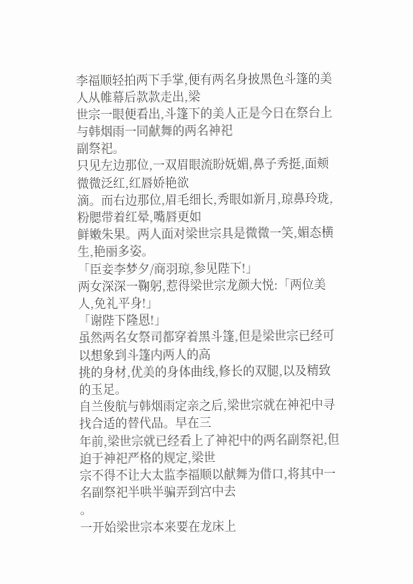李福顺轻拍两下手掌,便有两名身披黑色斗篷的美人从帷幕后款款走出,梁
世宗一眼便看出,斗篷下的美人正是今日在祭台上与韩烟雨一同献舞的两名神祀
副祭祀。
只见左边那位,一双眉眼流盼妩媚,鼻子秀挺,面颊微微泛红,红唇娇艳欲
滴。而右边那位,眉毛细长,秀眼如新月,琼鼻玲珑,粉腮带着红晕,嘴唇更如
鲜嫩朱果。两人面对梁世宗具是微微一笑,媚态横生,艳丽多姿。
「臣妾李梦夕/商羽琼,参见陛下!」
两女深深一鞠躬,惹得梁世宗龙颜大悦:「两位美人,免礼平身!」
「谢陛下隆恩!」
虽然两名女祭司都穿着黑斗篷,但是梁世宗已经可以想象到斗篷内两人的高
挑的身材,优美的身体曲线,修长的双腿,以及精致的玉足。
自兰俊航与韩烟雨定亲之后,梁世宗就在神祀中寻找合适的替代品。早在三
年前,梁世宗就已经看上了神祀中的两名副祭祀,但迫于神祀严格的规定,梁世
宗不得不让大太监李福顺以献舞为借口,将其中一名副祭祀半哄半骗弄到宫中去
。
一开始梁世宗本来要在龙床上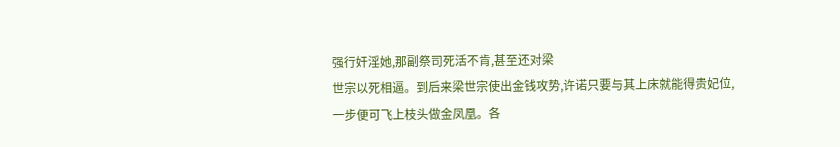强行奸淫她,那副祭司死活不肯,甚至还对梁
世宗以死相逼。到后来梁世宗使出金钱攻势,许诺只要与其上床就能得贵妃位,
一步便可飞上枝头做金凤凰。各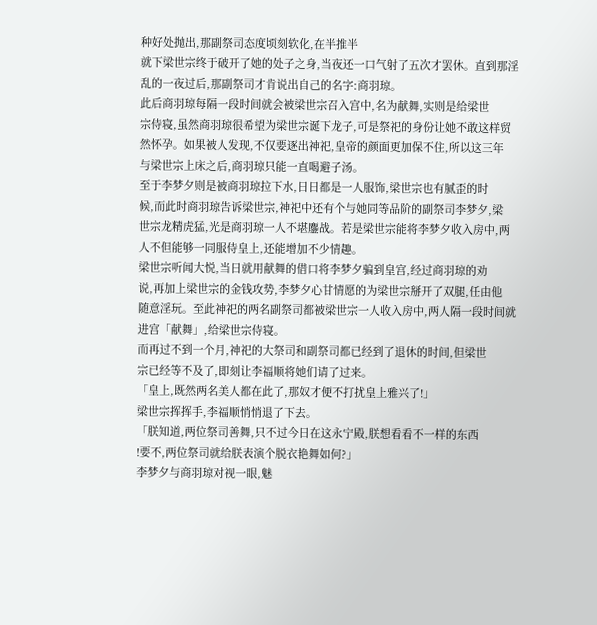种好处抛出,那副祭司态度顷刻软化,在半推半
就下梁世宗终于破开了她的处子之身,当夜还一口气射了五次才罢休。直到那淫
乱的一夜过后,那副祭司才肯说出自己的名字:商羽琼。
此后商羽琼每隔一段时间就会被梁世宗召入宫中,名为献舞,实则是给梁世
宗侍寝,虽然商羽琼很希望为梁世宗诞下龙子,可是祭祀的身份让她不敢这样贸
然怀孕。如果被人发现,不仅要逐出神祀,皇帝的颜面更加保不住,所以这三年
与梁世宗上床之后,商羽琼只能一直喝避子汤。
至于李梦夕则是被商羽琼拉下水,日日都是一人服饰,梁世宗也有腻歪的时
候,而此时商羽琼告诉梁世宗,神祀中还有个与她同等品阶的副祭司李梦夕,梁
世宗龙精虎猛,光是商羽琼一人不堪鏖战。若是梁世宗能将李梦夕收入房中,两
人不但能够一同服侍皇上,还能增加不少情趣。
梁世宗听闻大悦,当日就用献舞的借口将李梦夕骗到皇宫,经过商羽琼的劝
说,再加上梁世宗的金钱攻势,李梦夕心甘情愿的为梁世宗掰开了双腿,任由他
随意淫玩。至此神祀的两名副祭司都被梁世宗一人收入房中,两人隔一段时间就
进宫「献舞」,给梁世宗侍寝。
而再过不到一个月,神祀的大祭司和副祭司都已经到了退休的时间,但梁世
宗已经等不及了,即刻让李福顺将她们请了过来。
「皇上,既然两名美人都在此了,那奴才便不打扰皇上雅兴了!」
梁世宗挥挥手,李福顺悄悄退了下去。
「朕知道,两位祭司善舞,只不过今日在这永宁殿,朕想看看不一样的东西
!要不,两位祭司就给朕表演个脱衣艳舞如何?」
李梦夕与商羽琼对视一眼,魅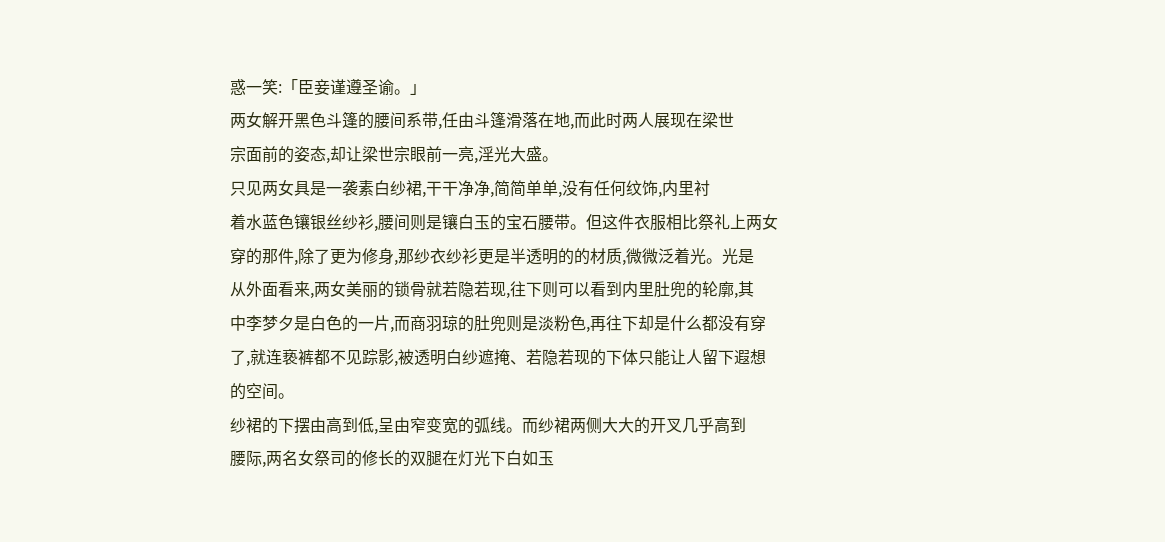惑一笑:「臣妾谨遵圣谕。」
两女解开黑色斗篷的腰间系带,任由斗篷滑落在地,而此时两人展现在梁世
宗面前的姿态,却让梁世宗眼前一亮,淫光大盛。
只见两女具是一袭素白纱裙,干干净净,简简单单,没有任何纹饰,内里衬
着水蓝色镶银丝纱衫,腰间则是镶白玉的宝石腰带。但这件衣服相比祭礼上两女
穿的那件,除了更为修身,那纱衣纱衫更是半透明的的材质,微微泛着光。光是
从外面看来,两女美丽的锁骨就若隐若现,往下则可以看到内里肚兜的轮廓,其
中李梦夕是白色的一片,而商羽琼的肚兜则是淡粉色,再往下却是什么都没有穿
了,就连亵裤都不见踪影,被透明白纱遮掩、若隐若现的下体只能让人留下遐想
的空间。
纱裙的下摆由高到低,呈由窄变宽的弧线。而纱裙两侧大大的开叉几乎高到
腰际,两名女祭司的修长的双腿在灯光下白如玉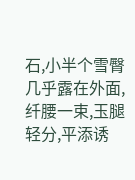石,小半个雪臀几乎露在外面,
纤腰一束,玉腿轻分,平添诱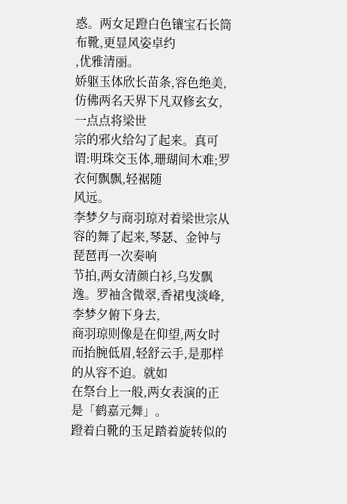惑。两女足蹬白色镶宝石长筒布靴,更显风姿卓约
,优雅清丽。
娇躯玉体欣长苗条,容色绝美,仿佛两名天界下凡双修玄女,一点点将梁世
宗的邪火给勾了起来。真可谓:明珠交玉体,珊瑚间木难;罗衣何飘飘,轻裾随
风远。
李梦夕与商羽琼对着梁世宗从容的舞了起来,琴瑟、金钟与琵琶再一次奏响
节拍,两女清颜白衫,乌发飘逸。罗袖含微翠,香裙曳淡峰,李梦夕俯下身去,
商羽琼则像是在仰望,两女时而抬腕低眉,轻舒云手,是那样的从容不迫。就如
在祭台上一般,两女表演的正是「鹤嘉元舞」。
蹬着白靴的玉足踏着旋转似的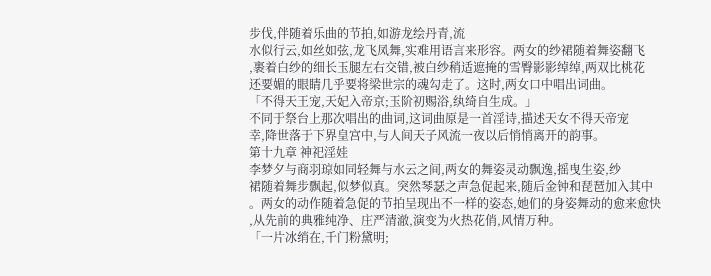步伐,伴随着乐曲的节拍,如游龙绘丹青,流
水似行云,如丝如弦,龙飞凤舞,实难用语言来形容。两女的纱裙随着舞姿翻飞
,裹着白纱的细长玉腿左右交错,被白纱稍适遮掩的雪臀影影绰绰,两双比桃花
还要媚的眼睛几乎要将梁世宗的魂勾走了。这时,两女口中唱出词曲。
「不得天王宠,天妃入帝京;玉阶初赐浴,纨绮自生成。」
不同于祭台上那次唱出的曲词,这词曲原是一首淫诗,描述天女不得天帝宠
幸,降世落于下界皇宫中,与人间天子风流一夜以后悄悄离开的韵事。
第十九章 神祀淫娃
李梦夕与商羽琼如同轻舞与水云之间,两女的舞姿灵动飘逸,摇曳生姿,纱
裙随着舞步飘起,似梦似真。突然琴瑟之声急促起来,随后金钟和琵琶加入其中
。两女的动作随着急促的节拍呈现出不一样的姿态,她们的身姿舞动的愈来愈快
,从先前的典雅纯净、庄严清澈,演变为火热花俏,风情万种。
「一片冰绡在,千门粉黛明;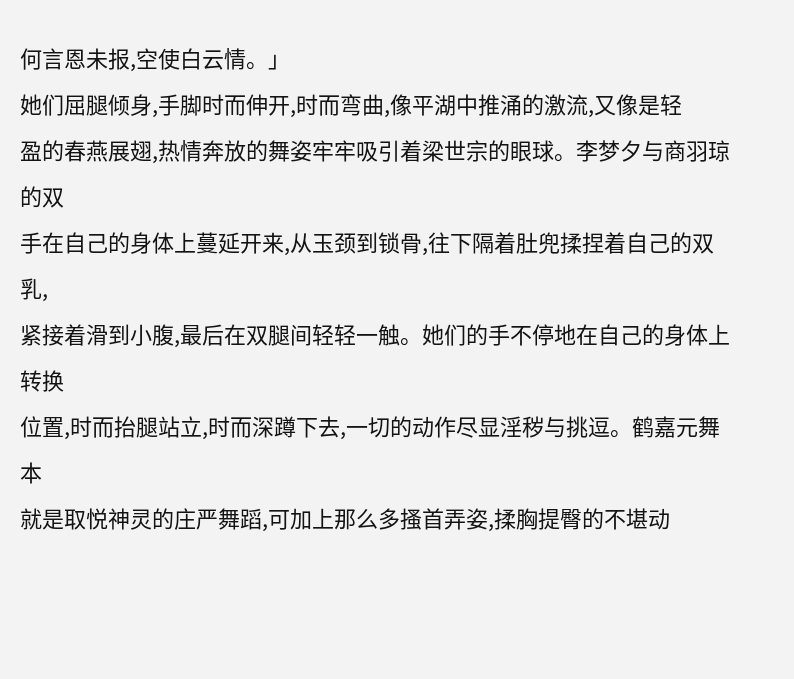何言恩未报,空使白云情。」
她们屈腿倾身,手脚时而伸开,时而弯曲,像平湖中推涌的激流,又像是轻
盈的春燕展翅,热情奔放的舞姿牢牢吸引着梁世宗的眼球。李梦夕与商羽琼的双
手在自己的身体上蔓延开来,从玉颈到锁骨,往下隔着肚兜揉捏着自己的双乳,
紧接着滑到小腹,最后在双腿间轻轻一触。她们的手不停地在自己的身体上转换
位置,时而抬腿站立,时而深蹲下去,一切的动作尽显淫秽与挑逗。鹤嘉元舞本
就是取悦神灵的庄严舞蹈,可加上那么多搔首弄姿,揉胸提臀的不堪动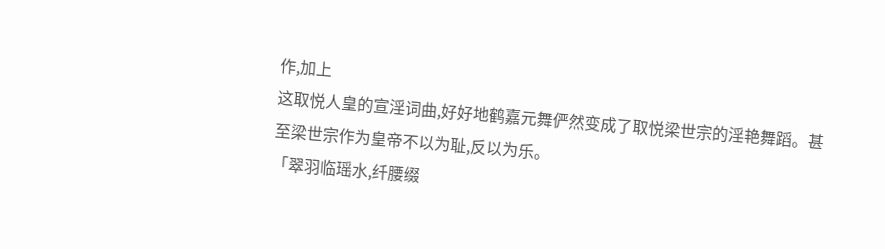作,加上
这取悦人皇的宣淫词曲,好好地鹤嘉元舞俨然变成了取悦梁世宗的淫艳舞蹈。甚
至梁世宗作为皇帝不以为耻,反以为乐。
「翠羽临瑶水,纤腰缀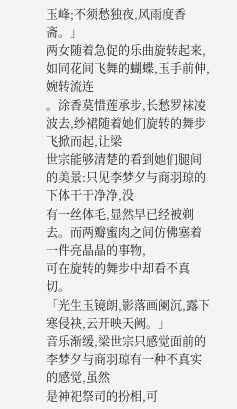玉峰;不须愁独夜,风雨度香斋。」
两女随着急促的乐曲旋转起来,如同花间飞舞的蝴蝶,玉手前伸,婉转流连
。涂香莫惜莲承步,长愁罗袜凌波去,纱裙随着她们旋转的舞步飞掀而起,让梁
世宗能够清楚的看到她们腿间的美景:只见李梦夕与商羽琼的下体干干净净,没
有一丝体毛,显然早已经被剃去。而两瓣蜜肉之间仿佛塞着一件亮晶晶的事物,
可在旋转的舞步中却看不真切。
「光生玉镜朗,影落画阑沉,露下寒侵袂,云开映天阙。」
音乐渐缓,梁世宗只感觉面前的李梦夕与商羽琼有一种不真实的感觉,虽然
是神祀祭司的扮相,可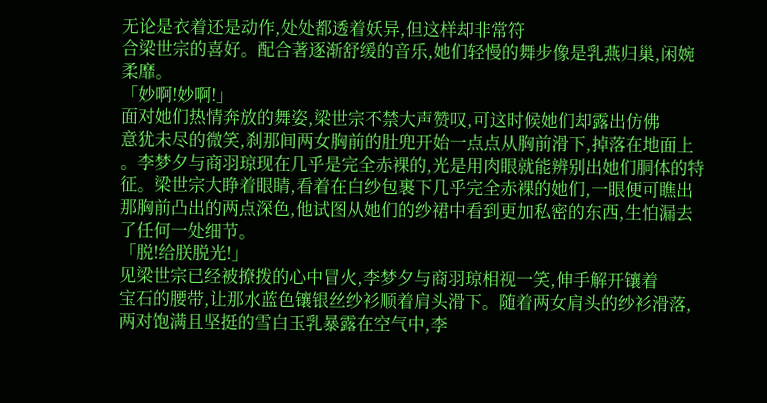无论是衣着还是动作,处处都透着妖异,但这样却非常符
合梁世宗的喜好。配合著逐渐舒缓的音乐,她们轻慢的舞步像是乳燕归巢,闲婉
柔靡。
「妙啊!妙啊!」
面对她们热情奔放的舞姿,梁世宗不禁大声赞叹,可这时候她们却露出仿佛
意犹未尽的微笑,刹那间两女胸前的肚兜开始一点点从胸前滑下,掉落在地面上
。李梦夕与商羽琼现在几乎是完全赤裸的,光是用肉眼就能辨别出她们胴体的特
征。梁世宗大睁着眼睛,看着在白纱包裹下几乎完全赤裸的她们,一眼便可瞧出
那胸前凸出的两点深色,他试图从她们的纱裙中看到更加私密的东西,生怕漏去
了任何一处细节。
「脱!给朕脱光!」
见梁世宗已经被撩拨的心中冒火,李梦夕与商羽琼相视一笑,伸手解开镶着
宝石的腰带,让那水蓝色镶银丝纱衫顺着肩头滑下。随着两女肩头的纱衫滑落,
两对饱满且坚挺的雪白玉乳暴露在空气中,李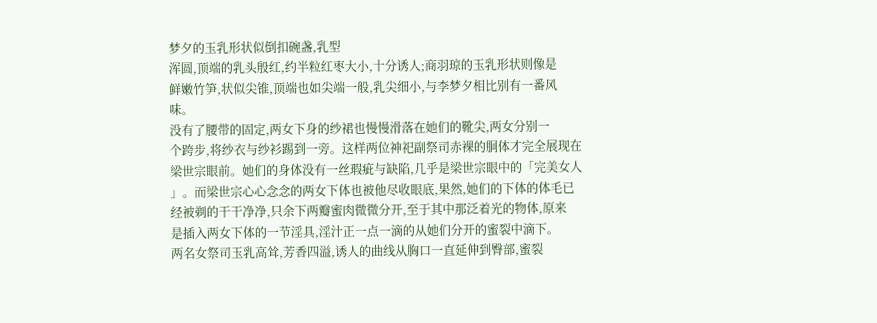梦夕的玉乳形状似倒扣碗盏,乳型
浑圆,顶端的乳头殷红,约半粒红枣大小,十分诱人;商羽琼的玉乳形状则像是
鲜嫩竹笋,状似尖锥,顶端也如尖端一般,乳尖细小,与李梦夕相比别有一番风
味。
没有了腰带的固定,两女下身的纱裙也慢慢滑落在她们的靴尖,两女分别一
个跨步,将纱衣与纱衫踢到一旁。这样两位神祀副祭司赤裸的胴体才完全展现在
梁世宗眼前。她们的身体没有一丝瑕疵与缺陷,几乎是梁世宗眼中的「完美女人
」。而梁世宗心心念念的两女下体也被他尽收眼底,果然,她们的下体的体毛已
经被剃的干干净净,只余下两瓣蜜肉微微分开,至于其中那泛着光的物体,原来
是插入两女下体的一节淫具,淫汁正一点一滴的从她们分开的蜜裂中滴下。
两名女祭司玉乳高耸,芳香四溢,诱人的曲线从胸口一直延伸到臀部,蜜裂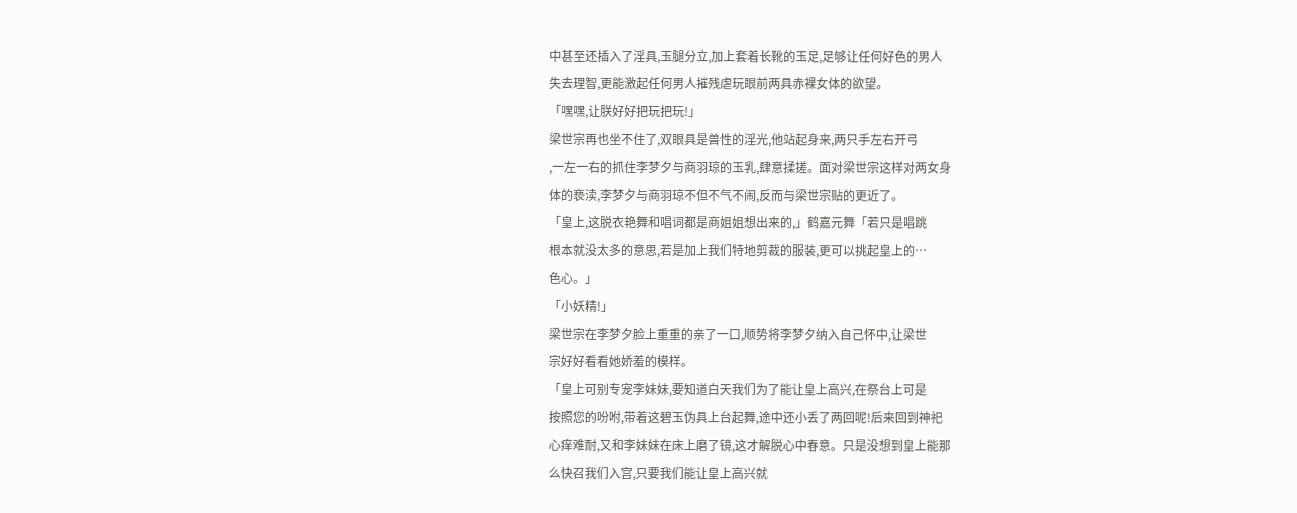中甚至还插入了淫具,玉腿分立,加上套着长靴的玉足,足够让任何好色的男人
失去理智,更能激起任何男人摧残虐玩眼前两具赤裸女体的欲望。
「嘿嘿,让朕好好把玩把玩!」
梁世宗再也坐不住了,双眼具是兽性的淫光,他站起身来,两只手左右开弓
,一左一右的抓住李梦夕与商羽琼的玉乳,肆意揉搓。面对梁世宗这样对两女身
体的亵渎,李梦夕与商羽琼不但不气不闹,反而与梁世宗贴的更近了。
「皇上,这脱衣艳舞和唱词都是商姐姐想出来的,」鹤嘉元舞「若只是唱跳
根本就没太多的意思,若是加上我们特地剪裁的服装,更可以挑起皇上的…
色心。」
「小妖精!」
梁世宗在李梦夕脸上重重的亲了一口,顺势将李梦夕纳入自己怀中,让梁世
宗好好看看她娇羞的模样。
「皇上可别专宠李妹妹,要知道白天我们为了能让皇上高兴,在祭台上可是
按照您的吩咐,带着这碧玉伪具上台起舞,途中还小丢了两回呢!后来回到神祀
心痒难耐,又和李妹妹在床上磨了镜,这才解脱心中春意。只是没想到皇上能那
么快召我们入宫,只要我们能让皇上高兴就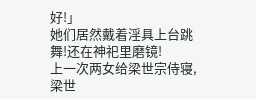好!」
她们居然戴着淫具上台跳舞!还在神祀里磨镜!
上一次两女给梁世宗侍寝,梁世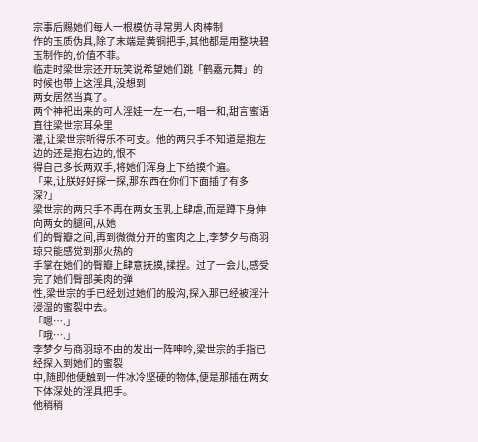宗事后赐她们每人一根模仿寻常男人肉棒制
作的玉质伪具,除了末端是黄铜把手,其他都是用整块碧玉制作的,价值不菲。
临走时梁世宗还开玩笑说希望她们跳「鹤嘉元舞」的时候也带上这淫具,没想到
两女居然当真了。
两个神祀出来的可人淫娃一左一右,一唱一和,甜言蜜语直往梁世宗耳朵里
灌,让梁世宗听得乐不可支。他的两只手不知道是抱左边的还是抱右边的,恨不
得自己多长两双手,将她们浑身上下给摸个遍。
「来,让朕好好探一探,那东西在你们下面插了有多深?」
梁世宗的两只手不再在两女玉乳上肆虐,而是蹲下身伸向两女的腿间,从她
们的臀瓣之间,再到微微分开的蜜肉之上,李梦夕与商羽琼只能感觉到那火热的
手掌在她们的臀瓣上肆意抚摸,揉捏。过了一会儿,感受完了她们臀部美肉的弹
性,梁世宗的手已经划过她们的股沟,探入那已经被淫汁浸湿的蜜裂中去。
「嗯….」
「哦….」
李梦夕与商羽琼不由的发出一阵呻吟,梁世宗的手指已经探入到她们的蜜裂
中,随即他便触到一件冰冷坚硬的物体,便是那插在两女下体深处的淫具把手。
他稍稍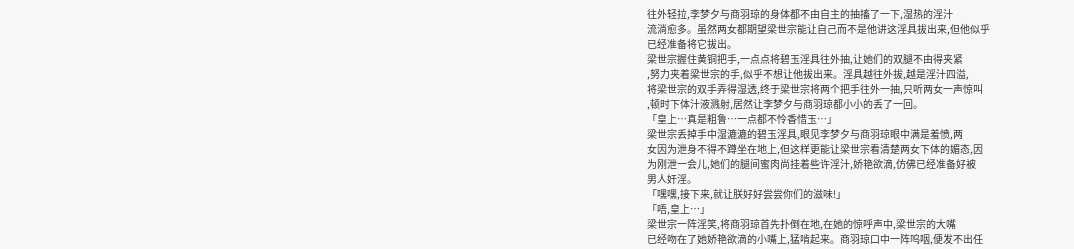往外轻拉,李梦夕与商羽琼的身体都不由自主的抽搐了一下,湿热的淫汁
流淌愈多。虽然两女都期望梁世宗能让自己而不是他讲这淫具拔出来,但他似乎
已经准备将它拔出。
梁世宗握住黄铜把手,一点点将碧玉淫具往外抽,让她们的双腿不由得夹紧
,努力夹着梁世宗的手,似乎不想让他拔出来。淫具越往外拔,越是淫汁四溢,
将梁世宗的双手弄得湿透,终于梁世宗将两个把手往外一抽,只听两女一声惊叫
,顿时下体汁液溅射,居然让李梦夕与商羽琼都小小的丢了一回。
「皇上…真是粗鲁…一点都不怜香惜玉…」
梁世宗丢掉手中湿漉漉的碧玉淫具,眼见李梦夕与商羽琼眼中满是羞愤,两
女因为泄身不得不蹲坐在地上,但这样更能让梁世宗看清楚两女下体的媚态,因
为刚泄一会儿,她们的腿间蜜肉尚挂着些许淫汁,娇艳欲滴,仿佛已经准备好被
男人奸淫。
「嘿嘿,接下来,就让朕好好尝尝你们的滋味!」
「唔,皇上…」
梁世宗一阵淫笑,将商羽琼首先扑倒在地,在她的惊呼声中,梁世宗的大嘴
已经吻在了她娇艳欲滴的小嘴上,猛啃起来。商羽琼口中一阵呜咽,便发不出任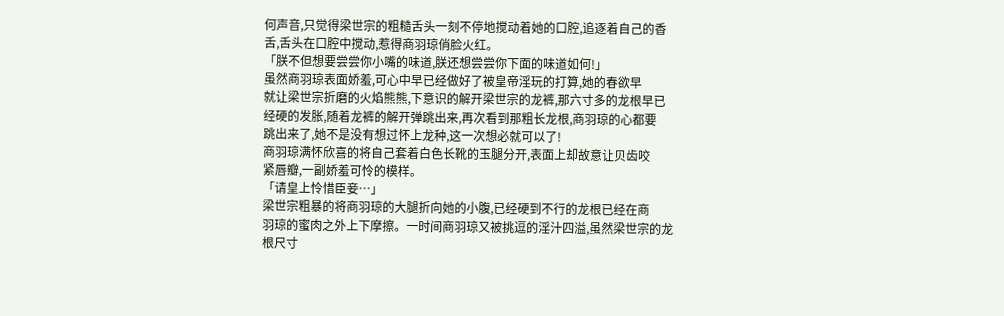何声音,只觉得梁世宗的粗糙舌头一刻不停地搅动着她的口腔,追逐着自己的香
舌,舌头在口腔中搅动,惹得商羽琼俏脸火红。
「朕不但想要尝尝你小嘴的味道,朕还想尝尝你下面的味道如何!」
虽然商羽琼表面娇羞,可心中早已经做好了被皇帝淫玩的打算,她的春欲早
就让梁世宗折磨的火焰熊熊,下意识的解开梁世宗的龙裤,那六寸多的龙根早已
经硬的发胀,随着龙裤的解开弹跳出来,再次看到那粗长龙根,商羽琼的心都要
跳出来了,她不是没有想过怀上龙种,这一次想必就可以了!
商羽琼满怀欣喜的将自己套着白色长靴的玉腿分开,表面上却故意让贝齿咬
紧唇瓣,一副娇羞可怜的模样。
「请皇上怜惜臣妾…」
梁世宗粗暴的将商羽琼的大腿折向她的小腹,已经硬到不行的龙根已经在商
羽琼的蜜肉之外上下摩擦。一时间商羽琼又被挑逗的淫汁四溢,虽然梁世宗的龙
根尺寸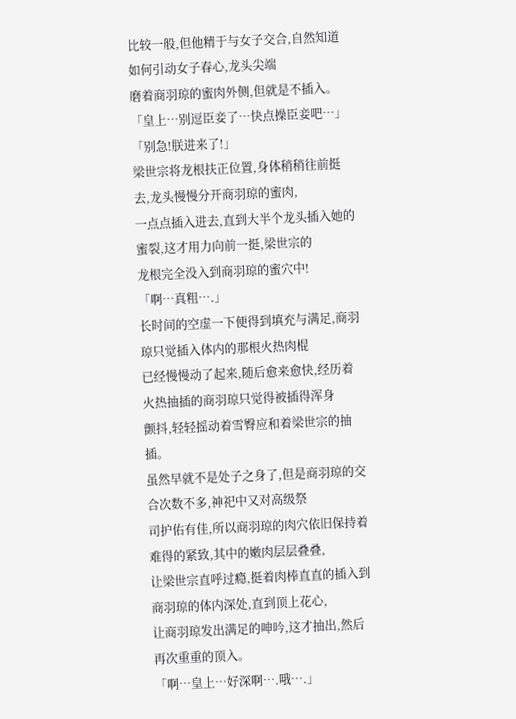比较一般,但他精于与女子交合,自然知道如何引动女子春心,龙头尖端
磨着商羽琼的蜜肉外侧,但就是不插入。
「皇上…别逗臣妾了…快点操臣妾吧…」
「别急!朕进来了!」
梁世宗将龙根扶正位置,身体稍稍往前挺去,龙头慢慢分开商羽琼的蜜肉,
一点点插入进去,直到大半个龙头插入她的蜜裂,这才用力向前一挺,梁世宗的
龙根完全没入到商羽琼的蜜穴中!
「啊…真粗….」
长时间的空虚一下便得到填充与满足,商羽琼只觉插入体内的那根火热肉棍
已经慢慢动了起来,随后愈来愈快,经历着火热抽插的商羽琼只觉得被插得浑身
颤抖,轻轻摇动着雪臀应和着梁世宗的抽插。
虽然早就不是处子之身了,但是商羽琼的交合次数不多,神祀中又对高级祭
司护佑有佳,所以商羽琼的肉穴依旧保持着难得的紧致,其中的嫩肉层层叠叠,
让梁世宗直呼过瘾,挺着肉棒直直的插入到商羽琼的体内深处,直到顶上花心,
让商羽琼发出满足的呻吟,这才抽出,然后再次重重的顶入。
「啊…皇上…好深啊….哦….」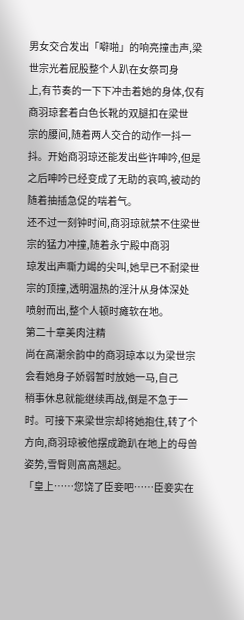男女交合发出「噼啪」的响亮撞击声,梁世宗光着屁股整个人趴在女祭司身
上,有节奏的一下下冲击着她的身体,仅有商羽琼套着白色长靴的双腿扣在梁世
宗的腰间,随着两人交合的动作一抖一抖。开始商羽琼还能发出些许呻吟,但是
之后呻吟已经变成了无助的哀鸣,被动的随着抽插急促的喘着气。
还不过一刻钟时间,商羽琼就禁不住梁世宗的猛力冲撞,随着永宁殿中商羽
琼发出声嘶力竭的尖叫,她早已不耐梁世宗的顶撞,透明温热的淫汁从身体深处
喷射而出,整个人顿时瘫软在地。
第二十章美肉注精
尚在高潮余韵中的商羽琼本以为梁世宗会看她身子娇弱暂时放她一马,自己
稍事休息就能继续再战,倒是不急于一时。可接下来梁世宗却将她抱住,转了个
方向,商羽琼被他摆成跪趴在地上的母兽姿势,雪臀则高高翘起。
「皇上……您饶了臣妾吧……臣妾实在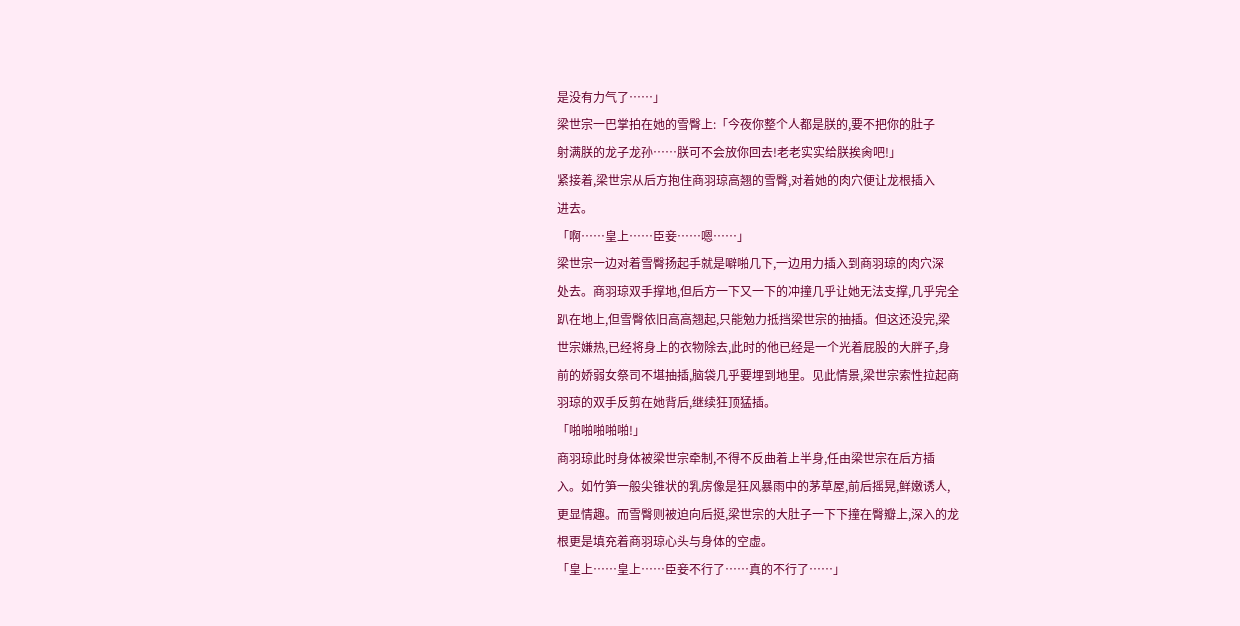是没有力气了……」
梁世宗一巴掌拍在她的雪臀上:「今夜你整个人都是朕的,要不把你的肚子
射满朕的龙子龙孙……朕可不会放你回去!老老实实给朕挨肏吧!」
紧接着,梁世宗从后方抱住商羽琼高翘的雪臀,对着她的肉穴便让龙根插入
进去。
「啊……皇上……臣妾……嗯……」
梁世宗一边对着雪臀扬起手就是噼啪几下,一边用力插入到商羽琼的肉穴深
处去。商羽琼双手撑地,但后方一下又一下的冲撞几乎让她无法支撑,几乎完全
趴在地上,但雪臀依旧高高翘起,只能勉力抵挡梁世宗的抽插。但这还没完,梁
世宗嫌热,已经将身上的衣物除去,此时的他已经是一个光着屁股的大胖子,身
前的娇弱女祭司不堪抽插,脑袋几乎要埋到地里。见此情景,梁世宗索性拉起商
羽琼的双手反剪在她背后,继续狂顶猛插。
「啪啪啪啪啪!」
商羽琼此时身体被梁世宗牵制,不得不反曲着上半身,任由梁世宗在后方插
入。如竹笋一般尖锥状的乳房像是狂风暴雨中的茅草屋,前后摇晃,鲜嫩诱人,
更显情趣。而雪臀则被迫向后挺,梁世宗的大肚子一下下撞在臀瓣上,深入的龙
根更是填充着商羽琼心头与身体的空虚。
「皇上……皇上……臣妾不行了……真的不行了……」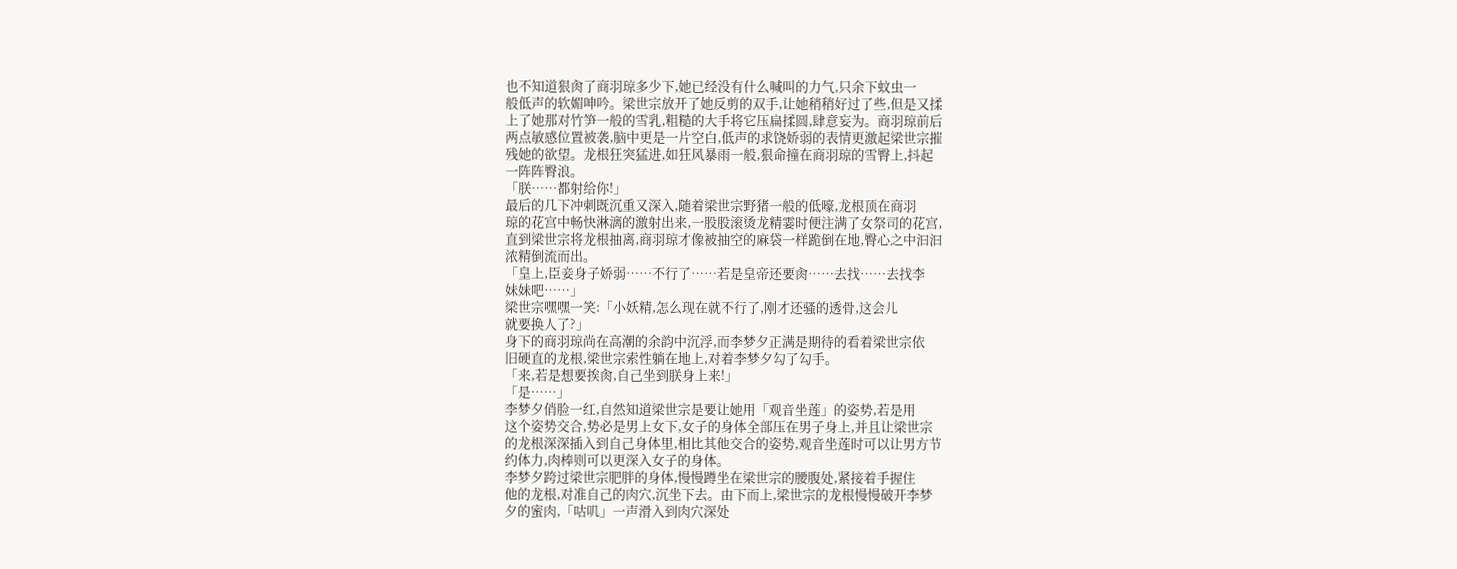也不知道狠肏了商羽琼多少下,她已经没有什么喊叫的力气,只余下蚊虫一
般低声的软媚呻吟。梁世宗放开了她反剪的双手,让她稍稍好过了些,但是又揉
上了她那对竹笋一般的雪乳,粗糙的大手将它压扁揉圆,肆意妄为。商羽琼前后
两点敏感位置被袭,脑中更是一片空白,低声的求饶娇弱的表情更激起梁世宗摧
残她的欲望。龙根狂突猛进,如狂风暴雨一般,狠命撞在商羽琼的雪臀上,抖起
一阵阵臀浪。
「朕……都射给你!」
最后的几下冲刺既沉重又深入,随着梁世宗野猪一般的低嚎,龙根顶在商羽
琼的花宫中畅快淋漓的激射出来,一股股滚烫龙精霎时便注满了女祭司的花宫,
直到梁世宗将龙根抽离,商羽琼才像被抽空的麻袋一样跪倒在地,臀心之中汩汩
浓精倒流而出。
「皇上,臣妾身子娇弱……不行了……若是皇帝还要肏……去找……去找李
妹妹吧……」
梁世宗嘿嘿一笑:「小妖精,怎么现在就不行了,刚才还骚的透骨,这会儿
就要换人了?」
身下的商羽琼尚在高潮的余韵中沉浮,而李梦夕正满是期待的看着梁世宗依
旧硬直的龙根,梁世宗索性躺在地上,对着李梦夕勾了勾手。
「来,若是想要挨肏,自己坐到朕身上来!」
「是……」
李梦夕俏脸一红,自然知道梁世宗是要让她用「观音坐莲」的姿势,若是用
这个姿势交合,势必是男上女下,女子的身体全部压在男子身上,并且让梁世宗
的龙根深深插入到自己身体里,相比其他交合的姿势,观音坐莲时可以让男方节
约体力,肉棒则可以更深入女子的身体。
李梦夕跨过梁世宗肥胖的身体,慢慢蹲坐在梁世宗的腰腹处,紧接着手握住
他的龙根,对准自己的肉穴,沉坐下去。由下而上,梁世宗的龙根慢慢破开李梦
夕的蜜肉,「咕叽」一声滑入到肉穴深处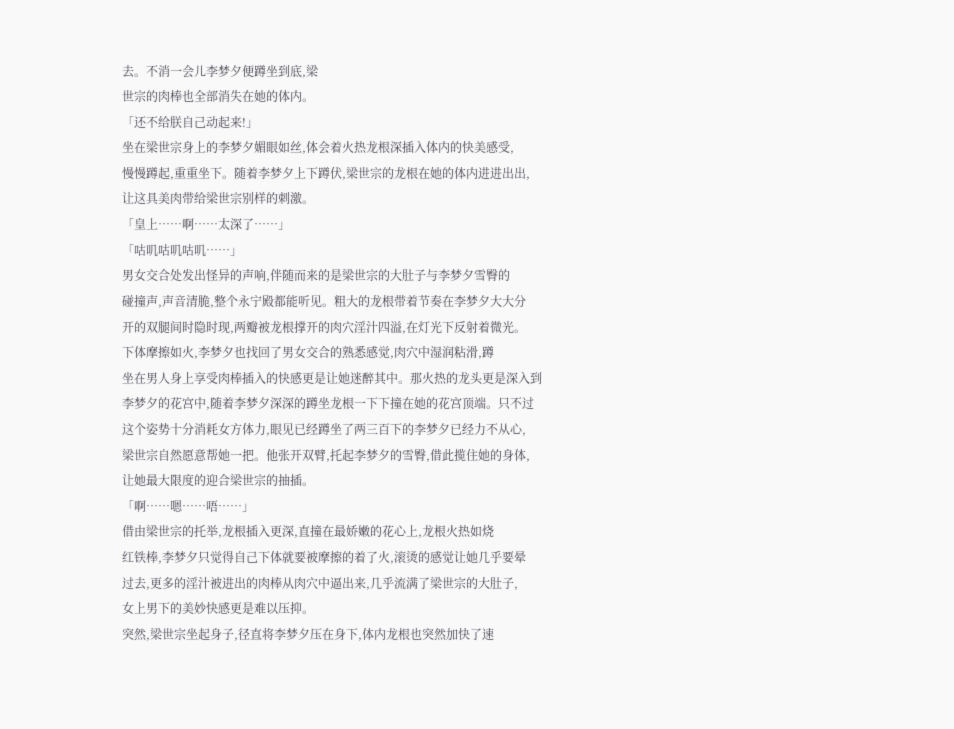去。不消一会儿李梦夕便蹲坐到底,梁
世宗的肉棒也全部消失在她的体内。
「还不给朕自己动起来!」
坐在梁世宗身上的李梦夕媚眼如丝,体会着火热龙根深插入体内的快美感受,
慢慢蹲起,重重坐下。随着李梦夕上下蹲伏,梁世宗的龙根在她的体内进进出出,
让这具美肉带给梁世宗别样的刺激。
「皇上……啊……太深了……」
「咕叽咕叽咕叽……」
男女交合处发出怪异的声响,伴随而来的是梁世宗的大肚子与李梦夕雪臀的
碰撞声,声音清脆,整个永宁殿都能听见。粗大的龙根带着节奏在李梦夕大大分
开的双腿间时隐时现,两瓣被龙根撑开的肉穴淫汁四溢,在灯光下反射着微光。
下体摩擦如火,李梦夕也找回了男女交合的熟悉感觉,肉穴中湿润粘滑,蹲
坐在男人身上享受肉棒插入的快感更是让她迷醉其中。那火热的龙头更是深入到
李梦夕的花宫中,随着李梦夕深深的蹲坐龙根一下下撞在她的花宫顶端。只不过
这个姿势十分消耗女方体力,眼见已经蹲坐了两三百下的李梦夕已经力不从心,
梁世宗自然愿意帮她一把。他张开双臂,托起李梦夕的雪臀,借此揽住她的身体,
让她最大限度的迎合梁世宗的抽插。
「啊……嗯……唔……」
借由梁世宗的托举,龙根插入更深,直撞在最娇嫩的花心上,龙根火热如烧
红铁棒,李梦夕只觉得自己下体就要被摩擦的着了火,滚烫的感觉让她几乎要晕
过去,更多的淫汁被进出的肉棒从肉穴中逼出来,几乎流满了梁世宗的大肚子,
女上男下的美妙快感更是难以压抑。
突然,梁世宗坐起身子,径直将李梦夕压在身下,体内龙根也突然加快了速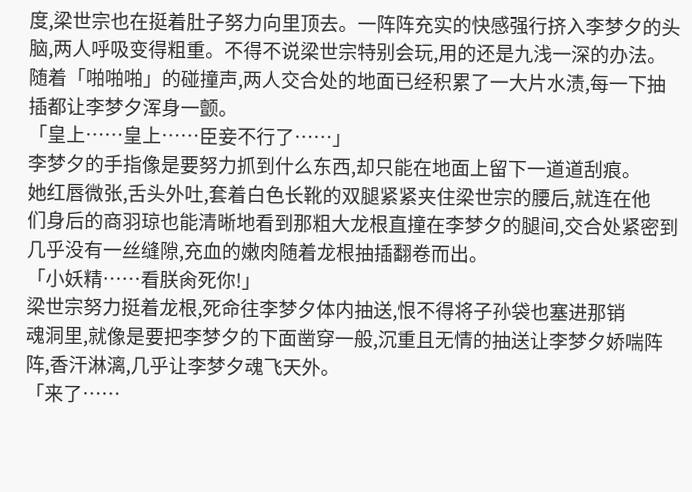度,梁世宗也在挺着肚子努力向里顶去。一阵阵充实的快感强行挤入李梦夕的头
脑,两人呼吸变得粗重。不得不说梁世宗特别会玩,用的还是九浅一深的办法。
随着「啪啪啪」的碰撞声,两人交合处的地面已经积累了一大片水渍,每一下抽
插都让李梦夕浑身一颤。
「皇上……皇上……臣妾不行了……」
李梦夕的手指像是要努力抓到什么东西,却只能在地面上留下一道道刮痕。
她红唇微张,舌头外吐,套着白色长靴的双腿紧紧夹住梁世宗的腰后,就连在他
们身后的商羽琼也能清晰地看到那粗大龙根直撞在李梦夕的腿间,交合处紧密到
几乎没有一丝缝隙,充血的嫩肉随着龙根抽插翻卷而出。
「小妖精……看朕肏死你!」
梁世宗努力挺着龙根,死命往李梦夕体内抽送,恨不得将子孙袋也塞进那销
魂洞里,就像是要把李梦夕的下面凿穿一般,沉重且无情的抽送让李梦夕娇喘阵
阵,香汗淋漓,几乎让李梦夕魂飞天外。
「来了……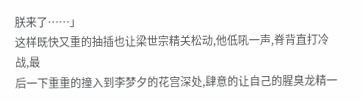朕来了……」
这样既快又重的抽插也让梁世宗精关松动,他低吼一声,脊背直打冷战,最
后一下重重的撞入到李梦夕的花宫深处,肆意的让自己的腥臭龙精一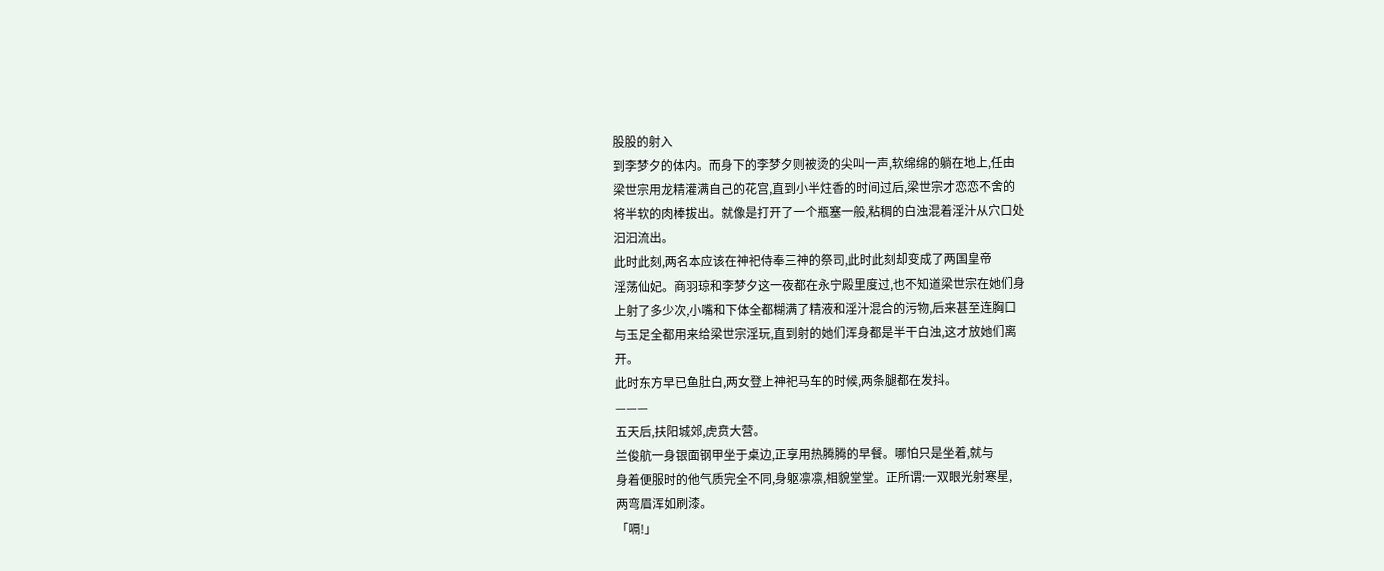股股的射入
到李梦夕的体内。而身下的李梦夕则被烫的尖叫一声,软绵绵的躺在地上,任由
梁世宗用龙精灌满自己的花宫,直到小半炷香的时间过后,梁世宗才恋恋不舍的
将半软的肉棒拔出。就像是打开了一个瓶塞一般,粘稠的白浊混着淫汁从穴口处
汩汩流出。
此时此刻,两名本应该在神祀侍奉三神的祭司,此时此刻却变成了两国皇帝
淫荡仙妃。商羽琼和李梦夕这一夜都在永宁殿里度过,也不知道梁世宗在她们身
上射了多少次,小嘴和下体全都糊满了精液和淫汁混合的污物,后来甚至连胸口
与玉足全都用来给梁世宗淫玩,直到射的她们浑身都是半干白浊,这才放她们离
开。
此时东方早已鱼肚白,两女登上神祀马车的时候,两条腿都在发抖。
———
五天后,扶阳城郊,虎贲大营。
兰俊航一身银面钢甲坐于桌边,正享用热腾腾的早餐。哪怕只是坐着,就与
身着便服时的他气质完全不同,身躯凛凛,相貌堂堂。正所谓:一双眼光射寒星,
两弯眉浑如刷漆。
「嗝!」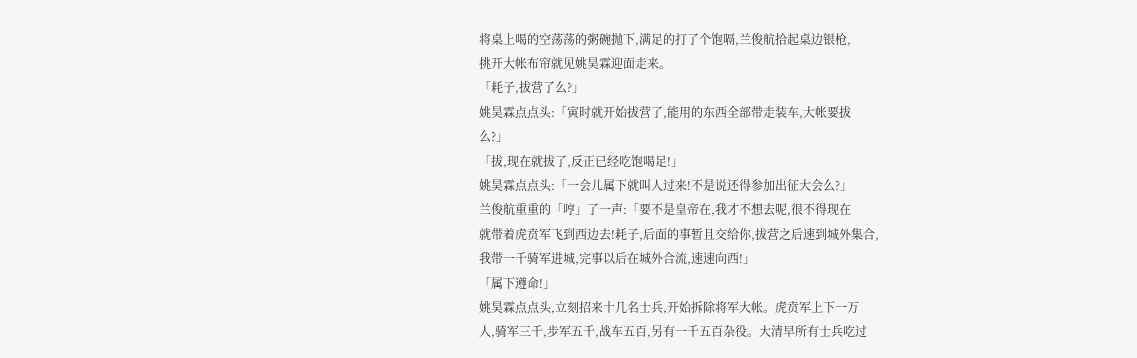将桌上喝的空荡荡的粥碗抛下,满足的打了个饱嗝,兰俊航拾起桌边银枪,
挑开大帐布帘就见姚昊霖迎面走来。
「耗子,拔营了么?」
姚昊霖点点头:「寅时就开始拔营了,能用的东西全部带走装车,大帐要拔
么?」
「拔,现在就拔了,反正已经吃饱喝足!」
姚昊霖点点头:「一会儿属下就叫人过来!不是说还得参加出征大会么?」
兰俊航重重的「哼」了一声:「要不是皇帝在,我才不想去呢,很不得现在
就带着虎贲军飞到西边去!耗子,后面的事暂且交给你,拔营之后速到城外集合,
我带一千骑军进城,完事以后在城外合流,速速向西!」
「属下遵命!」
姚昊霖点点头,立刻招来十几名士兵,开始拆除将军大帐。虎贲军上下一万
人,骑军三千,步军五千,战车五百,另有一千五百杂役。大清早所有士兵吃过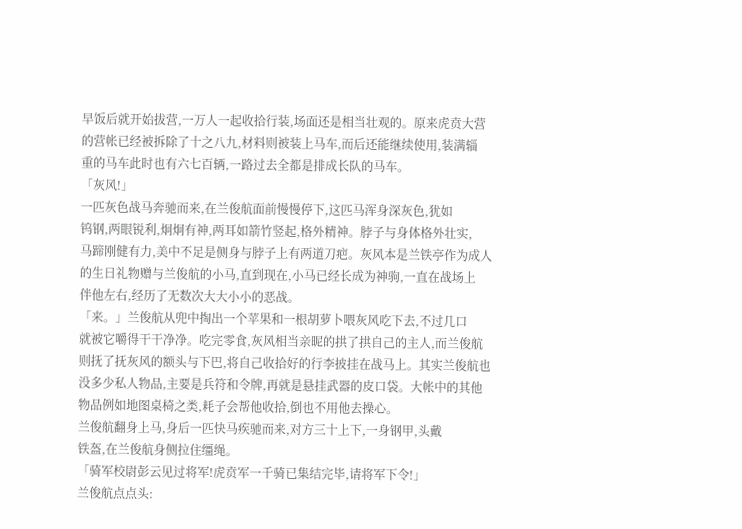早饭后就开始拔营,一万人一起收拾行装,场面还是相当壮观的。原来虎贲大营
的营帐已经被拆除了十之八九,材料则被装上马车,而后还能继续使用,装满辎
重的马车此时也有六七百辆,一路过去全都是排成长队的马车。
「灰风!」
一匹灰色战马奔驰而来,在兰俊航面前慢慢停下,这匹马浑身深灰色,犹如
钨钢,两眼锐利,炯炯有神,两耳如箭竹竖起,格外精神。脖子与身体格外壮实,
马蹄刚健有力,美中不足是侧身与脖子上有两道刀疤。灰风本是兰铁亭作为成人
的生日礼物赠与兰俊航的小马,直到现在,小马已经长成为神驹,一直在战场上
伴他左右,经历了无数次大大小小的恶战。
「来。」兰俊航从兜中掏出一个苹果和一根胡萝卜喂灰风吃下去,不过几口
就被它嚼得干干净净。吃完零食,灰风相当亲昵的拱了拱自己的主人,而兰俊航
则抚了抚灰风的额头与下巴,将自己收拾好的行李披挂在战马上。其实兰俊航也
没多少私人物品,主要是兵符和令牌,再就是悬挂武器的皮口袋。大帐中的其他
物品例如地图桌椅之类,耗子会帮他收拾,倒也不用他去操心。
兰俊航翻身上马,身后一匹快马疾驰而来,对方三十上下,一身钢甲,头戴
铁盔,在兰俊航身侧拉住缰绳。
「骑军校尉彭云见过将军!虎贲军一千骑已集结完毕,请将军下令!」
兰俊航点点头: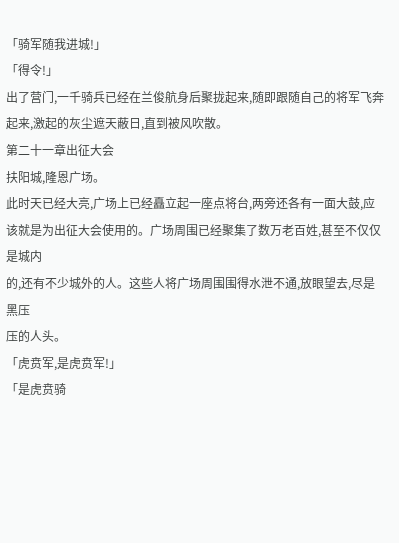「骑军随我进城!」
「得令!」
出了营门,一千骑兵已经在兰俊航身后聚拢起来,随即跟随自己的将军飞奔
起来,激起的灰尘遮天蔽日,直到被风吹散。
第二十一章出征大会
扶阳城,隆恩广场。
此时天已经大亮,广场上已经矗立起一座点将台,两旁还各有一面大鼓,应
该就是为出征大会使用的。广场周围已经聚集了数万老百姓,甚至不仅仅是城内
的,还有不少城外的人。这些人将广场周围围得水泄不通,放眼望去,尽是黑压
压的人头。
「虎贲军,是虎贲军!」
「是虎贲骑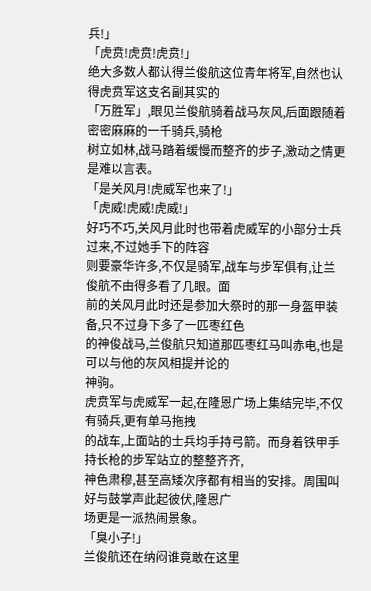兵!」
「虎贲!虎贲!虎贲!」
绝大多数人都认得兰俊航这位青年将军,自然也认得虎贲军这支名副其实的
「万胜军」,眼见兰俊航骑着战马灰风,后面跟随着密密麻麻的一千骑兵,骑枪
树立如林,战马踏着缓慢而整齐的步子,激动之情更是难以言表。
「是关风月!虎威军也来了!」
「虎威!虎威!虎威!」
好巧不巧,关风月此时也带着虎威军的小部分士兵过来,不过她手下的阵容
则要豪华许多,不仅是骑军,战车与步军俱有,让兰俊航不由得多看了几眼。面
前的关风月此时还是参加大祭时的那一身盔甲装备,只不过身下多了一匹枣红色
的神俊战马,兰俊航只知道那匹枣红马叫赤电,也是可以与他的灰风相提并论的
神驹。
虎贲军与虎威军一起,在隆恩广场上集结完毕,不仅有骑兵,更有单马拖拽
的战车,上面站的士兵均手持弓箭。而身着铁甲手持长枪的步军站立的整整齐齐,
神色肃穆,甚至高矮次序都有相当的安排。周围叫好与鼓掌声此起彼伏,隆恩广
场更是一派热闹景象。
「臭小子!」
兰俊航还在纳闷谁竟敢在这里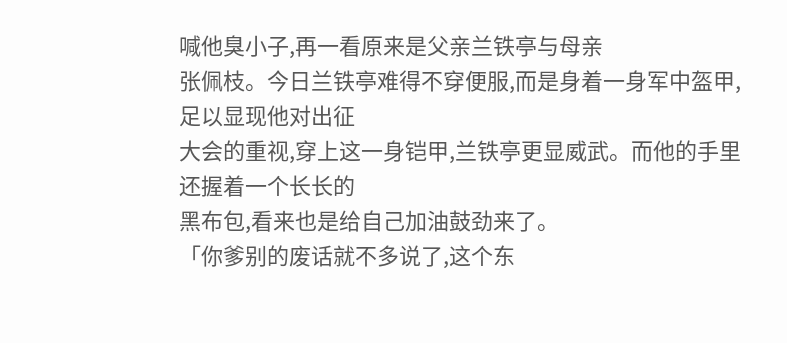喊他臭小子,再一看原来是父亲兰铁亭与母亲
张佩枝。今日兰铁亭难得不穿便服,而是身着一身军中盔甲,足以显现他对出征
大会的重视,穿上这一身铠甲,兰铁亭更显威武。而他的手里还握着一个长长的
黑布包,看来也是给自己加油鼓劲来了。
「你爹别的废话就不多说了,这个东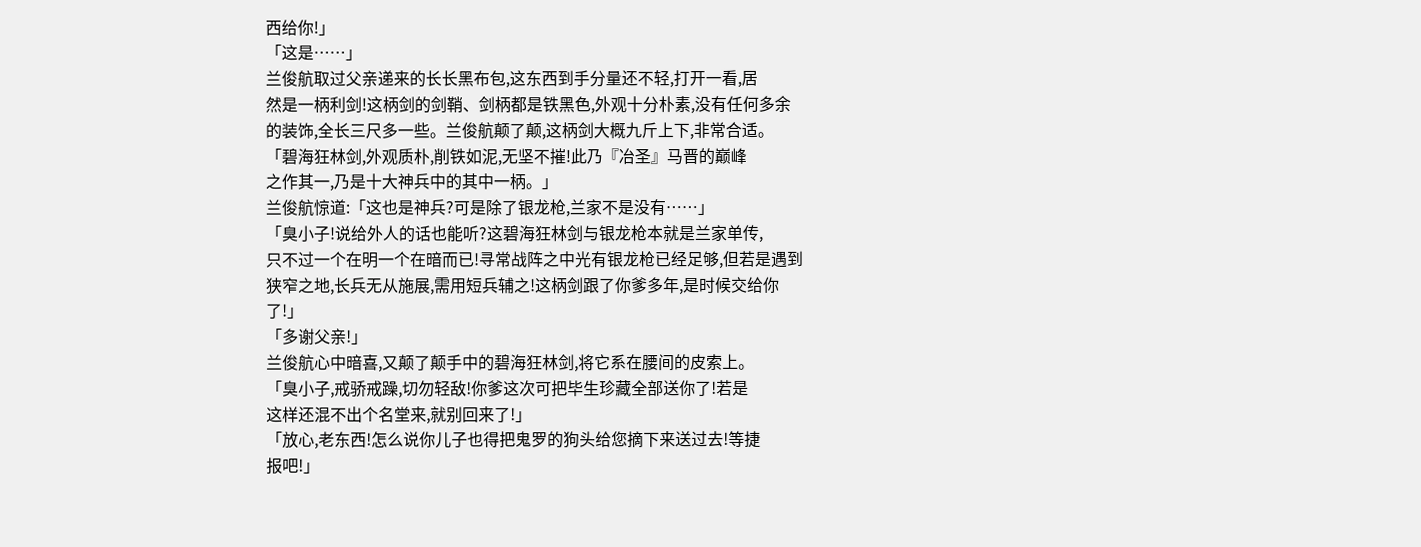西给你!」
「这是……」
兰俊航取过父亲递来的长长黑布包,这东西到手分量还不轻,打开一看,居
然是一柄利剑!这柄剑的剑鞘、剑柄都是铁黑色,外观十分朴素,没有任何多余
的装饰,全长三尺多一些。兰俊航颠了颠,这柄剑大概九斤上下,非常合适。
「碧海狂林剑,外观质朴,削铁如泥,无坚不摧!此乃『冶圣』马晋的巅峰
之作其一,乃是十大神兵中的其中一柄。」
兰俊航惊道:「这也是神兵?可是除了银龙枪,兰家不是没有……」
「臭小子!说给外人的话也能听?这碧海狂林剑与银龙枪本就是兰家单传,
只不过一个在明一个在暗而已!寻常战阵之中光有银龙枪已经足够,但若是遇到
狭窄之地,长兵无从施展,需用短兵辅之!这柄剑跟了你爹多年,是时候交给你
了!」
「多谢父亲!」
兰俊航心中暗喜,又颠了颠手中的碧海狂林剑,将它系在腰间的皮索上。
「臭小子,戒骄戒躁,切勿轻敌!你爹这次可把毕生珍藏全部送你了!若是
这样还混不出个名堂来,就别回来了!」
「放心,老东西!怎么说你儿子也得把鬼罗的狗头给您摘下来送过去!等捷
报吧!」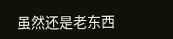虽然还是老东西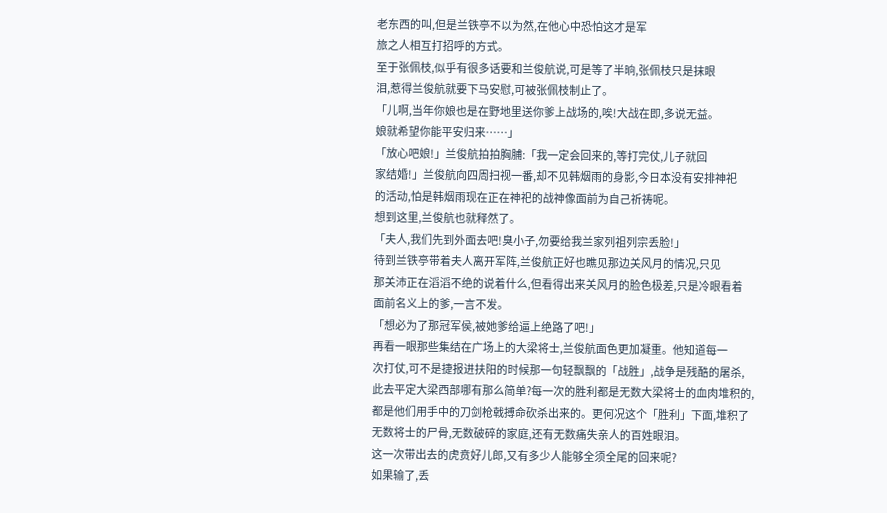老东西的叫,但是兰铁亭不以为然,在他心中恐怕这才是军
旅之人相互打招呼的方式。
至于张佩枝,似乎有很多话要和兰俊航说,可是等了半晌,张佩枝只是抹眼
泪,惹得兰俊航就要下马安慰,可被张佩枝制止了。
「儿啊,当年你娘也是在野地里送你爹上战场的,唉!大战在即,多说无益。
娘就希望你能平安归来……」
「放心吧娘!」兰俊航拍拍胸脯:「我一定会回来的,等打完仗,儿子就回
家结婚!」兰俊航向四周扫视一番,却不见韩烟雨的身影,今日本没有安排神祀
的活动,怕是韩烟雨现在正在神祀的战神像面前为自己祈祷呢。
想到这里,兰俊航也就释然了。
「夫人,我们先到外面去吧!臭小子,勿要给我兰家列祖列宗丢脸!」
待到兰铁亭带着夫人离开军阵,兰俊航正好也瞧见那边关风月的情况,只见
那关沛正在滔滔不绝的说着什么,但看得出来关风月的脸色极差,只是冷眼看着
面前名义上的爹,一言不发。
「想必为了那冠军侯,被她爹给逼上绝路了吧!」
再看一眼那些集结在广场上的大梁将士,兰俊航面色更加凝重。他知道每一
次打仗,可不是捷报进扶阳的时候那一句轻飘飘的「战胜」,战争是残酷的屠杀,
此去平定大梁西部哪有那么简单?每一次的胜利都是无数大梁将士的血肉堆积的,
都是他们用手中的刀剑枪戟搏命砍杀出来的。更何况这个「胜利」下面,堆积了
无数将士的尸骨,无数破碎的家庭,还有无数痛失亲人的百姓眼泪。
这一次带出去的虎贲好儿郎,又有多少人能够全须全尾的回来呢?
如果输了,丢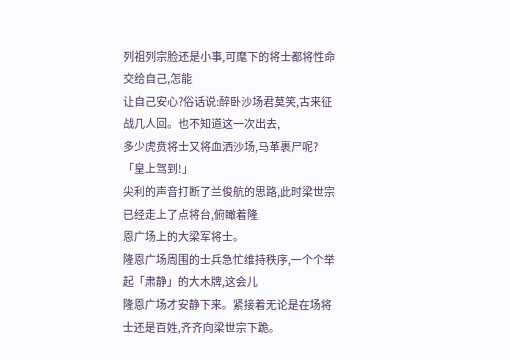列祖列宗脸还是小事,可麾下的将士都将性命交给自己,怎能
让自己安心?俗话说:醉卧沙场君莫笑,古来征战几人回。也不知道这一次出去,
多少虎贲将士又将血洒沙场,马革裹尸呢?
「皇上驾到!」
尖利的声音打断了兰俊航的思路,此时梁世宗已经走上了点将台,俯瞰着隆
恩广场上的大梁军将士。
隆恩广场周围的士兵急忙维持秩序,一个个举起「肃静」的大木牌,这会儿
隆恩广场才安静下来。紧接着无论是在场将士还是百姓,齐齐向梁世宗下跪。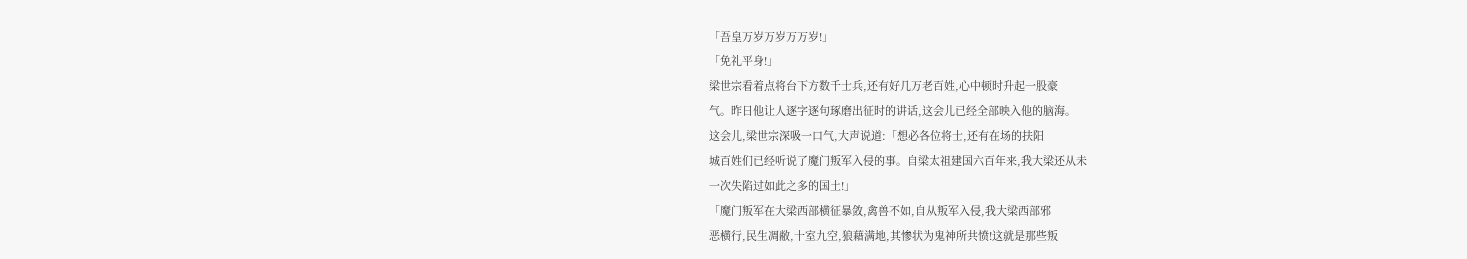「吾皇万岁万岁万万岁!」
「免礼平身!」
梁世宗看着点将台下方数千士兵,还有好几万老百姓,心中顿时升起一股豪
气。昨日他让人逐字逐句琢磨出征时的讲话,这会儿已经全部映入他的脑海。
这会儿,梁世宗深吸一口气,大声说道:「想必各位将士,还有在场的扶阳
城百姓们已经听说了魔门叛军入侵的事。自梁太祖建国六百年来,我大梁还从未
一次失陷过如此之多的国土!」
「魔门叛军在大梁西部横征暴敛,禽兽不如,自从叛军入侵,我大梁西部邪
恶横行,民生凋敝,十室九空,狼藉满地,其惨状为鬼神所共愤!这就是那些叛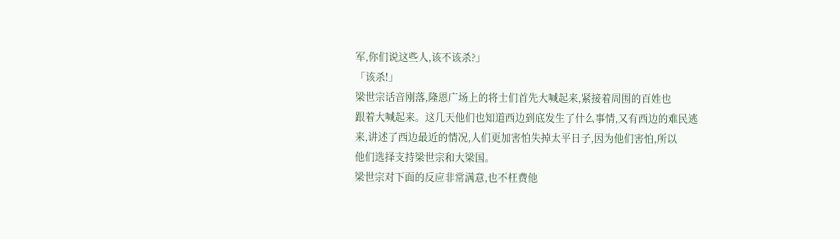军,你们说这些人,该不该杀?」
「该杀!」
梁世宗话音刚落,隆恩广场上的将士们首先大喊起来,紧接着周围的百姓也
跟着大喊起来。这几天他们也知道西边到底发生了什么事情,又有西边的难民逃
来,讲述了西边最近的情况,人们更加害怕失掉太平日子,因为他们害怕,所以
他们选择支持梁世宗和大梁国。
梁世宗对下面的反应非常满意,也不枉费他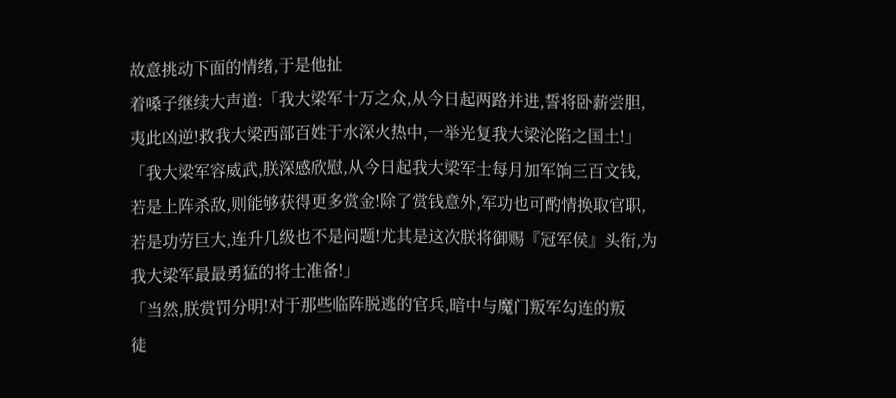故意挑动下面的情绪,于是他扯
着嗓子继续大声道:「我大梁军十万之众,从今日起两路并进,誓将卧薪尝胆,
夷此凶逆!救我大梁西部百姓于水深火热中,一举光复我大梁沦陷之国土!」
「我大梁军容威武,朕深感欣慰,从今日起我大梁军士每月加军饷三百文钱,
若是上阵杀敌,则能够获得更多赏金!除了赏钱意外,军功也可酌情换取官职,
若是功劳巨大,连升几级也不是问题!尤其是这次朕将御赐『冠军侯』头衔,为
我大梁军最最勇猛的将士准备!」
「当然,朕赏罚分明!对于那些临阵脱逃的官兵,暗中与魔门叛军勾连的叛
徒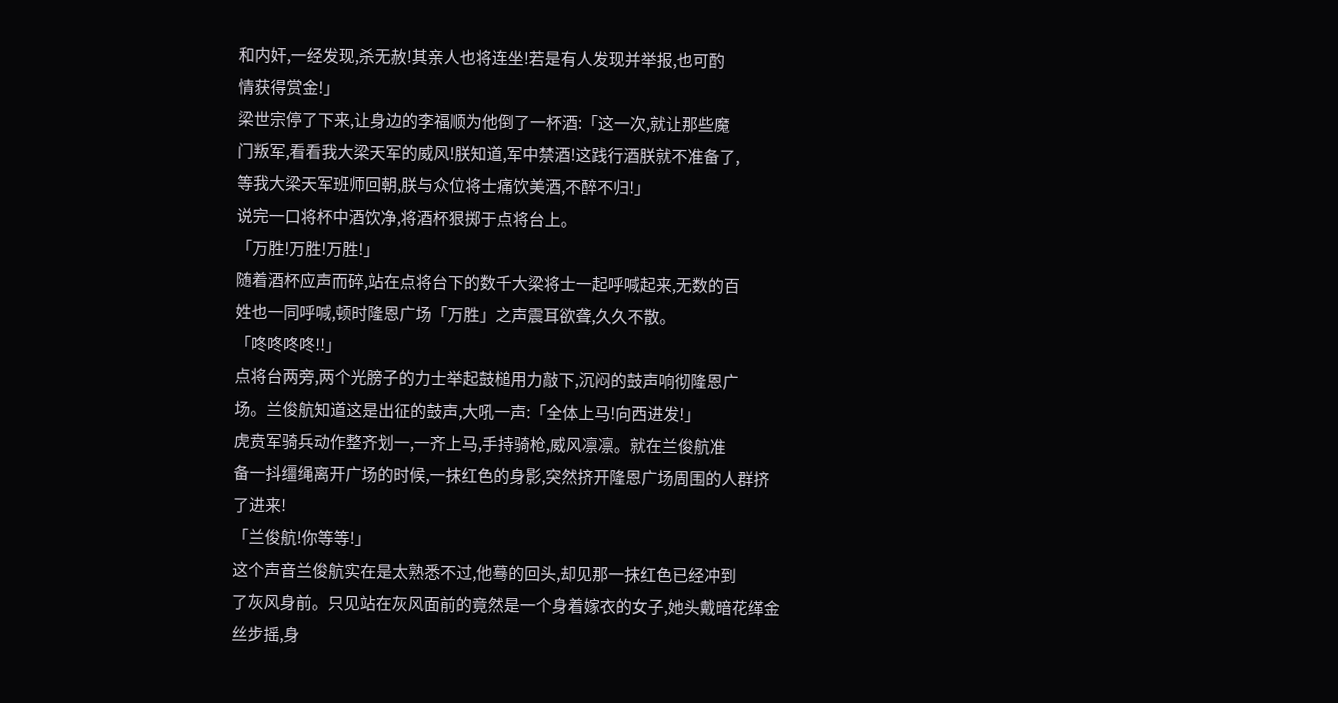和内奸,一经发现,杀无赦!其亲人也将连坐!若是有人发现并举报,也可酌
情获得赏金!」
梁世宗停了下来,让身边的李福顺为他倒了一杯酒:「这一次,就让那些魔
门叛军,看看我大梁天军的威风!朕知道,军中禁酒!这践行酒朕就不准备了,
等我大梁天军班师回朝,朕与众位将士痛饮美酒,不醉不归!」
说完一口将杯中酒饮净,将酒杯狠掷于点将台上。
「万胜!万胜!万胜!」
随着酒杯应声而碎,站在点将台下的数千大梁将士一起呼喊起来,无数的百
姓也一同呼喊,顿时隆恩广场「万胜」之声震耳欲聋,久久不散。
「咚咚咚咚!!」
点将台两旁,两个光膀子的力士举起鼓槌用力敲下,沉闷的鼓声响彻隆恩广
场。兰俊航知道这是出征的鼓声,大吼一声:「全体上马!向西进发!」
虎贲军骑兵动作整齐划一,一齐上马,手持骑枪,威风凛凛。就在兰俊航准
备一抖缰绳离开广场的时候,一抹红色的身影,突然挤开隆恩广场周围的人群挤
了进来!
「兰俊航!你等等!」
这个声音兰俊航实在是太熟悉不过,他蓦的回头,却见那一抹红色已经冲到
了灰风身前。只见站在灰风面前的竟然是一个身着嫁衣的女子,她头戴暗花缂金
丝步摇,身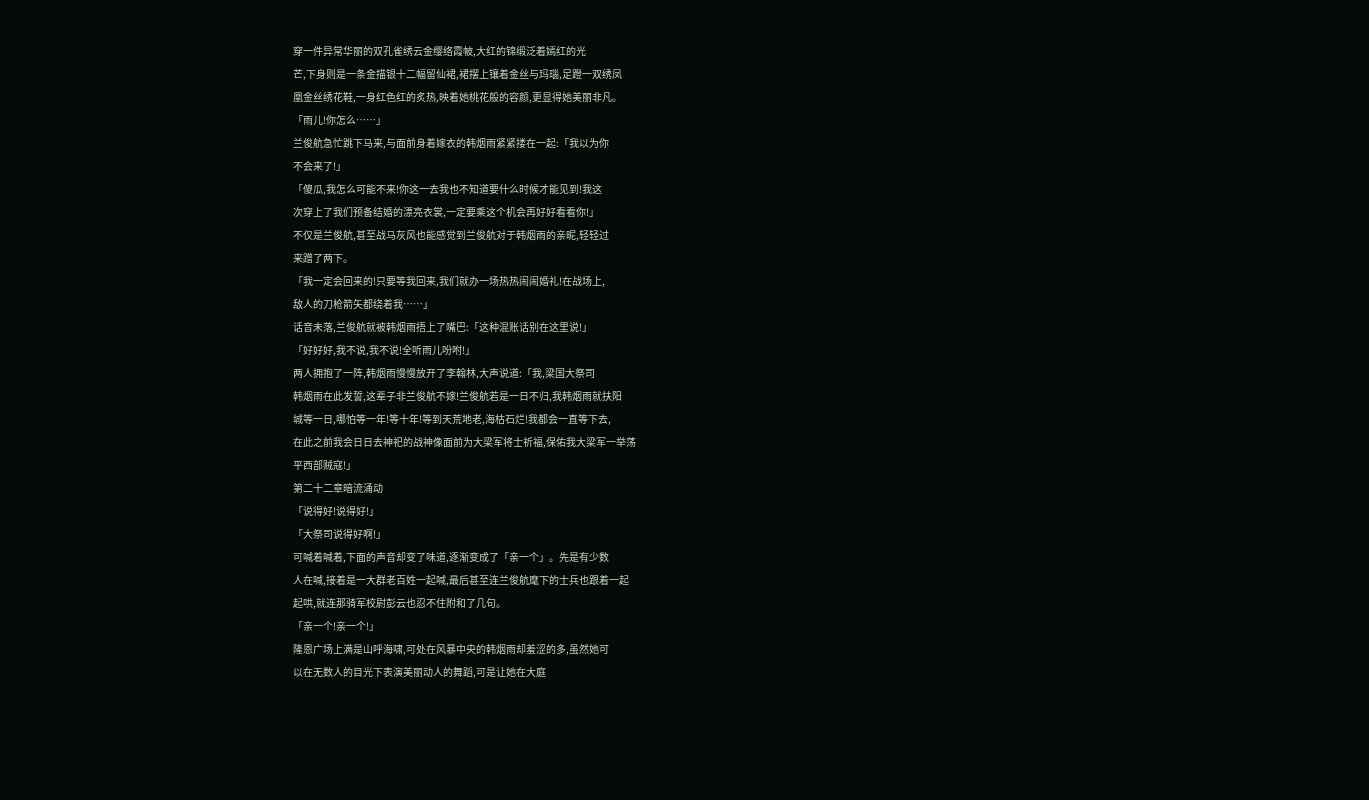穿一件异常华丽的双孔雀绣云金缨络霞帔,大红的锦缎泛着嫣红的光
芒,下身则是一条金描银十二幅留仙裙,裙摆上镶着金丝与玛瑙,足蹬一双绣凤
凰金丝绣花鞋,一身红色红的炙热,映着她桃花般的容颜,更显得她美丽非凡。
「雨儿!你怎么……」
兰俊航急忙跳下马来,与面前身着嫁衣的韩烟雨紧紧搂在一起:「我以为你
不会来了!」
「傻瓜,我怎么可能不来!你这一去我也不知道要什么时候才能见到!我这
次穿上了我们预备结婚的漂亮衣裳,一定要乘这个机会再好好看看你!」
不仅是兰俊航,甚至战马灰风也能感觉到兰俊航对于韩烟雨的亲昵,轻轻过
来蹭了两下。
「我一定会回来的!只要等我回来,我们就办一场热热闹闹婚礼!在战场上,
敌人的刀枪箭矢都绕着我……」
话音未落,兰俊航就被韩烟雨捂上了嘴巴:「这种混账话别在这里说!」
「好好好,我不说,我不说!全听雨儿吩咐!」
两人拥抱了一阵,韩烟雨慢慢放开了李翰林,大声说道:「我,梁国大祭司
韩烟雨在此发誓,这辈子非兰俊航不嫁!兰俊航若是一日不归,我韩烟雨就扶阳
城等一日,哪怕等一年!等十年!等到天荒地老,海枯石烂!我都会一直等下去,
在此之前我会日日去神祀的战神像面前为大梁军将士祈福,保佑我大梁军一举荡
平西部贼寇!」
第二十二章暗流涌动
「说得好!说得好!」
「大祭司说得好啊!」
可喊着喊着,下面的声音却变了味道,逐渐变成了「亲一个」。先是有少数
人在喊,接着是一大群老百姓一起喊,最后甚至连兰俊航麾下的士兵也跟着一起
起哄,就连那骑军校尉彭云也忍不住附和了几句。
「亲一个!亲一个!」
隆恩广场上满是山呼海啸,可处在风暴中央的韩烟雨却羞涩的多,虽然她可
以在无数人的目光下表演美丽动人的舞蹈,可是让她在大庭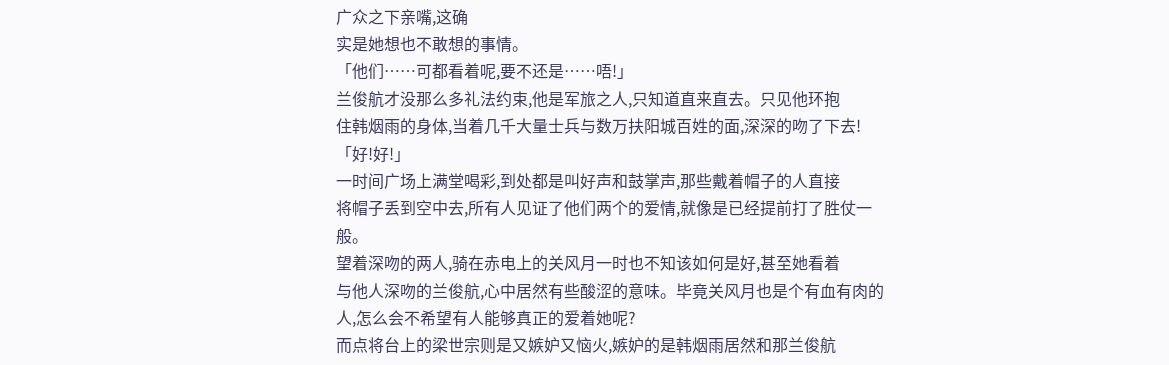广众之下亲嘴,这确
实是她想也不敢想的事情。
「他们……可都看着呢,要不还是……唔!」
兰俊航才没那么多礼法约束,他是军旅之人,只知道直来直去。只见他环抱
住韩烟雨的身体,当着几千大量士兵与数万扶阳城百姓的面,深深的吻了下去!
「好!好!」
一时间广场上满堂喝彩,到处都是叫好声和鼓掌声,那些戴着帽子的人直接
将帽子丢到空中去,所有人见证了他们两个的爱情,就像是已经提前打了胜仗一
般。
望着深吻的两人,骑在赤电上的关风月一时也不知该如何是好,甚至她看着
与他人深吻的兰俊航,心中居然有些酸涩的意味。毕竟关风月也是个有血有肉的
人,怎么会不希望有人能够真正的爱着她呢?
而点将台上的梁世宗则是又嫉妒又恼火,嫉妒的是韩烟雨居然和那兰俊航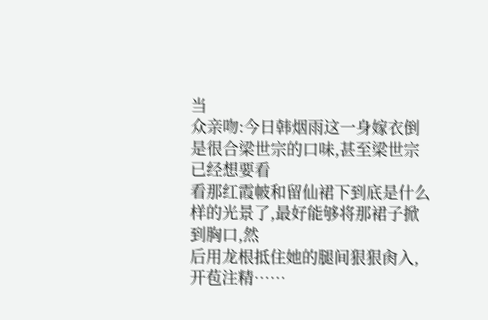当
众亲吻:今日韩烟雨这一身嫁衣倒是很合梁世宗的口味,甚至梁世宗已经想要看
看那红霞帔和留仙裙下到底是什么样的光景了,最好能够将那裙子掀到胸口,然
后用龙根抵住她的腿间狠狠肏入,开苞注精……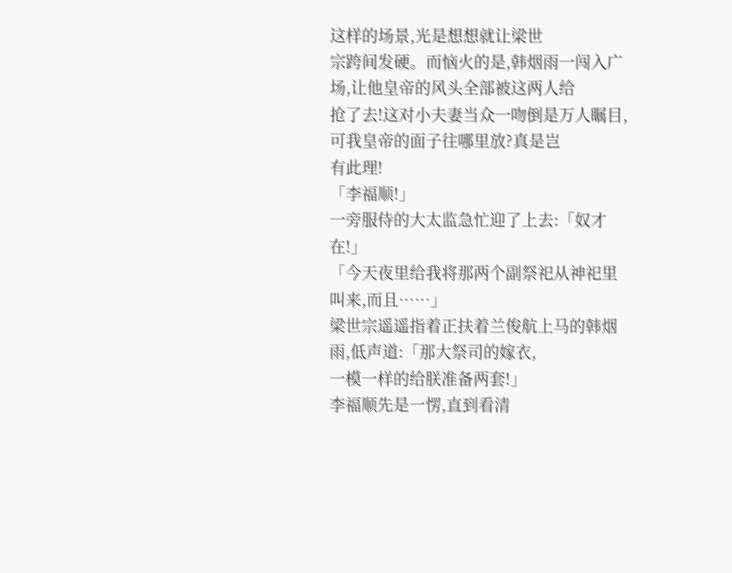这样的场景,光是想想就让梁世
宗跨间发硬。而恼火的是,韩烟雨一闯入广场,让他皇帝的风头全部被这两人给
抢了去!这对小夫妻当众一吻倒是万人瞩目,可我皇帝的面子往哪里放?真是岂
有此理!
「李福顺!」
一旁服侍的大太监急忙迎了上去:「奴才在!」
「今天夜里给我将那两个副祭祀从神祀里叫来,而且……」
梁世宗遥遥指着正扶着兰俊航上马的韩烟雨,低声道:「那大祭司的嫁衣,
一模一样的给朕准备两套!」
李福顺先是一愣,直到看清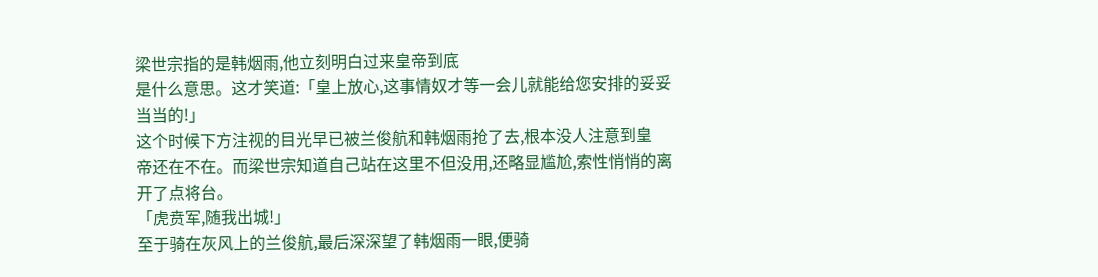梁世宗指的是韩烟雨,他立刻明白过来皇帝到底
是什么意思。这才笑道:「皇上放心,这事情奴才等一会儿就能给您安排的妥妥
当当的!」
这个时候下方注视的目光早已被兰俊航和韩烟雨抢了去,根本没人注意到皇
帝还在不在。而梁世宗知道自己站在这里不但没用,还略显尴尬,索性悄悄的离
开了点将台。
「虎贲军,随我出城!」
至于骑在灰风上的兰俊航,最后深深望了韩烟雨一眼,便骑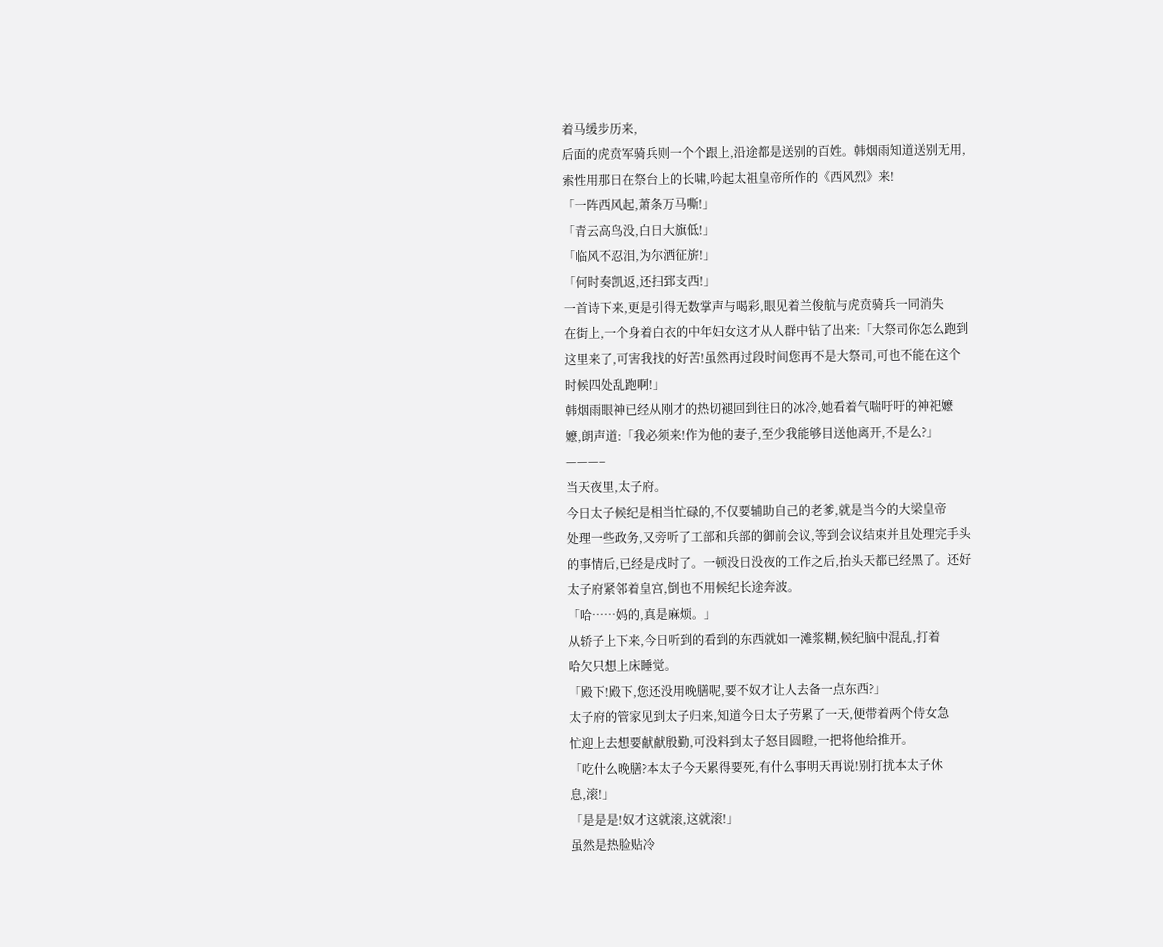着马缓步历来,
后面的虎贲军骑兵则一个个跟上,沿途都是送别的百姓。韩烟雨知道送别无用,
索性用那日在祭台上的长啸,吟起太祖皇帝所作的《西风烈》来!
「一阵西风起,萧条万马嘶!」
「青云高鸟没,白日大旗低!」
「临风不忍泪,为尔洒征旂!」
「何时奏凯返,还扫郅支西!」
一首诗下来,更是引得无数掌声与喝彩,眼见着兰俊航与虎贲骑兵一同消失
在街上,一个身着白衣的中年妇女这才从人群中钻了出来:「大祭司你怎么跑到
这里来了,可害我找的好苦!虽然再过段时间您再不是大祭司,可也不能在这个
时候四处乱跑啊!」
韩烟雨眼神已经从刚才的热切褪回到往日的冰冷,她看着气喘吁吁的神祀嬷
嬷,朗声道:「我必须来!作为他的妻子,至少我能够目送他离开,不是么?」
———–
当天夜里,太子府。
今日太子候纪是相当忙碌的,不仅要辅助自己的老爹,就是当今的大梁皇帝
处理一些政务,又旁听了工部和兵部的御前会议,等到会议结束并且处理完手头
的事情后,已经是戌时了。一顿没日没夜的工作之后,抬头天都已经黑了。还好
太子府紧邻着皇宫,倒也不用候纪长途奔波。
「哈……妈的,真是麻烦。」
从轿子上下来,今日听到的看到的东西就如一滩浆糊,候纪脑中混乱,打着
哈欠只想上床睡觉。
「殿下!殿下,您还没用晚膳呢,要不奴才让人去备一点东西?」
太子府的管家见到太子归来,知道今日太子劳累了一天,便带着两个侍女急
忙迎上去想要献献殷勤,可没料到太子怒目圆瞪,一把将他给推开。
「吃什么晚膳?本太子今天累得要死,有什么事明天再说!别打扰本太子休
息,滚!」
「是是是!奴才这就滚,这就滚!」
虽然是热脸贴冷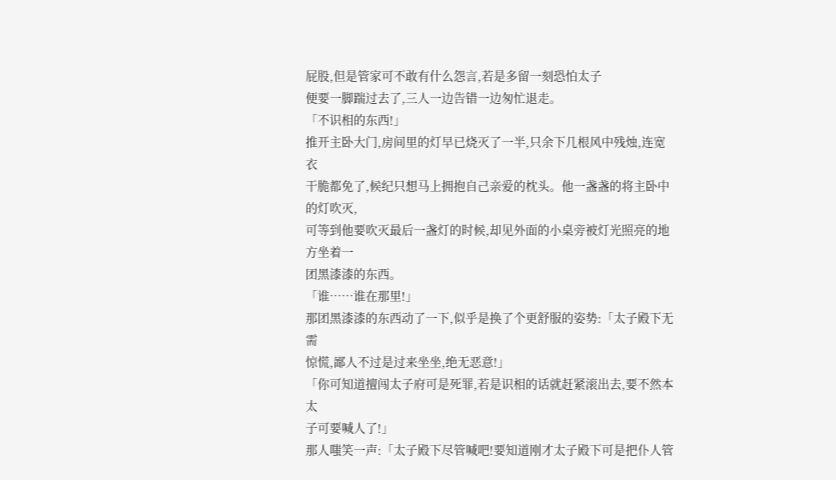屁股,但是管家可不敢有什么怨言,若是多留一刻恐怕太子
便要一脚踹过去了,三人一边告错一边匆忙退走。
「不识相的东西!」
推开主卧大门,房间里的灯早已烧灭了一半,只余下几根风中残烛,连宽衣
干脆都免了,候纪只想马上拥抱自己亲爱的枕头。他一盏盏的将主卧中的灯吹灭,
可等到他要吹灭最后一盏灯的时候,却见外面的小桌旁被灯光照亮的地方坐着一
团黑漆漆的东西。
「谁……谁在那里!」
那团黑漆漆的东西动了一下,似乎是换了个更舒服的姿势:「太子殿下无需
惊慌,鄙人不过是过来坐坐,绝无恶意!」
「你可知道擅闯太子府可是死罪,若是识相的话就赶紧滚出去,要不然本太
子可要喊人了!」
那人嗤笑一声:「太子殿下尽管喊吧!要知道刚才太子殿下可是把仆人管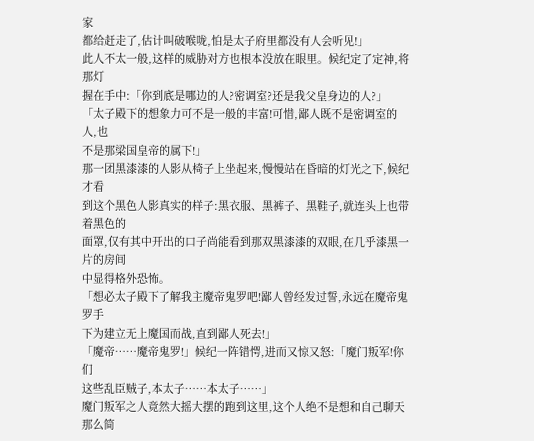家
都给赶走了,估计叫破喉咙,怕是太子府里都没有人会听见!」
此人不太一般,这样的威胁对方也根本没放在眼里。候纪定了定神,将那灯
握在手中:「你到底是哪边的人?密调室?还是我父皇身边的人?」
「太子殿下的想象力可不是一般的丰富!可惜,鄙人既不是密调室的人,也
不是那梁国皇帝的属下!」
那一团黑漆漆的人影从椅子上坐起来,慢慢站在昏暗的灯光之下,候纪才看
到这个黑色人影真实的样子:黑衣服、黑裤子、黑鞋子,就连头上也带着黑色的
面罩,仅有其中开出的口子尚能看到那双黑漆漆的双眼,在几乎漆黑一片的房间
中显得格外恐怖。
「想必太子殿下了解我主魔帝鬼罗吧!鄙人曾经发过誓,永远在魔帝鬼罗手
下为建立无上魔国而战,直到鄙人死去!」
「魔帝……魔帝鬼罗!」候纪一阵错愕,进而又惊又怒:「魔门叛军!你们
这些乱臣贼子,本太子……本太子……」
魔门叛军之人竟然大摇大摆的跑到这里,这个人绝不是想和自己聊天那么简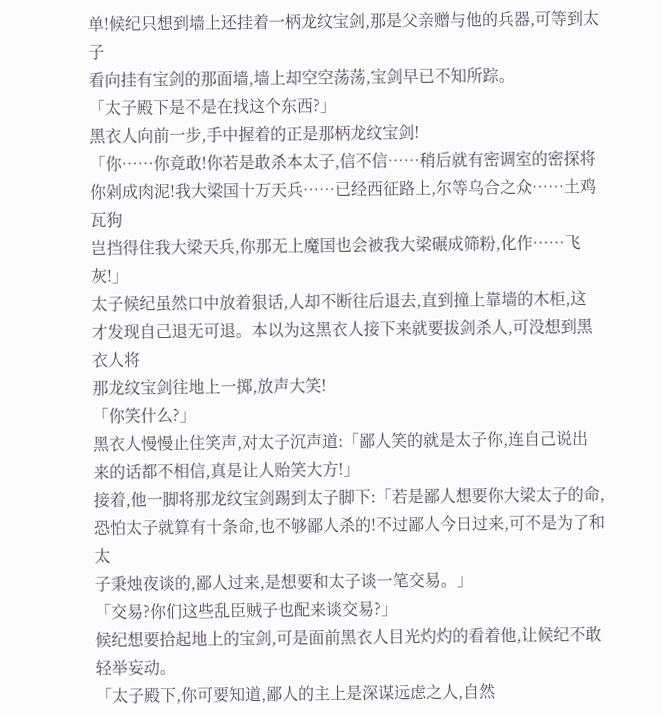单!候纪只想到墙上还挂着一柄龙纹宝剑,那是父亲赠与他的兵器,可等到太子
看向挂有宝剑的那面墙,墙上却空空荡荡,宝剑早已不知所踪。
「太子殿下是不是在找这个东西?」
黑衣人向前一步,手中握着的正是那柄龙纹宝剑!
「你……你竟敢!你若是敢杀本太子,信不信……稍后就有密调室的密探将
你剁成肉泥!我大梁国十万天兵……已经西征路上,尔等乌合之众……土鸡瓦狗
岂挡得住我大梁天兵,你那无上魔国也会被我大梁碾成筛粉,化作……飞灰!」
太子候纪虽然口中放着狠话,人却不断往后退去,直到撞上靠墙的木柜,这
才发现自己退无可退。本以为这黑衣人接下来就要拔剑杀人,可没想到黑衣人将
那龙纹宝剑往地上一掷,放声大笑!
「你笑什么?」
黑衣人慢慢止住笑声,对太子沉声道:「鄙人笑的就是太子你,连自己说出
来的话都不相信,真是让人贻笑大方!」
接着,他一脚将那龙纹宝剑踢到太子脚下:「若是鄙人想要你大梁太子的命,
恐怕太子就算有十条命,也不够鄙人杀的!不过鄙人今日过来,可不是为了和太
子秉烛夜谈的,鄙人过来,是想要和太子谈一笔交易。」
「交易?你们这些乱臣贼子也配来谈交易?」
候纪想要拾起地上的宝剑,可是面前黑衣人目光灼灼的看着他,让候纪不敢
轻举妄动。
「太子殿下,你可要知道,鄙人的主上是深谋远虑之人,自然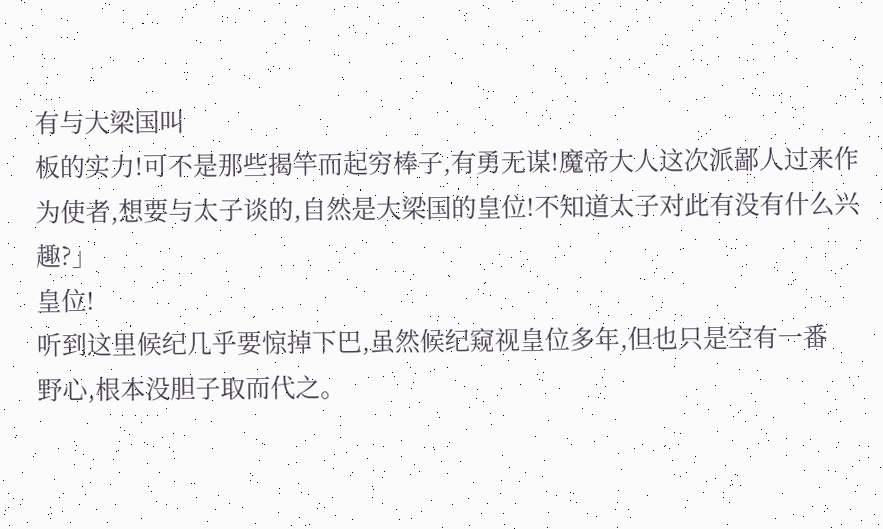有与大梁国叫
板的实力!可不是那些揭竿而起穷棒子,有勇无谋!魔帝大人这次派鄙人过来作
为使者,想要与太子谈的,自然是大梁国的皇位!不知道太子对此有没有什么兴
趣?」
皇位!
听到这里候纪几乎要惊掉下巴,虽然候纪窥视皇位多年,但也只是空有一番
野心,根本没胆子取而代之。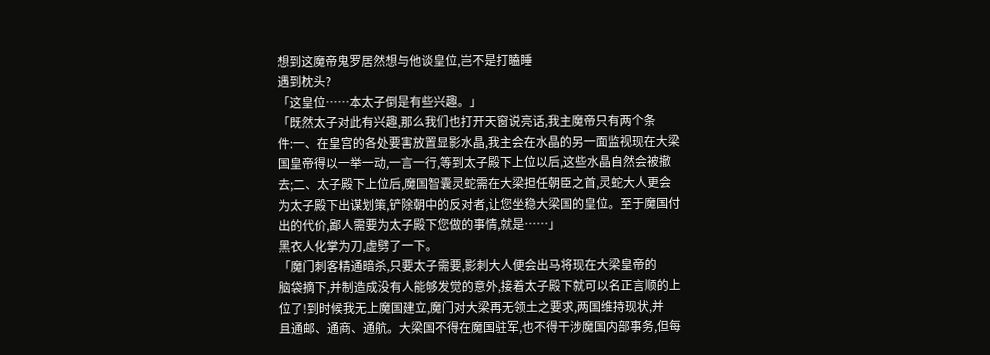想到这魔帝鬼罗居然想与他谈皇位,岂不是打瞌睡
遇到枕头?
「这皇位……本太子倒是有些兴趣。」
「既然太子对此有兴趣,那么我们也打开天窗说亮话,我主魔帝只有两个条
件:一、在皇宫的各处要害放置显影水晶,我主会在水晶的另一面监视现在大梁
国皇帝得以一举一动,一言一行,等到太子殿下上位以后,这些水晶自然会被撤
去;二、太子殿下上位后,魔国智囊灵蛇需在大梁担任朝臣之首,灵蛇大人更会
为太子殿下出谋划策,铲除朝中的反对者,让您坐稳大梁国的皇位。至于魔国付
出的代价,鄙人需要为太子殿下您做的事情,就是……」
黑衣人化掌为刀,虚劈了一下。
「魔门刺客精通暗杀,只要太子需要,影刺大人便会出马将现在大梁皇帝的
脑袋摘下,并制造成没有人能够发觉的意外,接着太子殿下就可以名正言顺的上
位了!到时候我无上魔国建立,魔门对大梁再无领土之要求,两国维持现状,并
且通邮、通商、通航。大梁国不得在魔国驻军,也不得干涉魔国内部事务,但每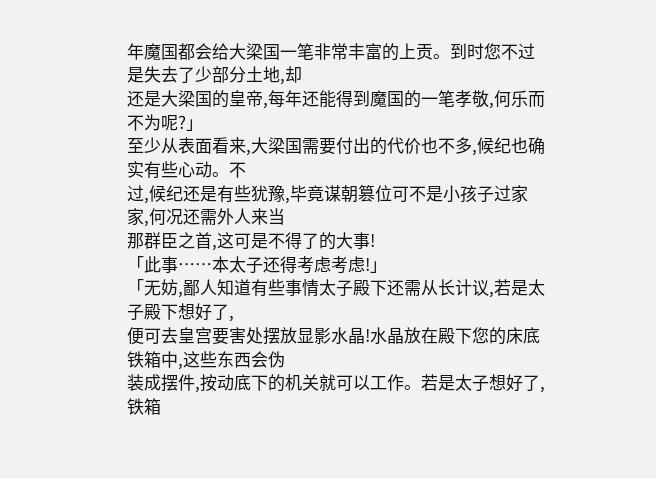年魔国都会给大梁国一笔非常丰富的上贡。到时您不过是失去了少部分土地,却
还是大梁国的皇帝,每年还能得到魔国的一笔孝敬,何乐而不为呢?」
至少从表面看来,大梁国需要付出的代价也不多,候纪也确实有些心动。不
过,候纪还是有些犹豫,毕竟谋朝篡位可不是小孩子过家家,何况还需外人来当
那群臣之首,这可是不得了的大事!
「此事……本太子还得考虑考虑!」
「无妨,鄙人知道有些事情太子殿下还需从长计议,若是太子殿下想好了,
便可去皇宫要害处摆放显影水晶!水晶放在殿下您的床底铁箱中,这些东西会伪
装成摆件,按动底下的机关就可以工作。若是太子想好了,铁箱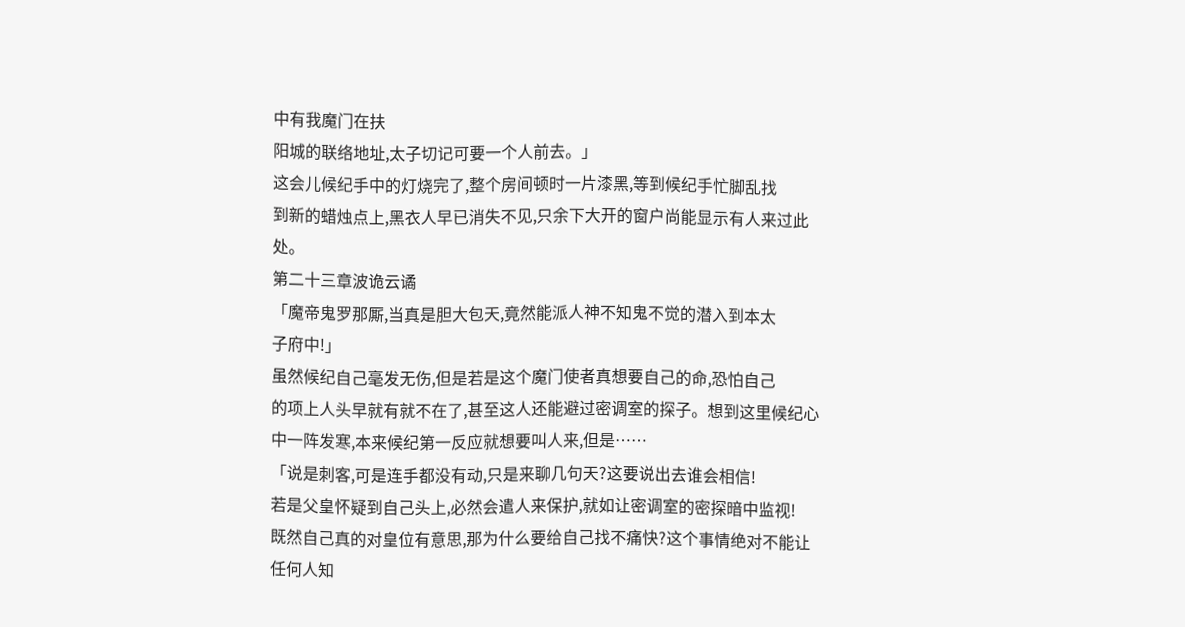中有我魔门在扶
阳城的联络地址,太子切记可要一个人前去。」
这会儿候纪手中的灯烧完了,整个房间顿时一片漆黑,等到候纪手忙脚乱找
到新的蜡烛点上,黑衣人早已消失不见,只余下大开的窗户尚能显示有人来过此
处。
第二十三章波诡云谲
「魔帝鬼罗那厮,当真是胆大包天,竟然能派人神不知鬼不觉的潜入到本太
子府中!」
虽然候纪自己毫发无伤,但是若是这个魔门使者真想要自己的命,恐怕自己
的项上人头早就有就不在了,甚至这人还能避过密调室的探子。想到这里候纪心
中一阵发寒,本来候纪第一反应就想要叫人来,但是……
「说是刺客,可是连手都没有动,只是来聊几句天?这要说出去谁会相信!
若是父皇怀疑到自己头上,必然会遣人来保护,就如让密调室的密探暗中监视!
既然自己真的对皇位有意思,那为什么要给自己找不痛快?这个事情绝对不能让
任何人知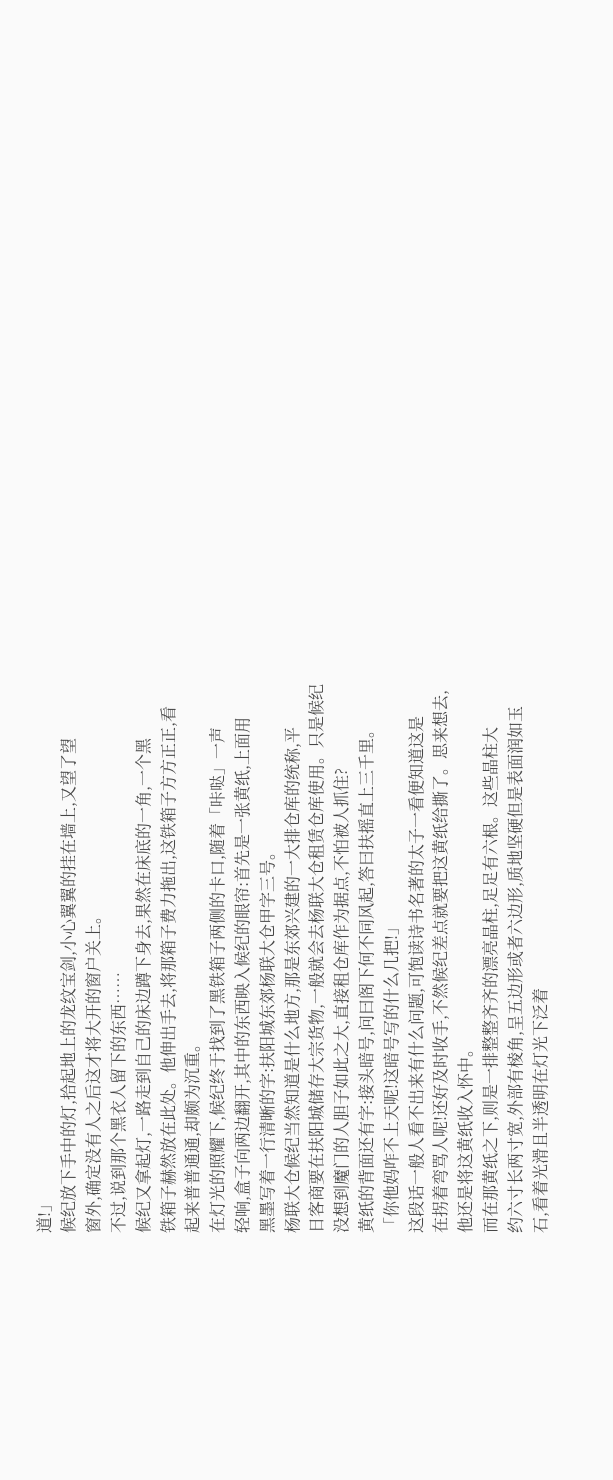道!」
候纪放下手中的灯,拾起地上的龙纹宝剑,小心翼翼的挂在墙上,又望了望
窗外,确定没有人之后这才将大开的窗户关上。
不过,说到那个黑衣人留下的东西……
候纪又拿起灯,一路走到自己的床边蹲下身去,果然在床底的一角,一个黑
铁箱子赫然放在此处。他伸出手去,将那箱子费力拖出,这铁箱子方方正正,看
起来普普通通,却颇为沉重。
在灯光的照耀下,候纪终于找到了黑铁箱子两侧的卡口,随着「咔哒」一声
轻响,盒子向两边翻开,其中的东西映入候纪的眼帘:首先是一张黄纸,上面用
黑墨写着一行清晰的字:扶阳城东郊杨联大仓甲字三号。
杨联大仓候纪当然知道是什么地方,那是东郊兴建的一大排仓库的统称,平
日客商要在扶阳城储存大宗货物,一般就会去杨联大仓租赁仓库使用。只是候纪
没想到魔门的人胆子如此之大,直接租仓库作为据点,不怕被人抓住?
黄纸的背面还有字:接头暗号,问曰阁下何不同风起,答曰扶摇直上三千里。
「你他妈咋不上天呢!这暗号写的什么几把!」
这段话一般人看不出来有什么问题,可饱读诗书名著的太子一看便知道这是
在拐着弯骂人呢!还好及时收手,不然候纪差点就要把这黄纸给撕了。思来想去,
他还是将这黄纸收入怀中。
而在那黄纸之下,则是一排整整齐齐的漂亮晶柱,足足有六根。这些晶柱大
约六寸长两寸宽,外部有棱角,呈五边形或者六边形,质地坚硬但是表面润如玉
石,看着光滑且半透明在灯光下泛着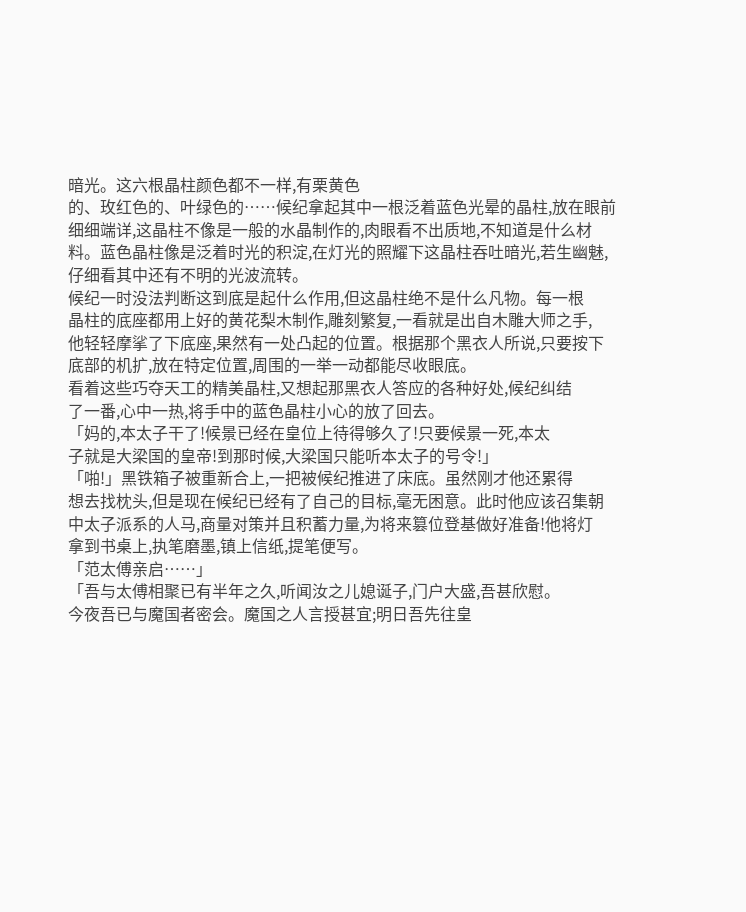暗光。这六根晶柱颜色都不一样,有栗黄色
的、玫红色的、叶绿色的……候纪拿起其中一根泛着蓝色光晕的晶柱,放在眼前
细细端详,这晶柱不像是一般的水晶制作的,肉眼看不出质地,不知道是什么材
料。蓝色晶柱像是泛着时光的积淀,在灯光的照耀下这晶柱吞吐暗光,若生幽魅,
仔细看其中还有不明的光波流转。
候纪一时没法判断这到底是起什么作用,但这晶柱绝不是什么凡物。每一根
晶柱的底座都用上好的黄花梨木制作,雕刻繁复,一看就是出自木雕大师之手,
他轻轻摩挲了下底座,果然有一处凸起的位置。根据那个黑衣人所说,只要按下
底部的机扩,放在特定位置,周围的一举一动都能尽收眼底。
看着这些巧夺天工的精美晶柱,又想起那黑衣人答应的各种好处,候纪纠结
了一番,心中一热,将手中的蓝色晶柱小心的放了回去。
「妈的,本太子干了!候景已经在皇位上待得够久了!只要候景一死,本太
子就是大梁国的皇帝!到那时候,大梁国只能听本太子的号令!」
「啪!」黑铁箱子被重新合上,一把被候纪推进了床底。虽然刚才他还累得
想去找枕头,但是现在候纪已经有了自己的目标,毫无困意。此时他应该召集朝
中太子派系的人马,商量对策并且积蓄力量,为将来篡位登基做好准备!他将灯
拿到书桌上,执笔磨墨,镇上信纸,提笔便写。
「范太傅亲启……」
「吾与太傅相聚已有半年之久,听闻汝之儿媳诞子,门户大盛,吾甚欣慰。
今夜吾已与魔国者密会。魔国之人言授甚宜;明日吾先往皇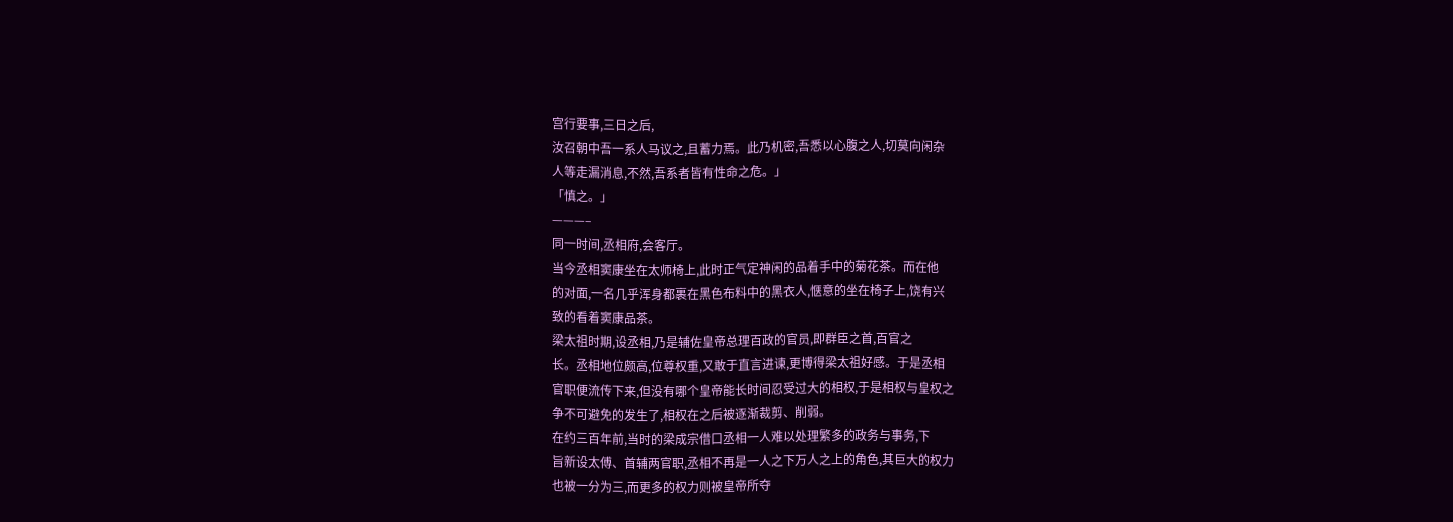宫行要事,三日之后,
汝召朝中吾一系人马议之,且蓄力焉。此乃机密,吾悉以心腹之人,切莫向闲杂
人等走漏消息,不然,吾系者皆有性命之危。」
「慎之。」
———–
同一时间,丞相府,会客厅。
当今丞相窦康坐在太师椅上,此时正气定神闲的品着手中的菊花茶。而在他
的对面,一名几乎浑身都裹在黑色布料中的黑衣人,惬意的坐在椅子上,饶有兴
致的看着窦康品茶。
梁太祖时期,设丞相,乃是辅佐皇帝总理百政的官员,即群臣之首,百官之
长。丞相地位颇高,位尊权重,又敢于直言进谏,更博得梁太祖好感。于是丞相
官职便流传下来,但没有哪个皇帝能长时间忍受过大的相权,于是相权与皇权之
争不可避免的发生了,相权在之后被逐渐裁剪、削弱。
在约三百年前,当时的梁成宗借口丞相一人难以处理繁多的政务与事务,下
旨新设太傅、首辅两官职,丞相不再是一人之下万人之上的角色,其巨大的权力
也被一分为三,而更多的权力则被皇帝所夺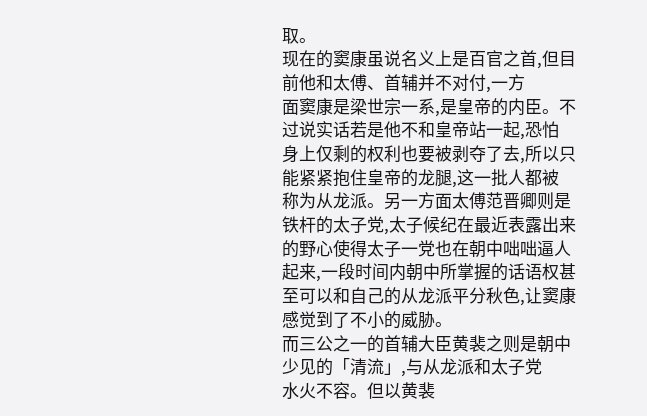取。
现在的窦康虽说名义上是百官之首,但目前他和太傅、首辅并不对付,一方
面窦康是梁世宗一系,是皇帝的内臣。不过说实话若是他不和皇帝站一起,恐怕
身上仅剩的权利也要被剥夺了去,所以只能紧紧抱住皇帝的龙腿,这一批人都被
称为从龙派。另一方面太傅范晋卿则是铁杆的太子党,太子候纪在最近表露出来
的野心使得太子一党也在朝中咄咄逼人起来,一段时间内朝中所掌握的话语权甚
至可以和自己的从龙派平分秋色,让窦康感觉到了不小的威胁。
而三公之一的首辅大臣黄裴之则是朝中少见的「清流」,与从龙派和太子党
水火不容。但以黄裴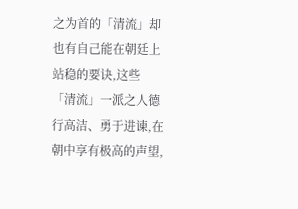之为首的「清流」却也有自己能在朝廷上站稳的要诀,这些
「清流」一派之人德行高洁、勇于进谏,在朝中享有极高的声望,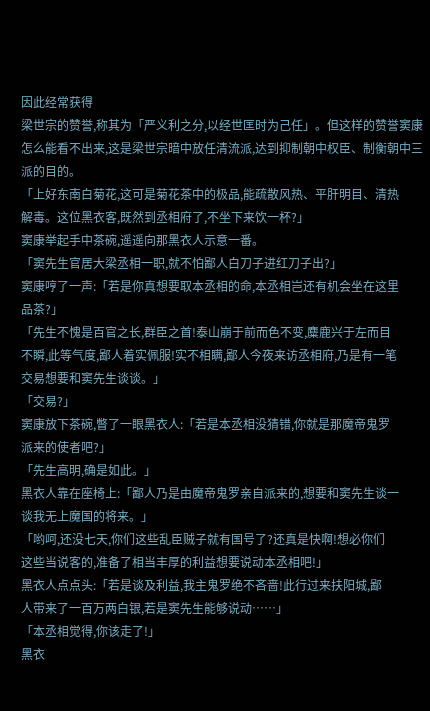因此经常获得
梁世宗的赞誉,称其为「严义利之分,以经世匡时为己任」。但这样的赞誉窦康
怎么能看不出来,这是梁世宗暗中放任清流派,达到抑制朝中权臣、制衡朝中三
派的目的。
「上好东南白菊花,这可是菊花茶中的极品,能疏散风热、平肝明目、清热
解毒。这位黑衣客,既然到丞相府了,不坐下来饮一杯?」
窦康举起手中茶碗,遥遥向那黑衣人示意一番。
「窦先生官居大梁丞相一职,就不怕鄙人白刀子进红刀子出?」
窦康哼了一声:「若是你真想要取本丞相的命,本丞相岂还有机会坐在这里
品茶?」
「先生不愧是百官之长,群臣之首!泰山崩于前而色不变,麋鹿兴于左而目
不瞬,此等气度,鄙人着实佩服!实不相瞒,鄙人今夜来访丞相府,乃是有一笔
交易想要和窦先生谈谈。」
「交易?」
窦康放下茶碗,瞥了一眼黑衣人:「若是本丞相没猜错,你就是那魔帝鬼罗
派来的使者吧?」
「先生高明,确是如此。」
黑衣人靠在座椅上:「鄙人乃是由魔帝鬼罗亲自派来的,想要和窦先生谈一
谈我无上魔国的将来。」
「哟呵,还没七天,你们这些乱臣贼子就有国号了?还真是快啊!想必你们
这些当说客的,准备了相当丰厚的利益想要说动本丞相吧!」
黑衣人点点头:「若是谈及利益,我主鬼罗绝不吝啬!此行过来扶阳城,鄙
人带来了一百万两白银,若是窦先生能够说动……」
「本丞相觉得,你该走了!」
黑衣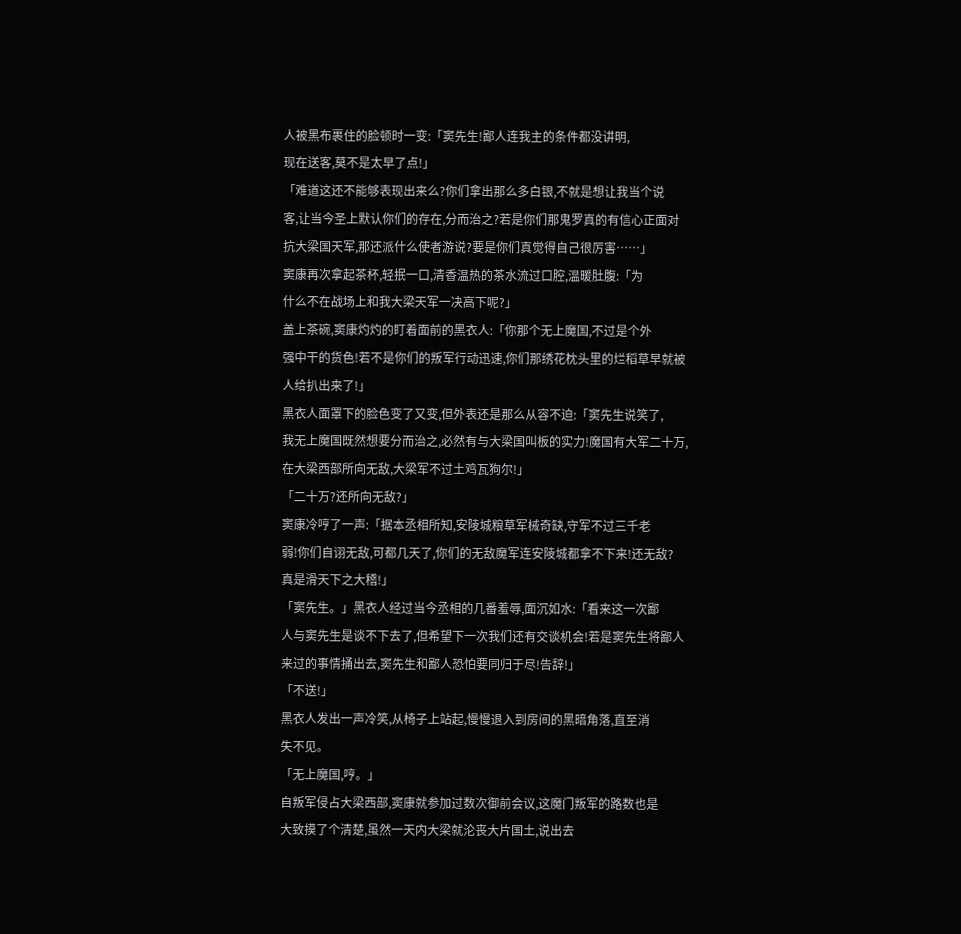人被黑布裹住的脸顿时一变:「窦先生!鄙人连我主的条件都没讲明,
现在送客,莫不是太早了点!」
「难道这还不能够表现出来么?你们拿出那么多白银,不就是想让我当个说
客,让当今圣上默认你们的存在,分而治之?若是你们那鬼罗真的有信心正面对
抗大梁国天军,那还派什么使者游说?要是你们真觉得自己很厉害……」
窦康再次拿起茶杯,轻抿一口,清香温热的茶水流过口腔,温暖肚腹:「为
什么不在战场上和我大梁天军一决高下呢?」
盖上茶碗,窦康灼灼的盯着面前的黑衣人:「你那个无上魔国,不过是个外
强中干的货色!若不是你们的叛军行动迅速,你们那绣花枕头里的烂稻草早就被
人给扒出来了!」
黑衣人面罩下的脸色变了又变,但外表还是那么从容不迫:「窦先生说笑了,
我无上魔国既然想要分而治之,必然有与大梁国叫板的实力!魔国有大军二十万,
在大梁西部所向无敌,大梁军不过土鸡瓦狗尔!」
「二十万?还所向无敌?」
窦康冷哼了一声:「据本丞相所知,安陵城粮草军械奇缺,守军不过三千老
弱!你们自诩无敌,可都几天了,你们的无敌魔军连安陵城都拿不下来!还无敌?
真是滑天下之大稽!」
「窦先生。」黑衣人经过当今丞相的几番羞辱,面沉如水:「看来这一次鄙
人与窦先生是谈不下去了,但希望下一次我们还有交谈机会!若是窦先生将鄙人
来过的事情捅出去,窦先生和鄙人恐怕要同归于尽!告辞!」
「不送!」
黑衣人发出一声冷笑,从椅子上站起,慢慢退入到房间的黑暗角落,直至消
失不见。
「无上魔国,哼。」
自叛军侵占大梁西部,窦康就参加过数次御前会议,这魔门叛军的路数也是
大致摸了个清楚,虽然一天内大梁就沦丧大片国土,说出去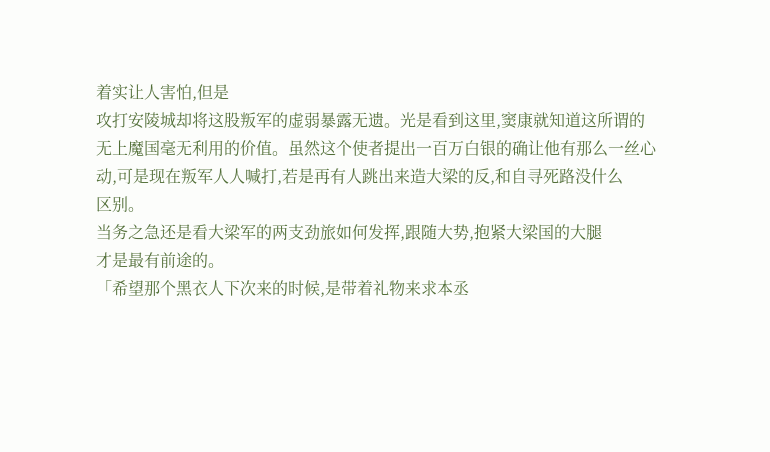着实让人害怕,但是
攻打安陵城却将这股叛军的虚弱暴露无遗。光是看到这里,窦康就知道这所谓的
无上魔国毫无利用的价值。虽然这个使者提出一百万白银的确让他有那么一丝心
动,可是现在叛军人人喊打,若是再有人跳出来造大梁的反,和自寻死路没什么
区别。
当务之急还是看大梁军的两支劲旅如何发挥,跟随大势,抱紧大梁国的大腿
才是最有前途的。
「希望那个黑衣人下次来的时候,是带着礼物来求本丞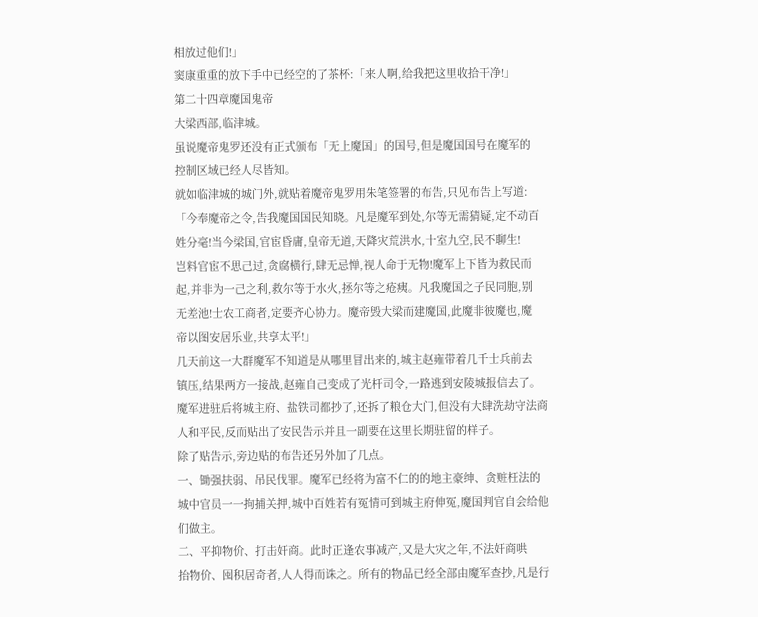相放过他们!」
窦康重重的放下手中已经空的了茶杯:「来人啊,给我把这里收拾干净!」
第二十四章魔国鬼帝
大梁西部,临津城。
虽说魔帝鬼罗还没有正式颁布「无上魔国」的国号,但是魔国国号在魔军的
控制区域已经人尽皆知。
就如临津城的城门外,就贴着魔帝鬼罗用朱笔签署的布告,只见布告上写道:
「今奉魔帝之令,告我魔国国民知晓。凡是魔军到处,尔等无需猜疑,定不动百
姓分毫!当今梁国,官宦昏庸,皇帝无道,天降灾荒洪水,十室九空,民不聊生!
岂料官宦不思己过,贪腐横行,肆无忌惮,视人命于无物!魔军上下皆为救民而
起,并非为一己之利,救尔等于水火,拯尔等之疮痍。凡我魔国之子民同胞,别
无差池!士农工商者,定要齐心协力。魔帝毁大梁而建魔国,此魔非彼魔也,魔
帝以图安居乐业,共享太平!」
几天前这一大群魔军不知道是从哪里冒出来的,城主赵雍带着几千士兵前去
镇压,结果两方一接战,赵雍自己变成了光杆司令,一路逃到安陵城报信去了。
魔军进驻后将城主府、盐铁司都抄了,还拆了粮仓大门,但没有大肆洗劫守法商
人和平民,反而贴出了安民告示并且一副要在这里长期驻留的样子。
除了贴告示,旁边贴的布告还另外加了几点。
一、锄强扶弱、吊民伐罪。魔军已经将为富不仁的的地主豪绅、贪赃枉法的
城中官员一一拘捕关押,城中百姓若有冤情可到城主府伸冤,魔国判官自会给他
们做主。
二、平抑物价、打击奸商。此时正逢农事减产,又是大灾之年,不法奸商哄
抬物价、囤积居奇者,人人得而诛之。所有的物品已经全部由魔军查抄,凡是行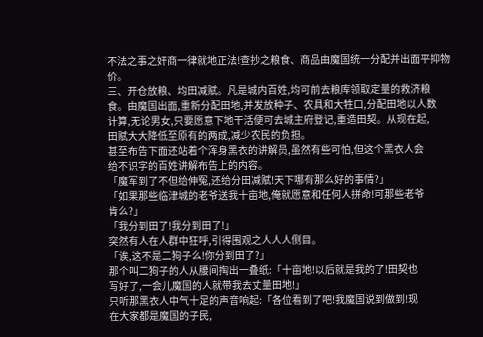不法之事之奸商一律就地正法!查抄之粮食、商品由魔国统一分配并出面平抑物
价。
三、开仓放粮、均田减赋。凡是城内百姓,均可前去粮库领取定量的救济粮
食。由魔国出面,重新分配田地,并发放种子、农具和大牲口,分配田地以人数
计算,无论男女,只要愿意下地干活便可去城主府登记,重造田契。从现在起,
田赋大大降低至原有的两成,减少农民的负担。
甚至布告下面还站着个浑身黑衣的讲解员,虽然有些可怕,但这个黑衣人会
给不识字的百姓讲解布告上的内容。
「魔军到了不但给伸冤,还给分田减赋!天下哪有那么好的事情?」
「如果那些临津城的老爷送我十亩地,俺就愿意和任何人拼命!可那些老爷
肯么?」
「我分到田了!我分到田了!」
突然有人在人群中狂呼,引得围观之人人人侧目。
「诶,这不是二狗子么!你分到田了?」
那个叫二狗子的人从腰间掏出一叠纸:「十亩地!以后就是我的了!田契也
写好了,一会儿魔国的人就带我去丈量田地!」
只听那黑衣人中气十足的声音响起:「各位看到了吧!我魔国说到做到!现
在大家都是魔国的子民,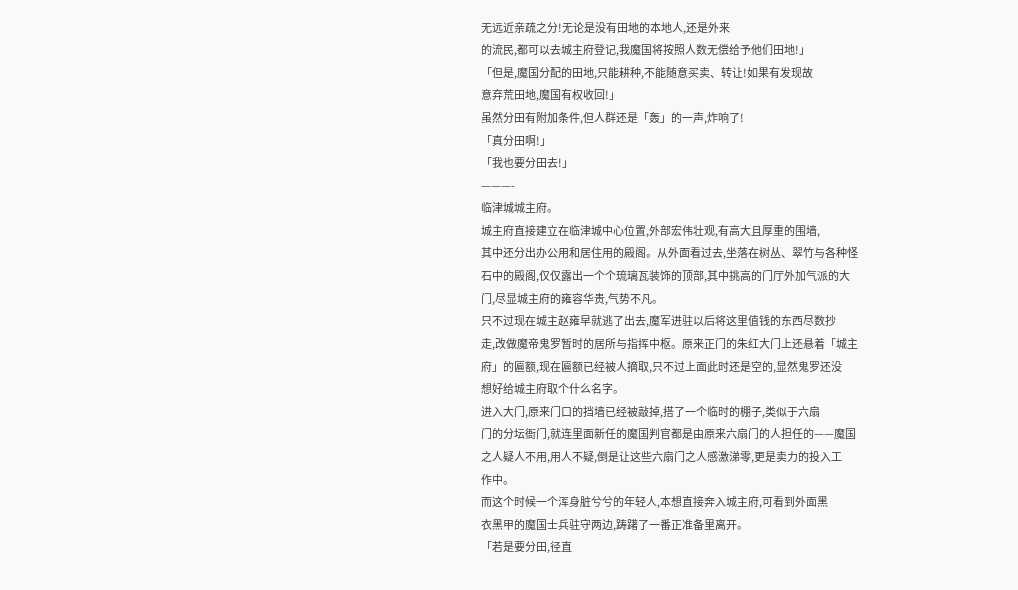无远近亲疏之分!无论是没有田地的本地人,还是外来
的流民,都可以去城主府登记,我魔国将按照人数无偿给予他们田地!」
「但是,魔国分配的田地,只能耕种,不能随意买卖、转让!如果有发现故
意弃荒田地,魔国有权收回!」
虽然分田有附加条件,但人群还是「轰」的一声,炸响了!
「真分田啊!」
「我也要分田去!」
———-
临津城城主府。
城主府直接建立在临津城中心位置,外部宏伟壮观,有高大且厚重的围墙,
其中还分出办公用和居住用的殿阁。从外面看过去,坐落在树丛、翠竹与各种怪
石中的殿阁,仅仅露出一个个琉璃瓦装饰的顶部,其中挑高的门厅外加气派的大
门,尽显城主府的雍容华贵,气势不凡。
只不过现在城主赵雍早就逃了出去,魔军进驻以后将这里值钱的东西尽数抄
走,改做魔帝鬼罗暂时的居所与指挥中枢。原来正门的朱红大门上还悬着「城主
府」的匾额,现在匾额已经被人摘取,只不过上面此时还是空的,显然鬼罗还没
想好给城主府取个什么名字。
进入大门,原来门口的挡墙已经被敲掉,搭了一个临时的棚子,类似于六扇
门的分坛衙门,就连里面新任的魔国判官都是由原来六扇门的人担任的——魔国
之人疑人不用,用人不疑,倒是让这些六扇门之人感激涕零,更是卖力的投入工
作中。
而这个时候一个浑身脏兮兮的年轻人,本想直接奔入城主府,可看到外面黑
衣黑甲的魔国士兵驻守两边,踌躇了一番正准备里离开。
「若是要分田,径直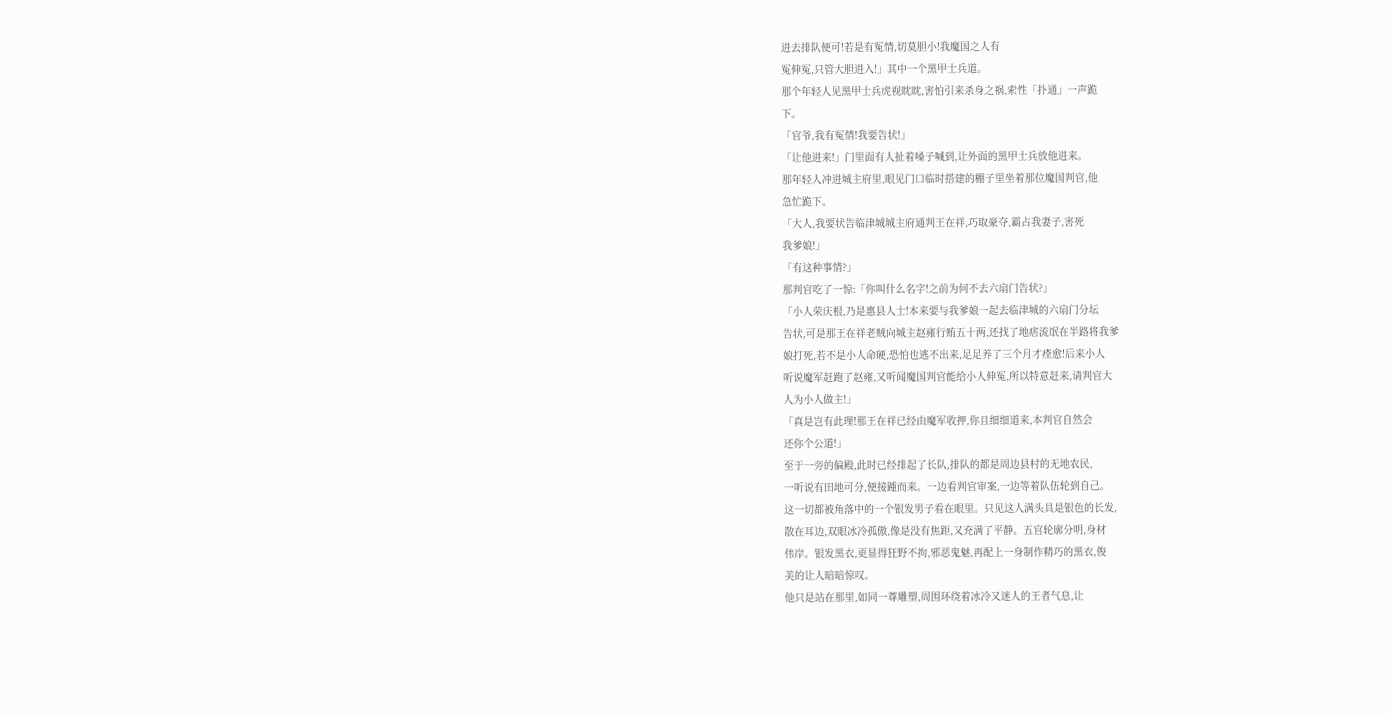进去排队便可!若是有冤情,切莫胆小!我魔国之人有
冤伸冤,只管大胆进入!」其中一个黑甲士兵道。
那个年轻人见黑甲士兵虎视眈眈,害怕引来杀身之祸,索性「扑通」一声跪
下。
「官爷,我有冤情!我要告状!」
「让他进来!」门里面有人扯着嗓子喊到,让外面的黑甲士兵放他进来。
那年轻人冲进城主府里,眼见门口临时搭建的棚子里坐着那位魔国判官,他
急忙跪下。
「大人,我要状告临津城城主府通判王在祥,巧取豪夺,霸占我妻子,害死
我爹娘!」
「有这种事情?」
那判官吃了一惊:「你叫什么名字!之前为何不去六扇门告状?」
「小人荣庆根,乃是惠县人士!本来要与我爹娘一起去临津城的六扇门分坛
告状,可是那王在祥老贼向城主赵雍行贿五十两,还找了地痞流氓在半路将我爹
娘打死,若不是小人命硬,恐怕也逃不出来,足足养了三个月才痊愈!后来小人
听说魔军赶跑了赵雍,又听闻魔国判官能给小人伸冤,所以特意赶来,请判官大
人为小人做主!」
「真是岂有此理!那王在祥已经由魔军收押,你且细细道来,本判官自然会
还你个公道!」
至于一旁的偏殿,此时已经排起了长队,排队的都是周边县村的无地农民,
一听说有田地可分,便接踵而来。一边看判官审案,一边等着队伍轮到自己。
这一切都被角落中的一个银发男子看在眼里。只见这人满头具是银色的长发,
散在耳边,双眼冰冷孤傲,像是没有焦距,又充满了平静。五官轮廓分明,身材
伟岸。银发黑衣,更显得狂野不拘,邪恶鬼魅,再配上一身制作精巧的黑衣,俊
美的让人暗暗惊叹。
他只是站在那里,如同一尊雕塑,周围环绕着冰冷又迷人的王者气息,让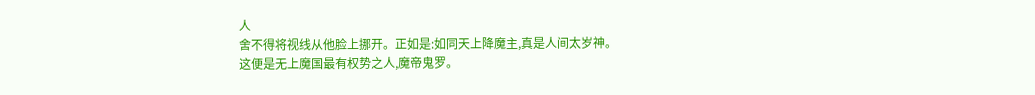人
舍不得将视线从他脸上挪开。正如是:如同天上降魔主,真是人间太岁神。
这便是无上魔国最有权势之人,魔帝鬼罗。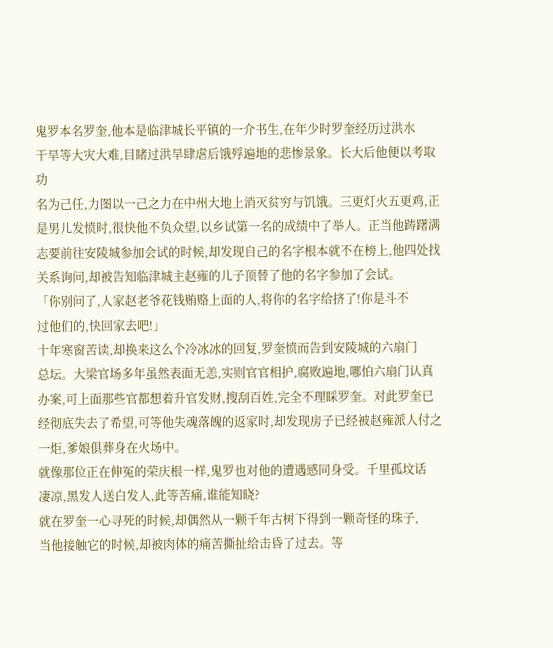鬼罗本名罗奎,他本是临津城长平镇的一介书生,在年少时罗奎经历过洪水
干旱等大灾大难,目睹过洪旱肆虐后饿殍遍地的悲惨景象。长大后他便以考取功
名为己任,力图以一己之力在中州大地上消灭贫穷与饥饿。三更灯火五更鸡,正
是男儿发愤时,很快他不负众望,以乡试第一名的成绩中了举人。正当他踌躇满
志要前往安陵城参加会试的时候,却发现自己的名字根本就不在榜上,他四处找
关系询问,却被告知临津城主赵雍的儿子顶替了他的名字参加了会试。
「你别问了,人家赵老爷花钱贿赂上面的人,将你的名字给挤了!你是斗不
过他们的,快回家去吧!」
十年寒窗苦读,却换来这么个冷冰冰的回复,罗奎愤而告到安陵城的六扇门
总坛。大梁官场多年虽然表面无恙,实则官官相护,腐败遍地,哪怕六扇门认真
办案,可上面那些官都想着升官发财,搜刮百姓,完全不理睬罗奎。对此罗奎已
经彻底失去了希望,可等他失魂落魄的返家时,却发现房子已经被赵雍派人付之
一炬,爹娘俱葬身在火场中。
就像那位正在伸冤的荣庆根一样,鬼罗也对他的遭遇感同身受。千里孤坟话
凄凉,黑发人送白发人,此等苦痛,谁能知晓?
就在罗奎一心寻死的时候,却偶然从一颗千年古树下得到一颗奇怪的珠子,
当他接触它的时候,却被肉体的痛苦撕扯给击昏了过去。等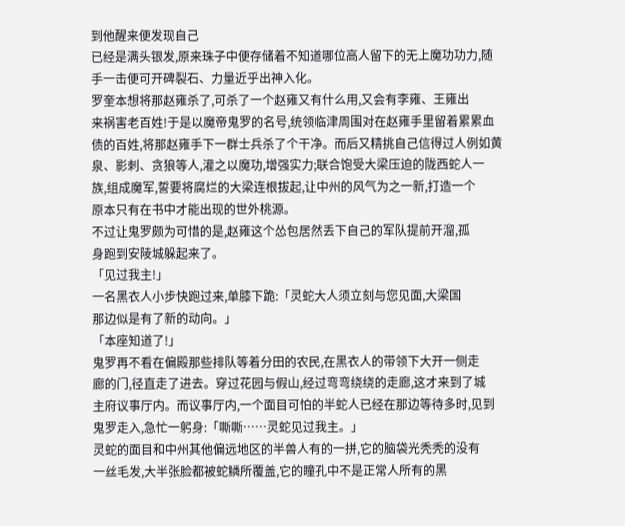到他醒来便发现自己
已经是满头银发,原来珠子中便存储着不知道哪位高人留下的无上魔功功力,随
手一击便可开碑裂石、力量近乎出神入化。
罗奎本想将那赵雍杀了,可杀了一个赵雍又有什么用,又会有李雍、王雍出
来祸害老百姓!于是以魔帝鬼罗的名号,统领临津周围对在赵雍手里留着累累血
债的百姓,将那赵雍手下一群士兵杀了个干净。而后又精挑自己信得过人例如黄
泉、影刺、贪狼等人,灌之以魔功,增强实力;联合饱受大梁压迫的陇西蛇人一
族,组成魔军,誓要将腐烂的大梁连根拔起,让中州的风气为之一新,打造一个
原本只有在书中才能出现的世外桃源。
不过让鬼罗颇为可惜的是,赵雍这个怂包居然丢下自己的军队提前开溜,孤
身跑到安陵城躲起来了。
「见过我主!」
一名黑衣人小步快跑过来,单膝下跪:「灵蛇大人须立刻与您见面,大梁国
那边似是有了新的动向。」
「本座知道了!」
鬼罗再不看在偏殿那些排队等着分田的农民,在黑衣人的带领下大开一侧走
廊的门,径直走了进去。穿过花园与假山,经过弯弯绕绕的走廊,这才来到了城
主府议事厅内。而议事厅内,一个面目可怕的半蛇人已经在那边等待多时,见到
鬼罗走入,急忙一躬身:「嘶嘶……灵蛇见过我主。」
灵蛇的面目和中州其他偏远地区的半兽人有的一拼,它的脑袋光秃秃的没有
一丝毛发,大半张脸都被蛇鳞所覆盖,它的瞳孔中不是正常人所有的黑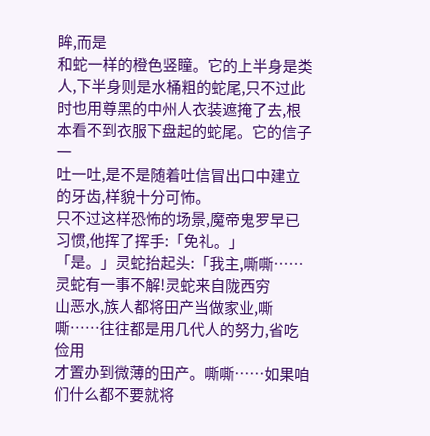眸,而是
和蛇一样的橙色竖瞳。它的上半身是类人,下半身则是水桶粗的蛇尾,只不过此
时也用尊黑的中州人衣装遮掩了去,根本看不到衣服下盘起的蛇尾。它的信子一
吐一吐,是不是随着吐信冒出口中建立的牙齿,样貌十分可怖。
只不过这样恐怖的场景,魔帝鬼罗早已习惯,他挥了挥手:「免礼。」
「是。」灵蛇抬起头:「我主,嘶嘶……灵蛇有一事不解!灵蛇来自陇西穷
山恶水,族人都将田产当做家业,嘶嘶……往往都是用几代人的努力,省吃俭用
才置办到微薄的田产。嘶嘶……如果咱们什么都不要就将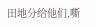田地分给他们,嘶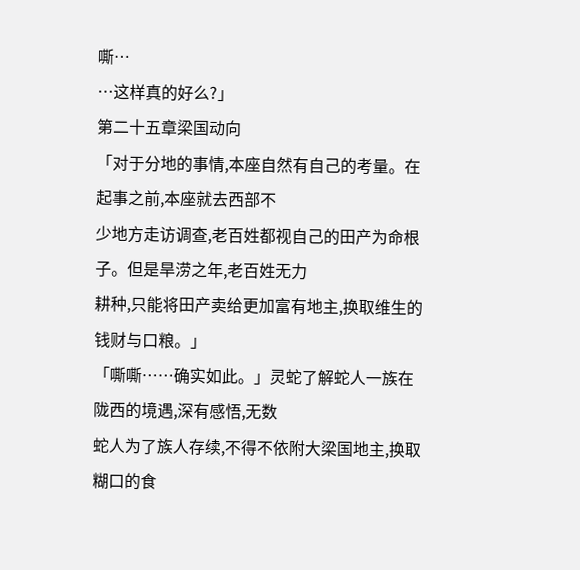嘶…
…这样真的好么?」
第二十五章梁国动向
「对于分地的事情,本座自然有自己的考量。在起事之前,本座就去西部不
少地方走访调查,老百姓都视自己的田产为命根子。但是旱涝之年,老百姓无力
耕种,只能将田产卖给更加富有地主,换取维生的钱财与口粮。」
「嘶嘶……确实如此。」灵蛇了解蛇人一族在陇西的境遇,深有感悟,无数
蛇人为了族人存续,不得不依附大梁国地主,换取糊口的食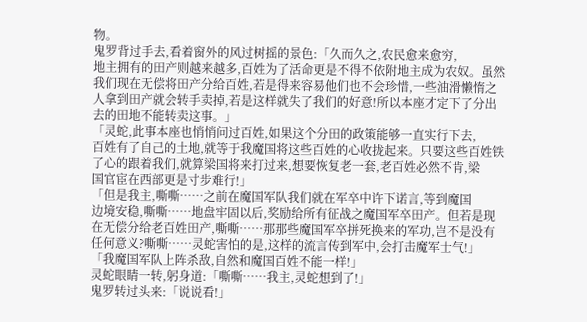物。
鬼罗背过手去,看着窗外的风过树摇的景色:「久而久之,农民愈来愈穷,
地主拥有的田产则越来越多,百姓为了活命更是不得不依附地主成为农奴。虽然
我们现在无偿将田产分给百姓,若是得来容易他们也不会珍惜,一些油滑懒惰之
人拿到田产就会转手卖掉,若是这样就失了我们的好意!所以本座才定下了分出
去的田地不能转卖这事。」
「灵蛇,此事本座也悄悄问过百姓,如果这个分田的政策能够一直实行下去,
百姓有了自己的土地,就等于我魔国将这些百姓的心收拢起来。只要这些百姓铁
了心的跟着我们,就算梁国将来打过来,想要恢复老一套,老百姓必然不肯,梁
国官宦在西部更是寸步难行!」
「但是我主,嘶嘶……之前在魔国军队我们就在军卒中许下诺言,等到魔国
边境安稳,嘶嘶……地盘牢固以后,奖励给所有征战之魔国军卒田产。但若是现
在无偿分给老百姓田产,嘶嘶……那那些魔国军卒拼死换来的军功,岂不是没有
任何意义?嘶嘶……灵蛇害怕的是,这样的流言传到军中,会打击魔军士气!」
「我魔国军队上阵杀敌,自然和魔国百姓不能一样!」
灵蛇眼睛一转,躬身道:「嘶嘶……我主,灵蛇想到了!」
鬼罗转过头来:「说说看!」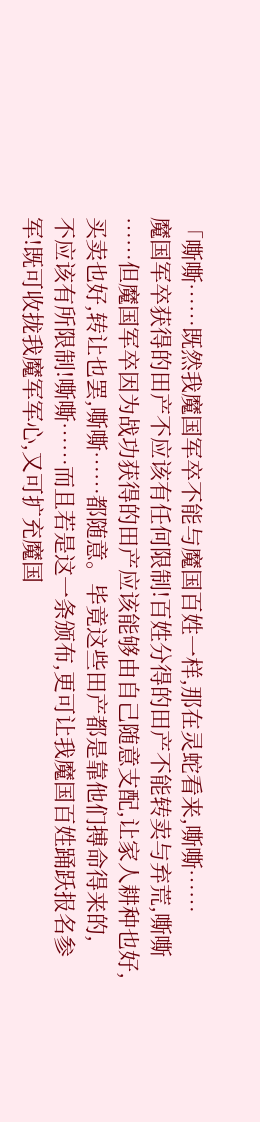「嘶嘶……既然我魔国军卒不能与魔国百姓一样,那在灵蛇看来,嘶嘶……
魔国军卒获得的田产不应该有任何限制!百姓分得的田产不能转卖与弃荒,嘶嘶
……但魔国军卒因为战功获得的田产应该能够由自己随意支配,让家人耕种也好,
买卖也好,转让也罢,嘶嘶……都随意。毕竟这些田产都是靠他们搏命得来的,
不应该有所限制!嘶嘶……而且若是这一条颁布,更可让我魔国百姓踊跃报名参
军!既可收拢我魔军军心,又可扩充魔国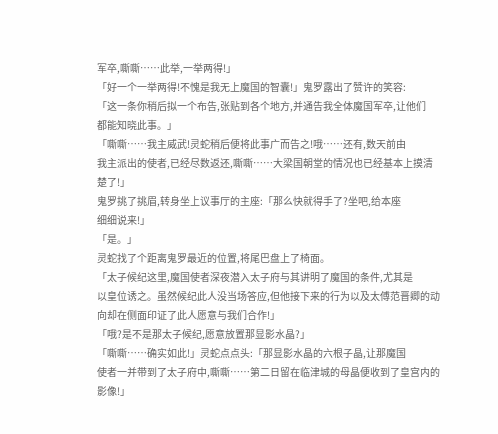军卒,嘶嘶……此举,一举两得!」
「好一个一举两得!不愧是我无上魔国的智囊!」鬼罗露出了赞许的笑容:
「这一条你稍后拟一个布告,张贴到各个地方,并通告我全体魔国军卒,让他们
都能知晓此事。」
「嘶嘶……我主威武!灵蛇稍后便将此事广而告之!哦……还有,数天前由
我主派出的使者,已经尽数返还,嘶嘶……大梁国朝堂的情况也已经基本上摸清
楚了!」
鬼罗挑了挑眉,转身坐上议事厅的主座:「那么快就得手了?坐吧,给本座
细细说来!」
「是。」
灵蛇找了个距离鬼罗最近的位置,将尾巴盘上了椅面。
「太子候纪这里,魔国使者深夜潜入太子府与其讲明了魔国的条件,尤其是
以皇位诱之。虽然候纪此人没当场答应,但他接下来的行为以及太傅范晋卿的动
向却在侧面印证了此人愿意与我们合作!」
「哦?是不是那太子候纪,愿意放置那显影水晶?」
「嘶嘶……确实如此!」灵蛇点点头:「那显影水晶的六根子晶,让那魔国
使者一并带到了太子府中,嘶嘶……第二日留在临津城的母晶便收到了皇宫内的
影像!」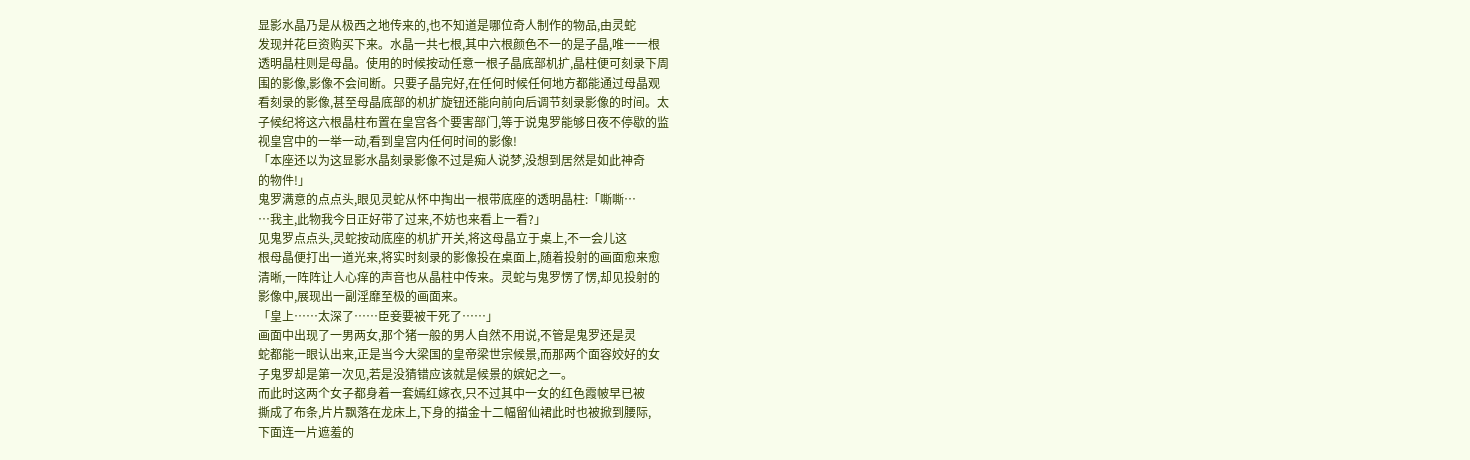显影水晶乃是从极西之地传来的,也不知道是哪位奇人制作的物品,由灵蛇
发现并花巨资购买下来。水晶一共七根,其中六根颜色不一的是子晶,唯一一根
透明晶柱则是母晶。使用的时候按动任意一根子晶底部机扩,晶柱便可刻录下周
围的影像,影像不会间断。只要子晶完好,在任何时候任何地方都能通过母晶观
看刻录的影像,甚至母晶底部的机扩旋钮还能向前向后调节刻录影像的时间。太
子候纪将这六根晶柱布置在皇宫各个要害部门,等于说鬼罗能够日夜不停歇的监
视皇宫中的一举一动,看到皇宫内任何时间的影像!
「本座还以为这显影水晶刻录影像不过是痴人说梦,没想到居然是如此神奇
的物件!」
鬼罗满意的点点头,眼见灵蛇从怀中掏出一根带底座的透明晶柱:「嘶嘶…
…我主,此物我今日正好带了过来,不妨也来看上一看?」
见鬼罗点点头,灵蛇按动底座的机扩开关,将这母晶立于桌上,不一会儿这
根母晶便打出一道光来,将实时刻录的影像投在桌面上,随着投射的画面愈来愈
清晰,一阵阵让人心痒的声音也从晶柱中传来。灵蛇与鬼罗愣了愣,却见投射的
影像中,展现出一副淫靡至极的画面来。
「皇上……太深了……臣妾要被干死了……」
画面中出现了一男两女,那个猪一般的男人自然不用说,不管是鬼罗还是灵
蛇都能一眼认出来,正是当今大梁国的皇帝梁世宗候景,而那两个面容姣好的女
子鬼罗却是第一次见,若是没猜错应该就是候景的嫔妃之一。
而此时这两个女子都身着一套嫣红嫁衣,只不过其中一女的红色霞帔早已被
撕成了布条,片片飘落在龙床上,下身的描金十二幅留仙裙此时也被掀到腰际,
下面连一片遮羞的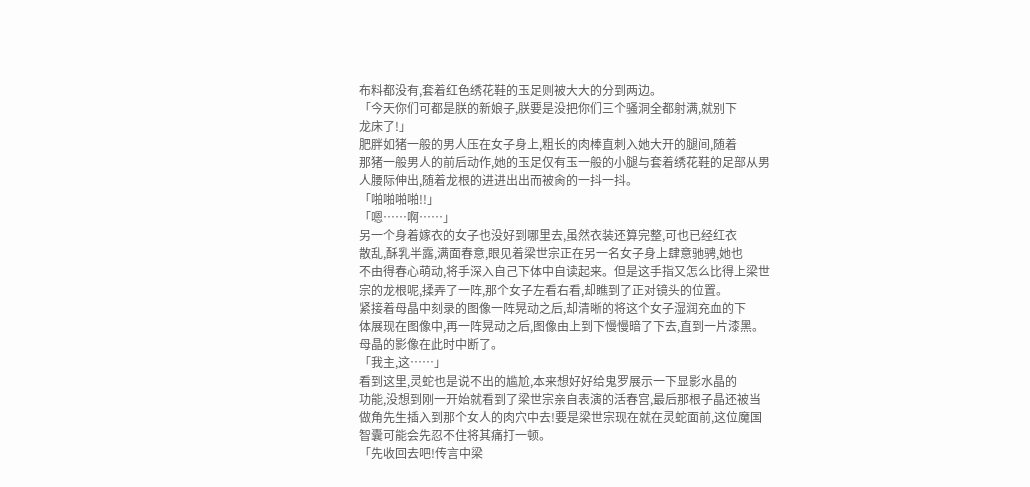布料都没有,套着红色绣花鞋的玉足则被大大的分到两边。
「今天你们可都是朕的新娘子,朕要是没把你们三个骚洞全都射满,就别下
龙床了!」
肥胖如猪一般的男人压在女子身上,粗长的肉棒直刺入她大开的腿间,随着
那猪一般男人的前后动作,她的玉足仅有玉一般的小腿与套着绣花鞋的足部从男
人腰际伸出,随着龙根的进进出出而被肏的一抖一抖。
「啪啪啪啪!!」
「嗯……啊……」
另一个身着嫁衣的女子也没好到哪里去,虽然衣装还算完整,可也已经红衣
散乱,酥乳半露,满面春意,眼见着梁世宗正在另一名女子身上肆意驰骋,她也
不由得春心萌动,将手深入自己下体中自读起来。但是这手指又怎么比得上梁世
宗的龙根呢,揉弄了一阵,那个女子左看右看,却瞧到了正对镜头的位置。
紧接着母晶中刻录的图像一阵晃动之后,却清晰的将这个女子湿润充血的下
体展现在图像中,再一阵晃动之后,图像由上到下慢慢暗了下去,直到一片漆黑。
母晶的影像在此时中断了。
「我主,这……」
看到这里,灵蛇也是说不出的尴尬,本来想好好给鬼罗展示一下显影水晶的
功能,没想到刚一开始就看到了梁世宗亲自表演的活春宫,最后那根子晶还被当
做角先生插入到那个女人的肉穴中去!要是梁世宗现在就在灵蛇面前,这位魔国
智囊可能会先忍不住将其痛打一顿。
「先收回去吧!传言中梁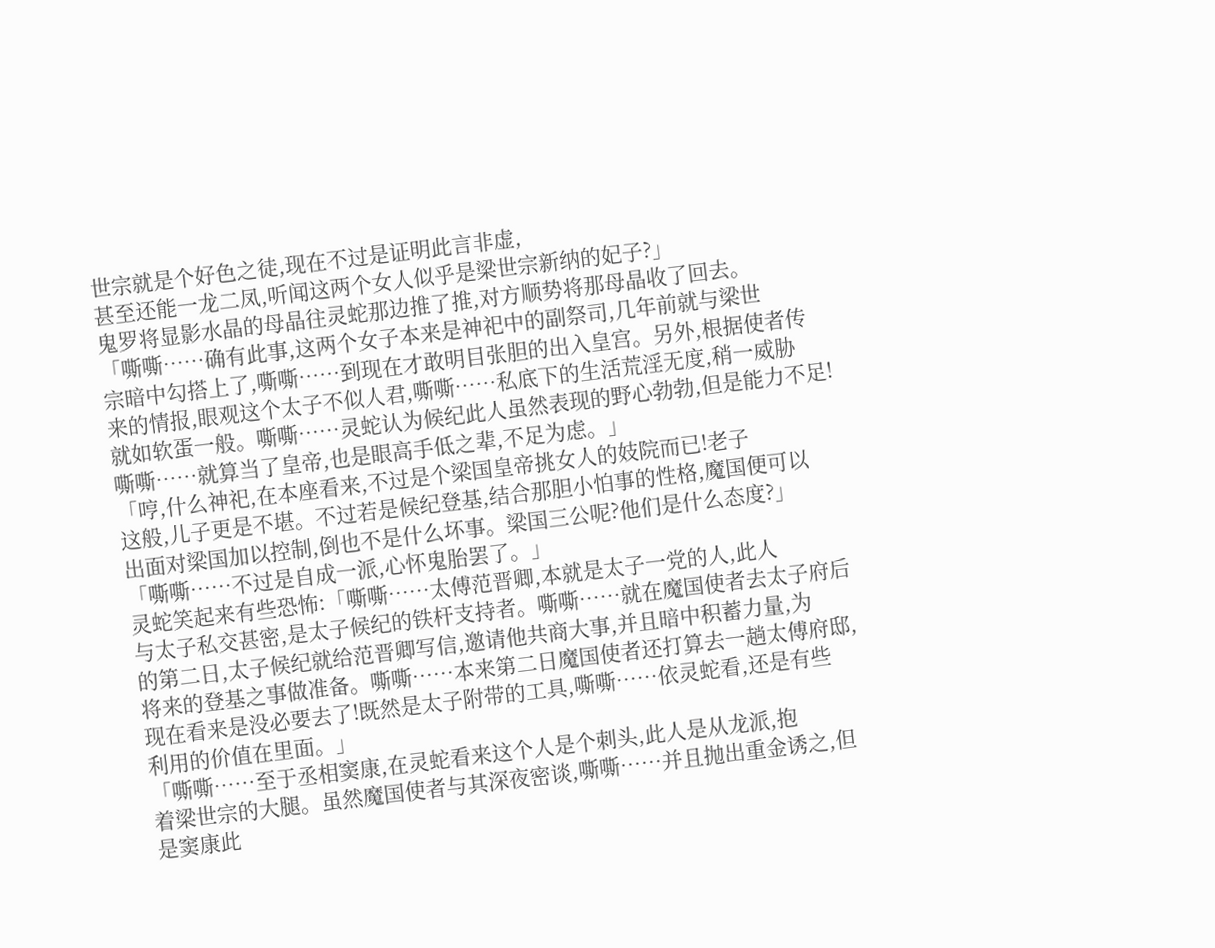世宗就是个好色之徒,现在不过是证明此言非虚,
甚至还能一龙二凤,听闻这两个女人似乎是梁世宗新纳的妃子?」
鬼罗将显影水晶的母晶往灵蛇那边推了推,对方顺势将那母晶收了回去。
「嘶嘶……确有此事,这两个女子本来是神祀中的副祭司,几年前就与梁世
宗暗中勾搭上了,嘶嘶……到现在才敢明目张胆的出入皇宫。另外,根据使者传
来的情报,眼观这个太子不似人君,嘶嘶……私底下的生活荒淫无度,稍一威胁
就如软蛋一般。嘶嘶……灵蛇认为候纪此人虽然表现的野心勃勃,但是能力不足!
嘶嘶……就算当了皇帝,也是眼高手低之辈,不足为虑。」
「哼,什么神祀,在本座看来,不过是个梁国皇帝挑女人的妓院而已!老子
这般,儿子更是不堪。不过若是候纪登基,结合那胆小怕事的性格,魔国便可以
出面对梁国加以控制,倒也不是什么坏事。梁国三公呢?他们是什么态度?」
「嘶嘶……不过是自成一派,心怀鬼胎罢了。」
灵蛇笑起来有些恐怖:「嘶嘶……太傅范晋卿,本就是太子一党的人,此人
与太子私交甚密,是太子候纪的铁杆支持者。嘶嘶……就在魔国使者去太子府后
的第二日,太子候纪就给范晋卿写信,邀请他共商大事,并且暗中积蓄力量,为
将来的登基之事做准备。嘶嘶……本来第二日魔国使者还打算去一趟太傅府邸,
现在看来是没必要去了!既然是太子附带的工具,嘶嘶……依灵蛇看,还是有些
利用的价值在里面。」
「嘶嘶……至于丞相窦康,在灵蛇看来这个人是个刺头,此人是从龙派,抱
着梁世宗的大腿。虽然魔国使者与其深夜密谈,嘶嘶……并且抛出重金诱之,但
是窦康此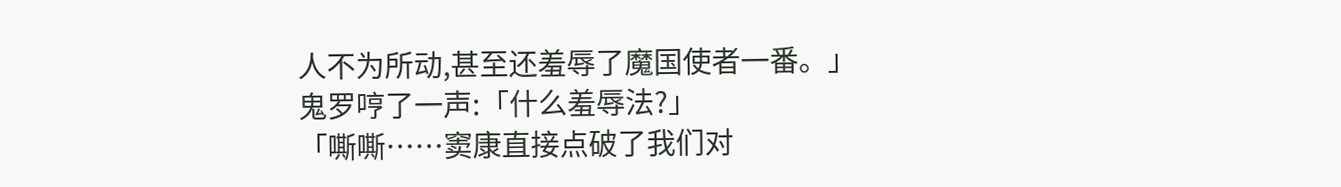人不为所动,甚至还羞辱了魔国使者一番。」
鬼罗哼了一声:「什么羞辱法?」
「嘶嘶……窦康直接点破了我们对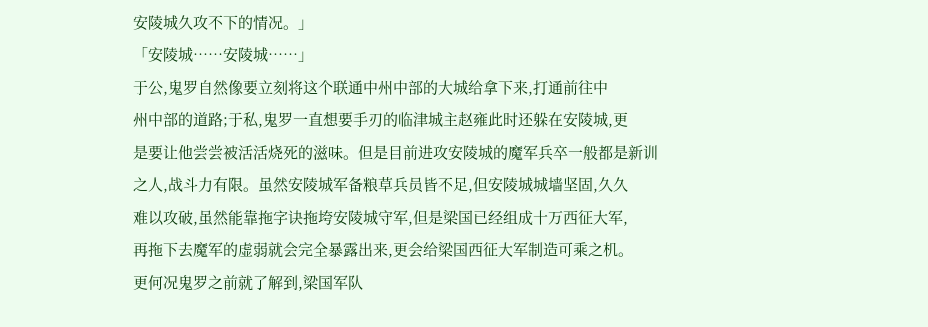安陵城久攻不下的情况。」
「安陵城……安陵城……」
于公,鬼罗自然像要立刻将这个联通中州中部的大城给拿下来,打通前往中
州中部的道路;于私,鬼罗一直想要手刃的临津城主赵雍此时还躲在安陵城,更
是要让他尝尝被活活烧死的滋味。但是目前进攻安陵城的魔军兵卒一般都是新训
之人,战斗力有限。虽然安陵城军备粮草兵员皆不足,但安陵城城墙坚固,久久
难以攻破,虽然能靠拖字诀拖垮安陵城守军,但是梁国已经组成十万西征大军,
再拖下去魔军的虚弱就会完全暴露出来,更会给梁国西征大军制造可乘之机。
更何况鬼罗之前就了解到,梁国军队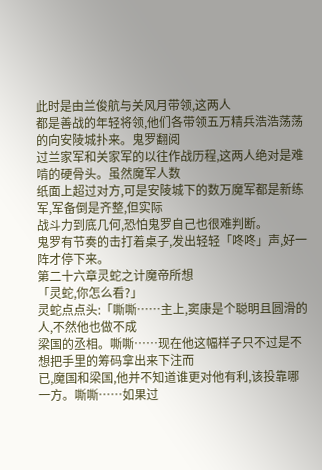此时是由兰俊航与关风月带领,这两人
都是善战的年轻将领,他们各带领五万精兵浩浩荡荡的向安陵城扑来。鬼罗翻阅
过兰家军和关家军的以往作战历程,这两人绝对是难啃的硬骨头。虽然魔军人数
纸面上超过对方,可是安陵城下的数万魔军都是新练军,军备倒是齐整,但实际
战斗力到底几何,恐怕鬼罗自己也很难判断。
鬼罗有节奏的击打着桌子,发出轻轻「咚咚」声,好一阵才停下来。
第二十六章灵蛇之计魔帝所想
「灵蛇,你怎么看?」
灵蛇点点头:「嘶嘶……主上,窦康是个聪明且圆滑的人,不然他也做不成
梁国的丞相。嘶嘶……现在他这幅样子只不过是不想把手里的筹码拿出来下注而
已,魔国和梁国,他并不知道谁更对他有利,该投靠哪一方。嘶嘶……如果过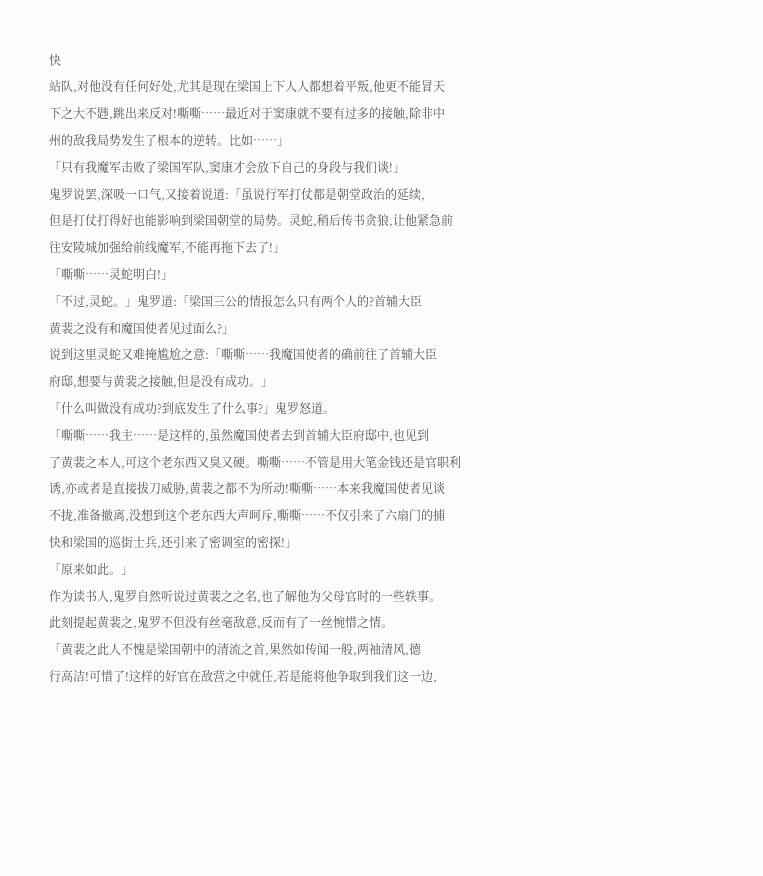快
站队,对他没有任何好处,尤其是现在梁国上下人人都想着平叛,他更不能冒天
下之大不韪,跳出来反对!嘶嘶……最近对于窦康就不要有过多的接触,除非中
州的敌我局势发生了根本的逆转。比如……」
「只有我魔军击败了梁国军队,窦康才会放下自己的身段与我们谈!」
鬼罗说罢,深吸一口气,又接着说道:「虽说行军打仗都是朝堂政治的延续,
但是打仗打得好也能影响到梁国朝堂的局势。灵蛇,稍后传书贪狼,让他紧急前
往安陵城加强给前线魔军,不能再拖下去了!」
「嘶嘶……灵蛇明白!」
「不过,灵蛇。」鬼罗道:「梁国三公的情报怎么只有两个人的?首辅大臣
黄裴之没有和魔国使者见过面么?」
说到这里灵蛇又难掩尴尬之意:「嘶嘶……我魔国使者的确前往了首辅大臣
府邸,想要与黄裴之接触,但是没有成功。」
「什么叫做没有成功?到底发生了什么事?」鬼罗怒道。
「嘶嘶……我主……是这样的,虽然魔国使者去到首辅大臣府邸中,也见到
了黄裴之本人,可这个老东西又臭又硬。嘶嘶……不管是用大笔金钱还是官职利
诱,亦或者是直接拔刀威胁,黄裴之都不为所动!嘶嘶……本来我魔国使者见谈
不拢,准备撤离,没想到这个老东西大声呵斥,嘶嘶……不仅引来了六扇门的捕
快和梁国的巡街士兵,还引来了密调室的密探!」
「原来如此。」
作为读书人,鬼罗自然听说过黄裴之之名,也了解他为父母官时的一些轶事。
此刻提起黄裴之,鬼罗不但没有丝毫敌意,反而有了一丝惋惜之情。
「黄裴之此人不愧是梁国朝中的清流之首,果然如传闻一般,两袖清风,德
行高洁!可惜了!这样的好官在敌营之中就任,若是能将他争取到我们这一边,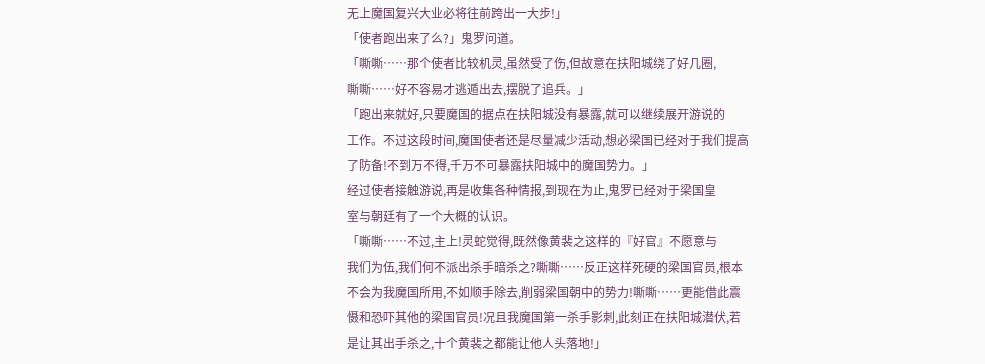无上魔国复兴大业必将往前跨出一大步!」
「使者跑出来了么?」鬼罗问道。
「嘶嘶……那个使者比较机灵,虽然受了伤,但故意在扶阳城绕了好几圈,
嘶嘶……好不容易才逃遁出去,摆脱了追兵。」
「跑出来就好,只要魔国的据点在扶阳城没有暴露,就可以继续展开游说的
工作。不过这段时间,魔国使者还是尽量减少活动,想必梁国已经对于我们提高
了防备!不到万不得,千万不可暴露扶阳城中的魔国势力。」
经过使者接触游说,再是收集各种情报,到现在为止,鬼罗已经对于梁国皇
室与朝廷有了一个大概的认识。
「嘶嘶……不过,主上!灵蛇觉得,既然像黄裴之这样的『好官』不愿意与
我们为伍,我们何不派出杀手暗杀之?嘶嘶……反正这样死硬的梁国官员,根本
不会为我魔国所用,不如顺手除去,削弱梁国朝中的势力!嘶嘶……更能借此震
慑和恐吓其他的梁国官员!况且我魔国第一杀手影刺,此刻正在扶阳城潜伏,若
是让其出手杀之,十个黄裴之都能让他人头落地!」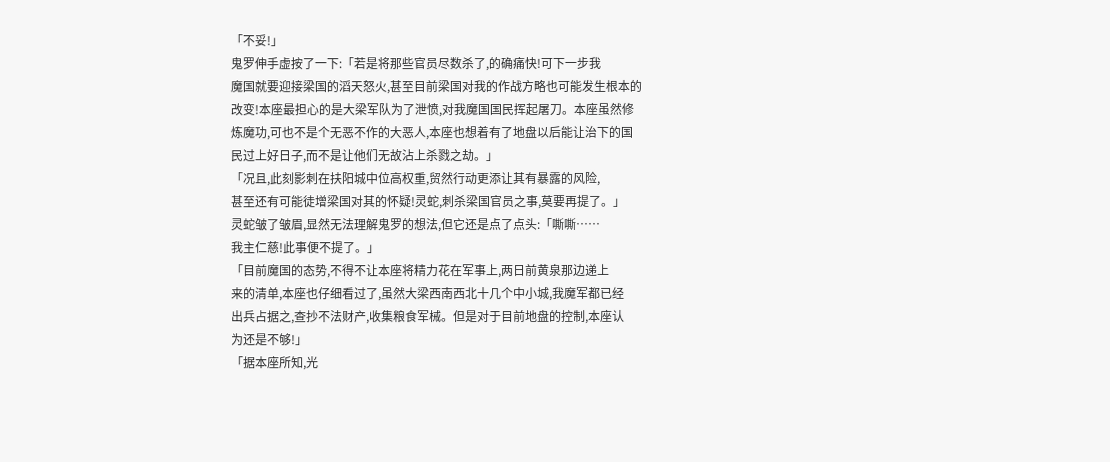「不妥!」
鬼罗伸手虚按了一下:「若是将那些官员尽数杀了,的确痛快!可下一步我
魔国就要迎接梁国的滔天怒火,甚至目前梁国对我的作战方略也可能发生根本的
改变!本座最担心的是大梁军队为了泄愤,对我魔国国民挥起屠刀。本座虽然修
炼魔功,可也不是个无恶不作的大恶人,本座也想着有了地盘以后能让治下的国
民过上好日子,而不是让他们无故沾上杀戮之劫。」
「况且,此刻影刺在扶阳城中位高权重,贸然行动更添让其有暴露的风险,
甚至还有可能徒增梁国对其的怀疑!灵蛇,刺杀梁国官员之事,莫要再提了。」
灵蛇皱了皱眉,显然无法理解鬼罗的想法,但它还是点了点头:「嘶嘶……
我主仁慈!此事便不提了。」
「目前魔国的态势,不得不让本座将精力花在军事上,两日前黄泉那边递上
来的清单,本座也仔细看过了,虽然大梁西南西北十几个中小城,我魔军都已经
出兵占据之,查抄不法财产,收集粮食军械。但是对于目前地盘的控制,本座认
为还是不够!」
「据本座所知,光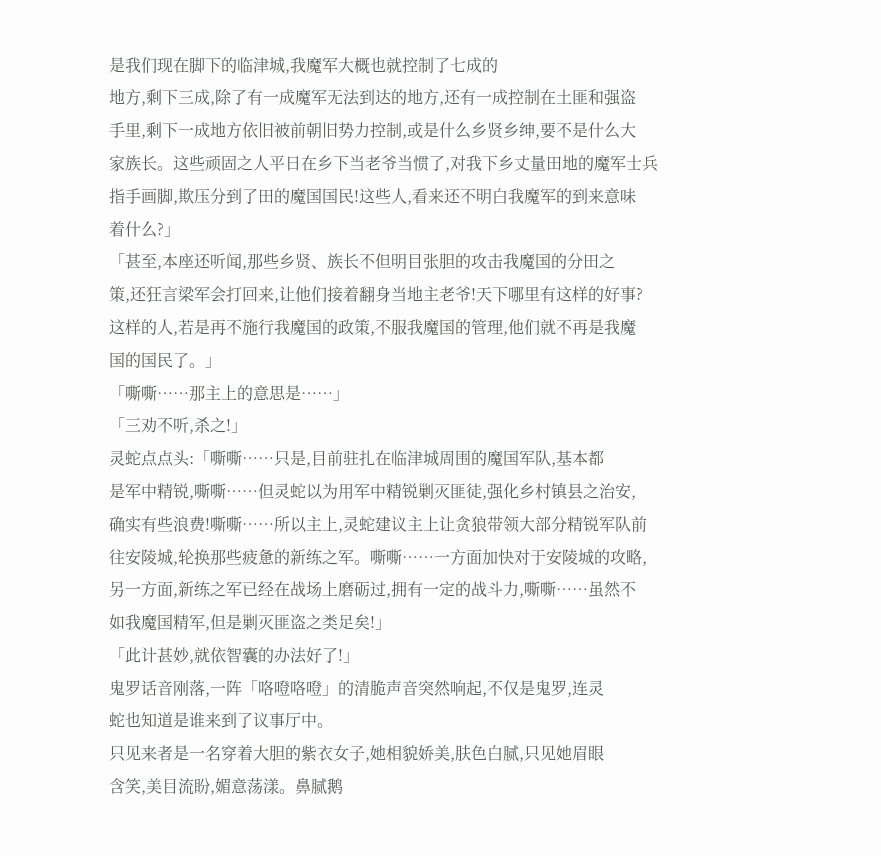是我们现在脚下的临津城,我魔军大概也就控制了七成的
地方,剩下三成,除了有一成魔军无法到达的地方,还有一成控制在土匪和强盗
手里,剩下一成地方依旧被前朝旧势力控制,或是什么乡贤乡绅,要不是什么大
家族长。这些顽固之人平日在乡下当老爷当惯了,对我下乡丈量田地的魔军士兵
指手画脚,欺压分到了田的魔国国民!这些人,看来还不明白我魔军的到来意味
着什么?」
「甚至,本座还听闻,那些乡贤、族长不但明目张胆的攻击我魔国的分田之
策,还狂言梁军会打回来,让他们接着翻身当地主老爷!天下哪里有这样的好事?
这样的人,若是再不施行我魔国的政策,不服我魔国的管理,他们就不再是我魔
国的国民了。」
「嘶嘶……那主上的意思是……」
「三劝不听,杀之!」
灵蛇点点头:「嘶嘶……只是,目前驻扎在临津城周围的魔国军队,基本都
是军中精锐,嘶嘶……但灵蛇以为用军中精锐剿灭匪徒,强化乡村镇县之治安,
确实有些浪费!嘶嘶……所以主上,灵蛇建议主上让贪狼带领大部分精锐军队前
往安陵城,轮换那些疲惫的新练之军。嘶嘶……一方面加快对于安陵城的攻略,
另一方面,新练之军已经在战场上磨砺过,拥有一定的战斗力,嘶嘶……虽然不
如我魔国精军,但是剿灭匪盗之类足矣!」
「此计甚妙,就依智囊的办法好了!」
鬼罗话音刚落,一阵「咯噔咯噔」的清脆声音突然响起,不仅是鬼罗,连灵
蛇也知道是谁来到了议事厅中。
只见来者是一名穿着大胆的紫衣女子,她相貌娇美,肤色白腻,只见她眉眼
含笑,美目流盼,媚意荡漾。鼻腻鹅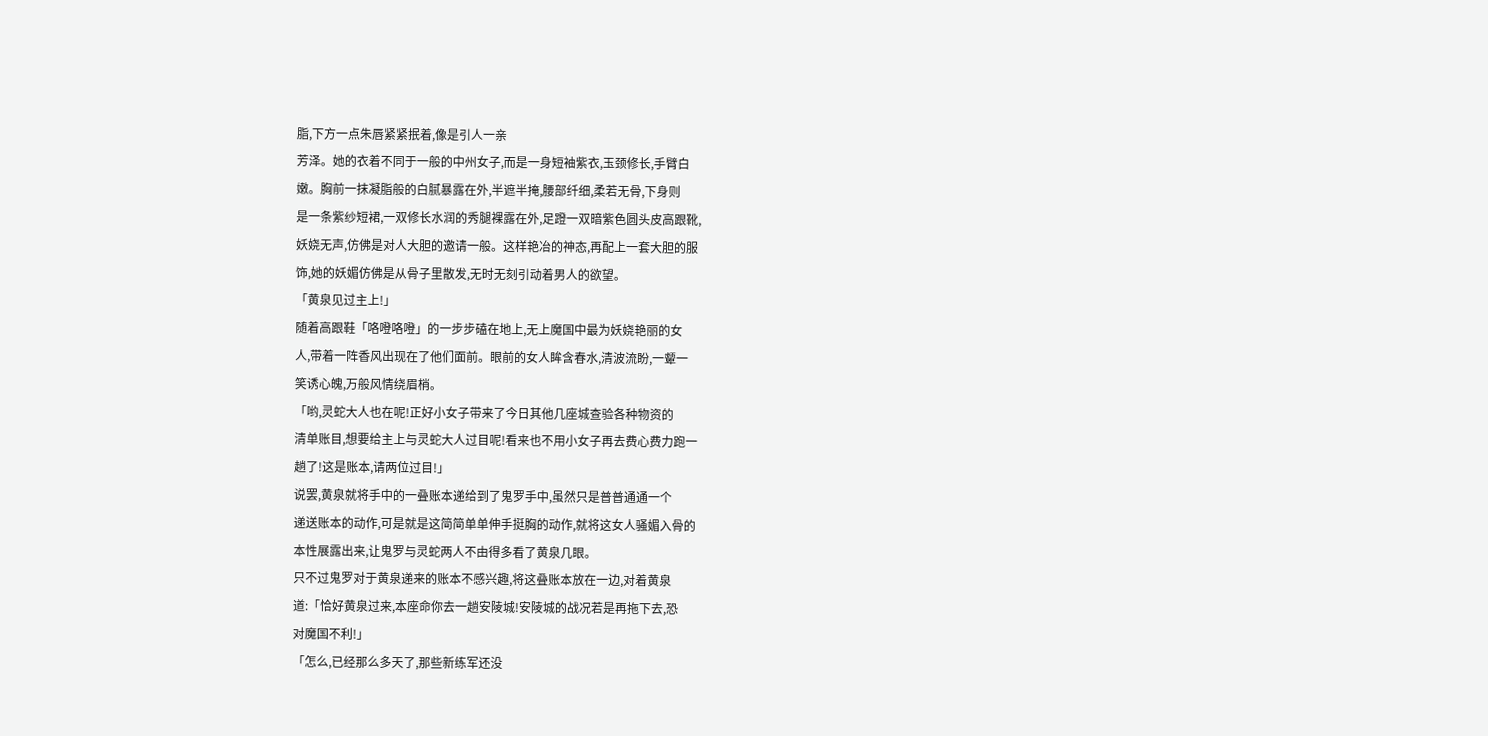脂,下方一点朱唇紧紧抿着,像是引人一亲
芳泽。她的衣着不同于一般的中州女子,而是一身短袖紫衣,玉颈修长,手臂白
嫩。胸前一抹凝脂般的白腻暴露在外,半遮半掩,腰部纤细,柔若无骨,下身则
是一条紫纱短裙,一双修长水润的秀腿裸露在外,足蹬一双暗紫色圆头皮高跟靴,
妖娆无声,仿佛是对人大胆的邀请一般。这样艳冶的神态,再配上一套大胆的服
饰,她的妖媚仿佛是从骨子里散发,无时无刻引动着男人的欲望。
「黄泉见过主上!」
随着高跟鞋「咯噔咯噔」的一步步磕在地上,无上魔国中最为妖娆艳丽的女
人,带着一阵香风出现在了他们面前。眼前的女人眸含春水,清波流盼,一颦一
笑诱心魄,万般风情绕眉梢。
「哟,灵蛇大人也在呢!正好小女子带来了今日其他几座城查验各种物资的
清单账目,想要给主上与灵蛇大人过目呢!看来也不用小女子再去费心费力跑一
趟了!这是账本,请两位过目!」
说罢,黄泉就将手中的一叠账本递给到了鬼罗手中,虽然只是普普通通一个
递送账本的动作,可是就是这简简单单伸手挺胸的动作,就将这女人骚媚入骨的
本性展露出来,让鬼罗与灵蛇两人不由得多看了黄泉几眼。
只不过鬼罗对于黄泉递来的账本不感兴趣,将这叠账本放在一边,对着黄泉
道:「恰好黄泉过来,本座命你去一趟安陵城!安陵城的战况若是再拖下去,恐
对魔国不利!」
「怎么,已经那么多天了,那些新练军还没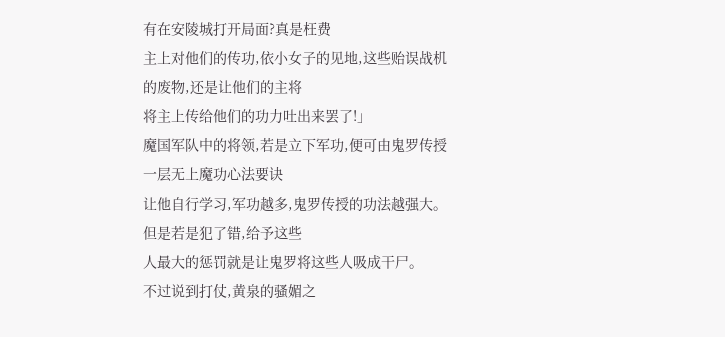有在安陵城打开局面?真是枉费
主上对他们的传功,依小女子的见地,这些贻误战机的废物,还是让他们的主将
将主上传给他们的功力吐出来罢了!」
魔国军队中的将领,若是立下军功,便可由鬼罗传授一层无上魔功心法要诀
让他自行学习,军功越多,鬼罗传授的功法越强大。但是若是犯了错,给予这些
人最大的惩罚就是让鬼罗将这些人吸成干尸。
不过说到打仗,黄泉的骚媚之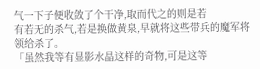气一下子便收敛了个干净,取而代之的则是若
有若无的杀气,若是换做黄泉,早就将这些带兵的魔军将领给杀了。
「虽然我等有显影水晶这样的奇物,可是这等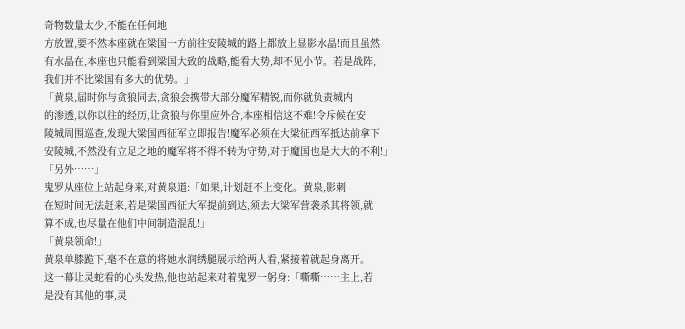奇物数量太少,不能在任何地
方放置,要不然本座就在梁国一方前往安陵城的路上都放上显影水晶!而且虽然
有水晶在,本座也只能看到梁国大致的战略,能看大势,却不见小节。若是战阵,
我们并不比梁国有多大的优势。」
「黄泉,届时你与贪狼同去,贪狼会携带大部分魔军精锐,而你就负责城内
的渗透,以你以往的经历,让贪狼与你里应外合,本座相信这不难!令斥候在安
陵城周围巡查,发现大梁国西征军立即报告!魔军必须在大梁征西军抵达前拿下
安陵城,不然没有立足之地的魔军将不得不转为守势,对于魔国也是大大的不利!」
「另外……」
鬼罗从座位上站起身来,对黄泉道:「如果,计划赶不上变化。黄泉,影刺
在短时间无法赶来,若是梁国西征大军提前到达,须去大梁军营袭杀其将领,就
算不成,也尽量在他们中间制造混乱!」
「黄泉领命!」
黄泉单膝跪下,毫不在意的将她水润绣腿展示给两人看,紧接着就起身离开。
这一幕让灵蛇看的心头发热,他也站起来对着鬼罗一躬身:「嘶嘶……主上,若
是没有其他的事,灵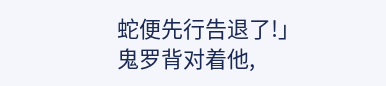蛇便先行告退了!」
鬼罗背对着他,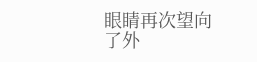眼睛再次望向了外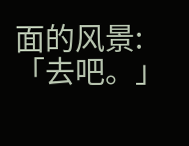面的风景:「去吧。」